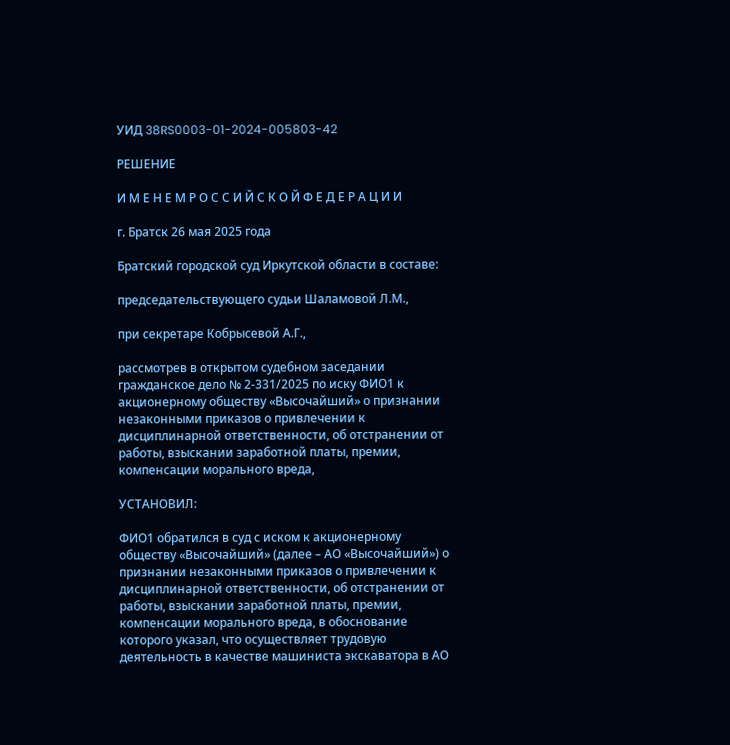УИД 38RS0003-01-2024-005803-42

РЕШЕНИЕ

И М Е Н Е М Р О С С И Й С К О Й Ф Е Д Е Р А Ц И И

г. Братск 26 мая 2025 года

Братский городской суд Иркутской области в составе:

председательствующего судьи Шаламовой Л.М.,

при секретаре Кобрысевой А.Г.,

рассмотрев в открытом судебном заседании гражданское дело № 2-331/2025 по иску ФИО1 к акционерному обществу «Высочайший» о признании незаконными приказов о привлечении к дисциплинарной ответственности, об отстранении от работы, взыскании заработной платы, премии, компенсации морального вреда,

УСТАНОВИЛ:

ФИО1 обратился в суд с иском к акционерному обществу «Высочайший» (далее – АО «Высочайший») о признании незаконными приказов о привлечении к дисциплинарной ответственности, об отстранении от работы, взыскании заработной платы, премии, компенсации морального вреда, в обоснование которого указал, что осуществляет трудовую деятельность в качестве машиниста экскаватора в АО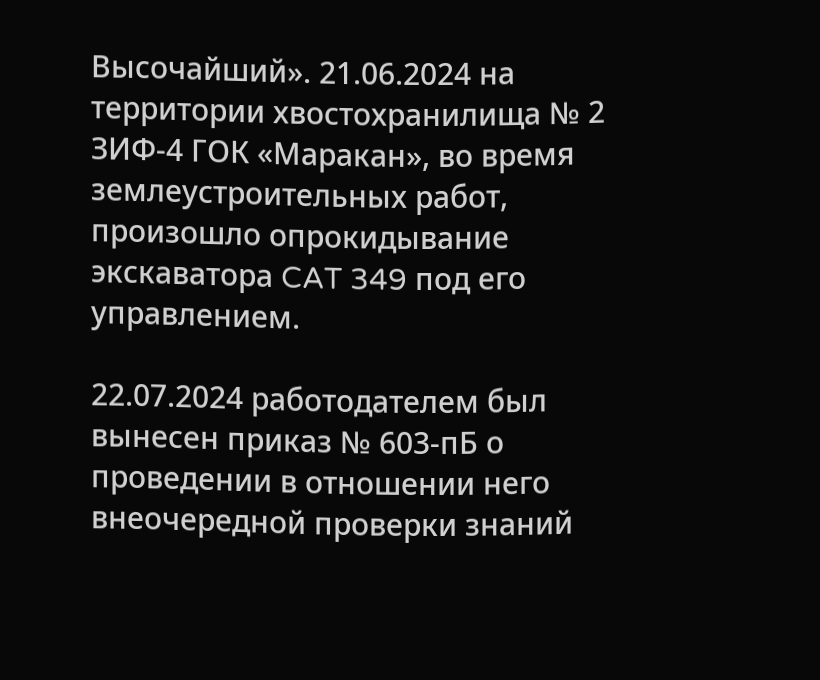Высочайший». 21.06.2024 на территории хвостохранилища № 2 ЗИФ-4 ГОК «Маракан», во время землеустроительных работ, произошло опрокидывание экскаватора CAT 349 под его управлением.

22.07.2024 работодателем был вынесен приказ № 603-пБ о проведении в отношении него внеочередной проверки знаний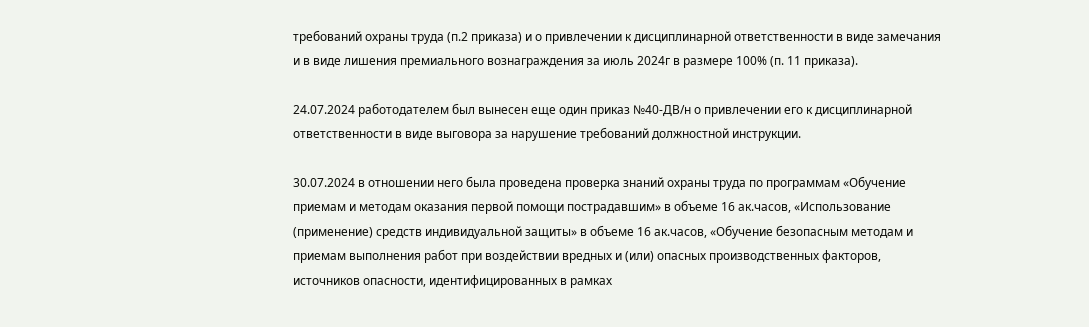требований охраны труда (п.2 приказа) и о привлечении к дисциплинарной ответственности в виде замечания и в виде лишения премиального вознаграждения за июль 2024г в размере 100% (п. 11 приказа).

24.07.2024 работодателем был вынесен еще один приказ №40-ДВ/н о привлечении его к дисциплинарной ответственности в виде выговора за нарушение требований должностной инструкции.

30.07.2024 в отношении него была проведена проверка знаний охраны труда по программам «Обучение приемам и методам оказания первой помощи пострадавшим» в объеме 16 ак.часов, «Использование (применение) средств индивидуальной защиты» в объеме 16 ак.часов, «Обучение безопасным методам и приемам выполнения работ при воздействии вредных и (или) опасных производственных факторов, источников опасности, идентифицированных в рамках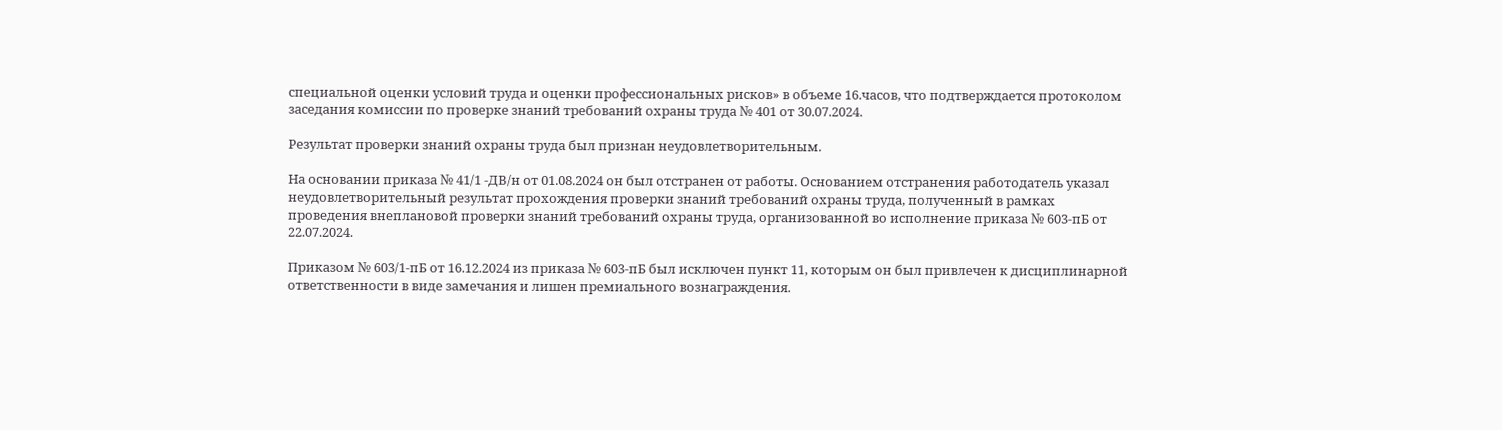специальной оценки условий труда и оценки профессиональных рисков» в объеме 16.часов, что подтверждается протоколом заседания комиссии по проверке знаний требований охраны труда № 401 от 30.07.2024.

Результат проверки знаний охраны труда был признан неудовлетворительным.

На основании приказа № 41/1 -ДВ/н от 01.08.2024 он был отстранен от работы. Основанием отстранения работодатель указал неудовлетворительный результат прохождения проверки знаний требований охраны труда, полученный в рамках проведения внеплановой проверки знаний требований охраны труда, организованной во исполнение приказа № 603-пБ от 22.07.2024.

Приказом № 603/1-пБ от 16.12.2024 из приказа № 603-пБ был исключен пункт 11, которым он был привлечен к дисциплинарной ответственности в виде замечания и лишен премиального вознаграждения.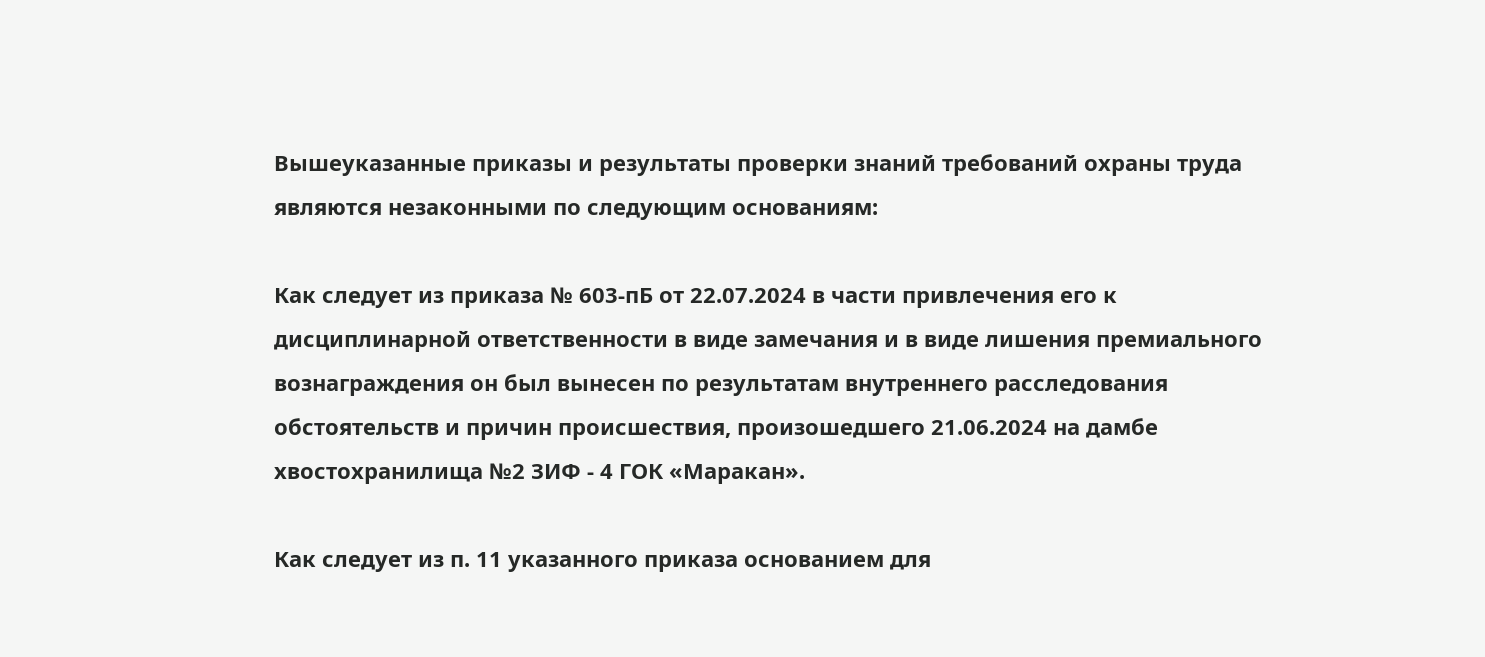Вышеуказанные приказы и результаты проверки знаний требований охраны труда являются незаконными по следующим основаниям:

Как следует из приказа № 603-пБ от 22.07.2024 в части привлечения его к дисциплинарной ответственности в виде замечания и в виде лишения премиального вознаграждения он был вынесен по результатам внутреннего расследования обстоятельств и причин происшествия, произошедшего 21.06.2024 на дамбе хвостохранилища №2 ЗИФ - 4 ГОК «Маракан».

Как следует из п. 11 указанного приказа основанием для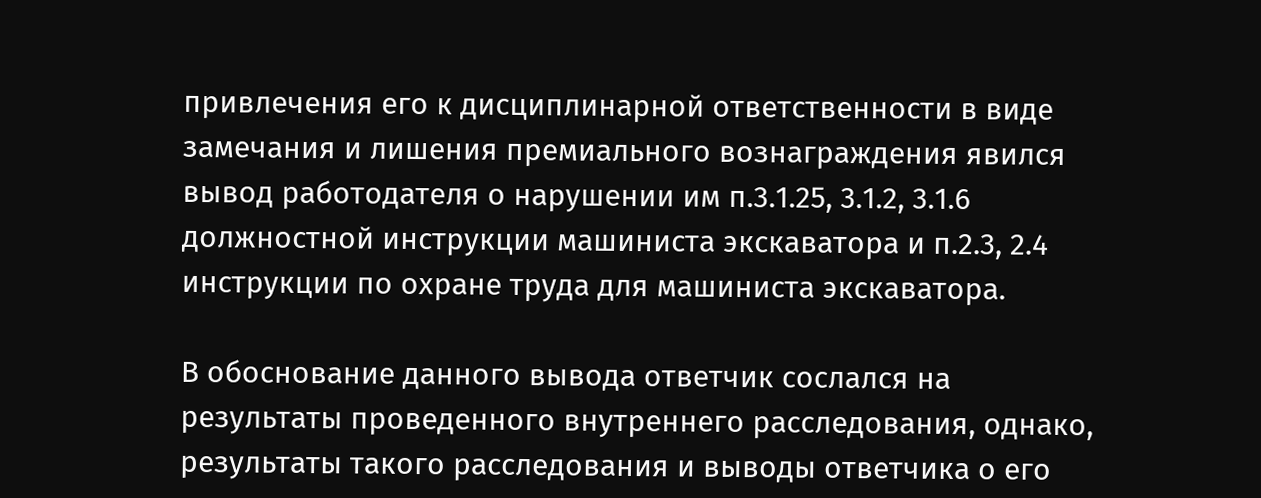привлечения его к дисциплинарной ответственности в виде замечания и лишения премиального вознаграждения явился вывод работодателя о нарушении им п.3.1.25, 3.1.2, 3.1.6 должностной инструкции машиниста экскаватора и п.2.3, 2.4 инструкции по охране труда для машиниста экскаватора.

В обоснование данного вывода ответчик сослался на результаты проведенного внутреннего расследования, однако, результаты такого расследования и выводы ответчика о его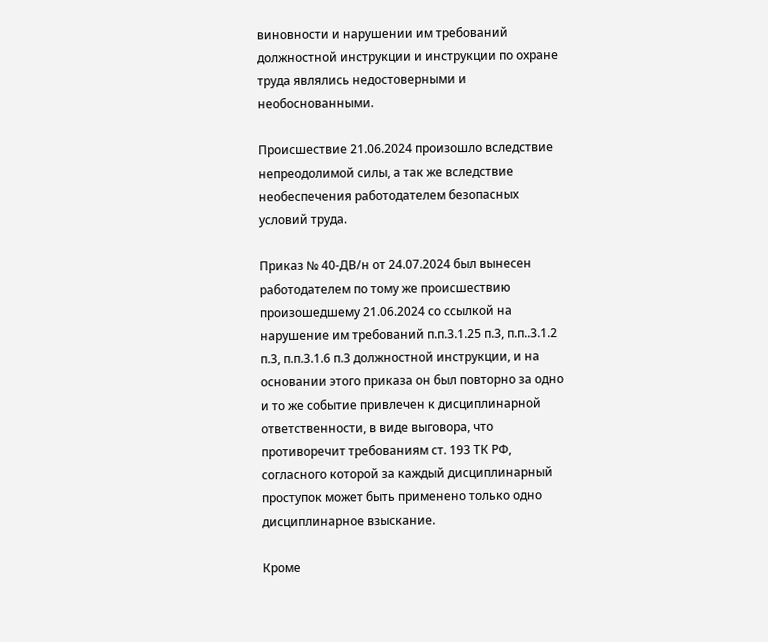виновности и нарушении им требований должностной инструкции и инструкции по охране труда являлись недостоверными и необоснованными.

Происшествие 21.06.2024 произошло вследствие непреодолимой силы, а так же вследствие необеспечения работодателем безопасных условий труда.

Приказ № 40-ДВ/н от 24.07.2024 был вынесен работодателем по тому же происшествию произошедшему 21.06.2024 со ссылкой на нарушение им требований п.п.3.1.25 п.3, п.п..3.1.2 п.3, п.п.3.1.6 п.3 должностной инструкции, и на основании этого приказа он был повторно за одно и то же событие привлечен к дисциплинарной ответственности, в виде выговора, что противоречит требованиям ст. 193 ТК РФ, согласного которой за каждый дисциплинарный проступок может быть применено только одно дисциплинарное взыскание.

Кроме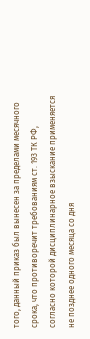того, данный приказ был вынесен за пределами месячного срока, что противоречит требованиям ст. 193 ТК РФ, согласно которой дисциплинарное взыскание применяется не позднее одного месяца со дня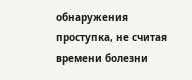обнаружения проступка, не считая времени болезни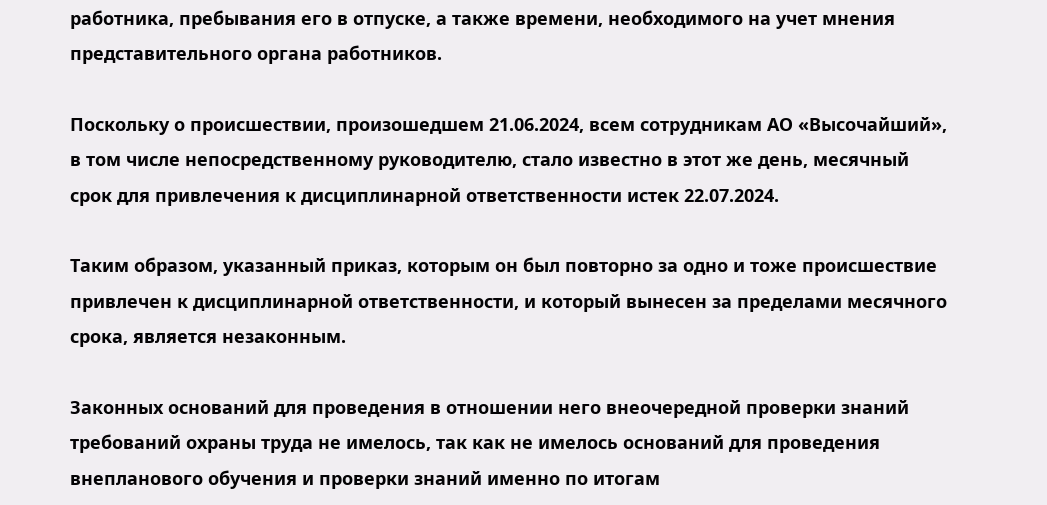работника, пребывания его в отпуске, а также времени, необходимого на учет мнения представительного органа работников.

Поскольку о происшествии, произошедшем 21.06.2024, всем сотрудникам АО «Высочайший», в том числе непосредственному руководителю, стало известно в этот же день, месячный срок для привлечения к дисциплинарной ответственности истек 22.07.2024.

Таким образом, указанный приказ, которым он был повторно за одно и тоже происшествие привлечен к дисциплинарной ответственности, и который вынесен за пределами месячного срока, является незаконным.

Законных оснований для проведения в отношении него внеочередной проверки знаний требований охраны труда не имелось, так как не имелось оснований для проведения внепланового обучения и проверки знаний именно по итогам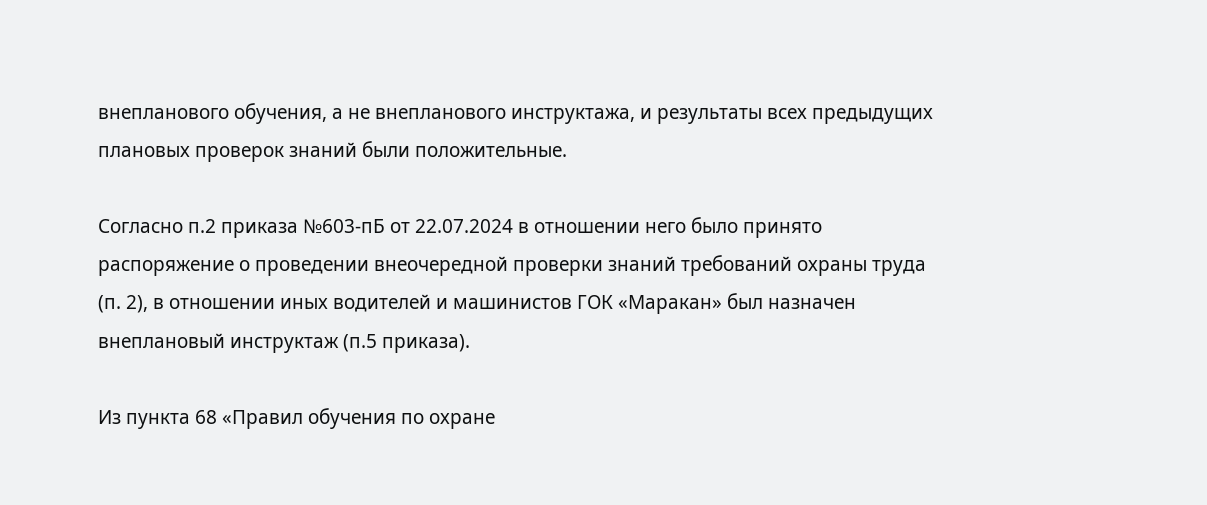внепланового обучения, а не внепланового инструктажа, и результаты всех предыдущих плановых проверок знаний были положительные.

Согласно п.2 приказа №603-пБ от 22.07.2024 в отношении него было принято распоряжение о проведении внеочередной проверки знаний требований охраны труда (п. 2), в отношении иных водителей и машинистов ГОК «Маракан» был назначен внеплановый инструктаж (п.5 приказа).

Из пункта 68 «Правил обучения по охране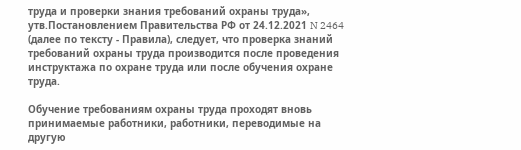труда и проверки знания требований охраны труда», утв.Постановлением Правительства РФ от 24.12.2021 N 2464 (далее по тексту - Правила), следует, что проверка знаний требований охраны труда производится после проведения инструктажа по охране труда или после обучения охране труда.

Обучение требованиям охраны труда проходят вновь принимаемые работники, работники, переводимые на другую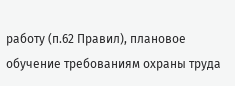работу (п.62 Правил), плановое обучение требованиям охраны труда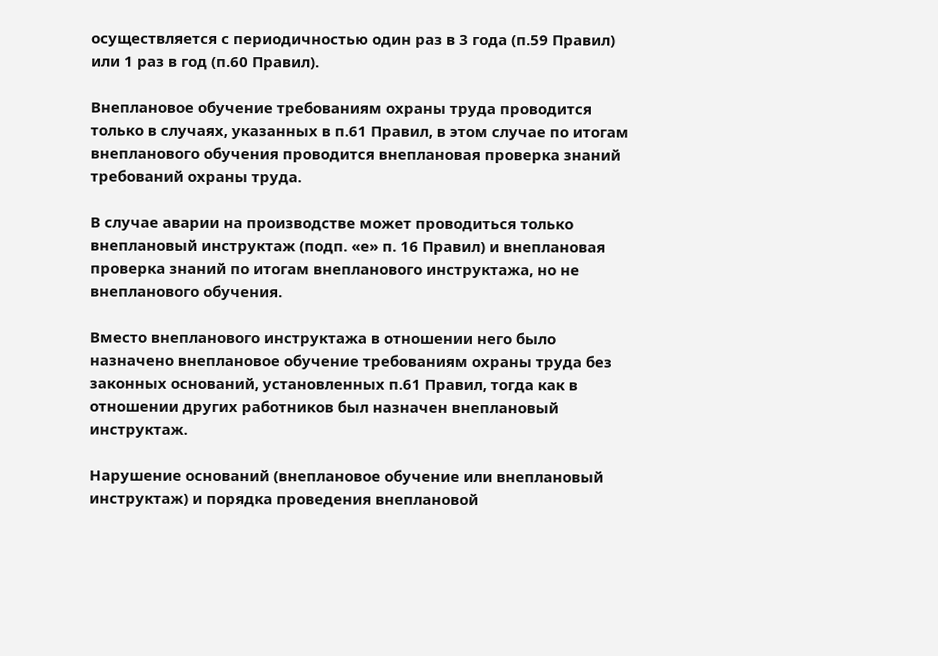осуществляется с периодичностью один раз в 3 года (п.59 Правил) или 1 раз в год (п.60 Правил).

Внеплановое обучение требованиям охраны труда проводится только в случаях, указанных в п.61 Правил, в этом случае по итогам внепланового обучения проводится внеплановая проверка знаний требований охраны труда.

В случае аварии на производстве может проводиться только внеплановый инструктаж (подп. «е» п. 16 Правил) и внеплановая проверка знаний по итогам внепланового инструктажа, но не внепланового обучения.

Вместо внепланового инструктажа в отношении него было назначено внеплановое обучение требованиям охраны труда без законных оснований, установленных п.61 Правил, тогда как в отношении других работников был назначен внеплановый инструктаж.

Нарушение оснований (внеплановое обучение или внеплановый инструктаж) и порядка проведения внеплановой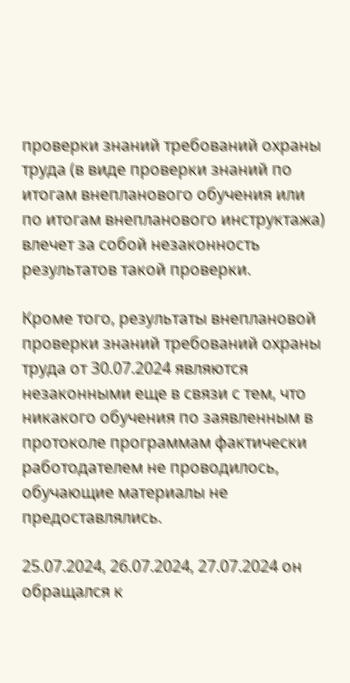проверки знаний требований охраны труда (в виде проверки знаний по итогам внепланового обучения или по итогам внепланового инструктажа) влечет за собой незаконность результатов такой проверки.

Кроме того, результаты внеплановой проверки знаний требований охраны труда от 30.07.2024 являются незаконными еще в связи с тем, что никакого обучения по заявленным в протоколе программам фактически работодателем не проводилось, обучающие материалы не предоставлялись.

25.07.2024, 26.07.2024, 27.07.2024 он обращался к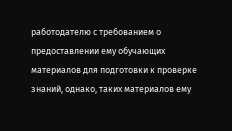работодателю с требованием о предоставлении ему обучающих материалов для подготовки к проверке знаний, однако, таких материалов ему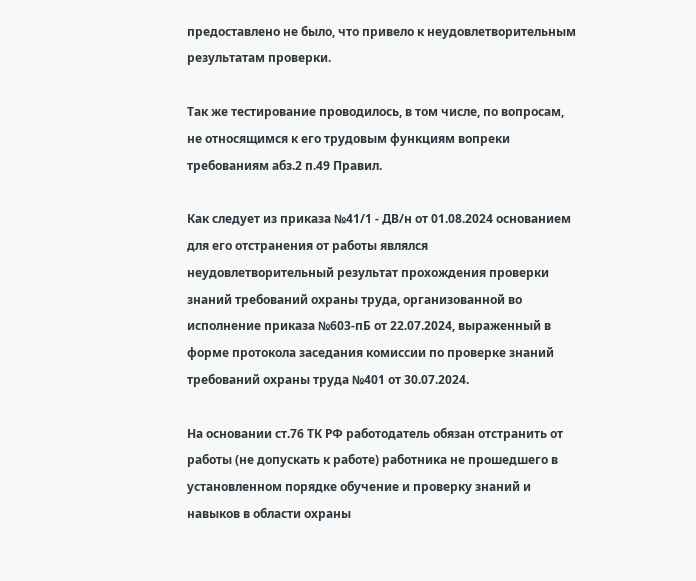предоставлено не было, что привело к неудовлетворительным результатам проверки.

Так же тестирование проводилось, в том числе, по вопросам, не относящимся к его трудовым функциям вопреки требованиям абз.2 п.49 Правил.

Как следует из приказа №41/1 - ДВ/н от 01.08.2024 основанием для его отстранения от работы являлся неудовлетворительный результат прохождения проверки знаний требований охраны труда, организованной во исполнение приказа №603-пБ от 22.07.2024, выраженный в форме протокола заседания комиссии по проверке знаний требований охраны труда №401 от 30.07.2024.

На основании ст.76 ТК РФ работодатель обязан отстранить от работы (не допускать к работе) работника не прошедшего в установленном порядке обучение и проверку знаний и навыков в области охраны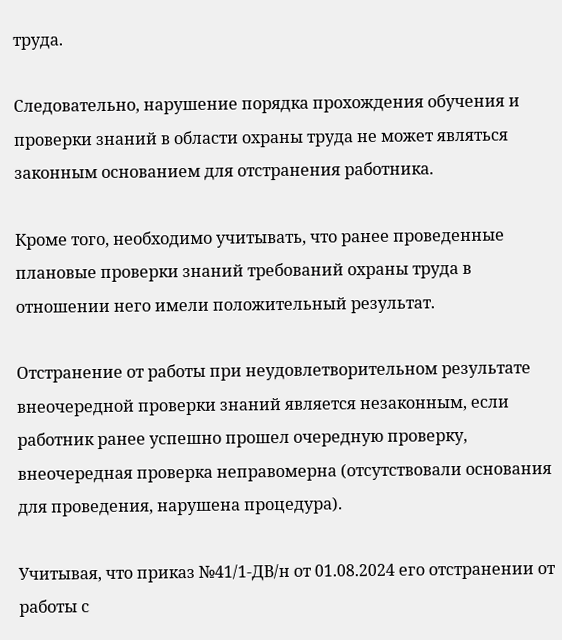труда.

Следовательно, нарушение порядка прохождения обучения и проверки знаний в области охраны труда не может являться законным основанием для отстранения работника.

Кроме того, необходимо учитывать, что ранее проведенные плановые проверки знаний требований охраны труда в отношении него имели положительный результат.

Отстранение от работы при неудовлетворительном результате внеочередной проверки знаний является незаконным, если работник ранее успешно прошел очередную проверку, внеочередная проверка неправомерна (отсутствовали основания для проведения, нарушена процедура).

Учитывая, что приказ №41/1-ДВ/н от 01.08.2024 его отстранении от работы с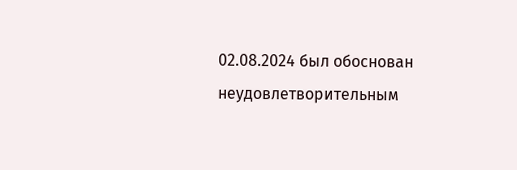02.08.2024 был обоснован неудовлетворительным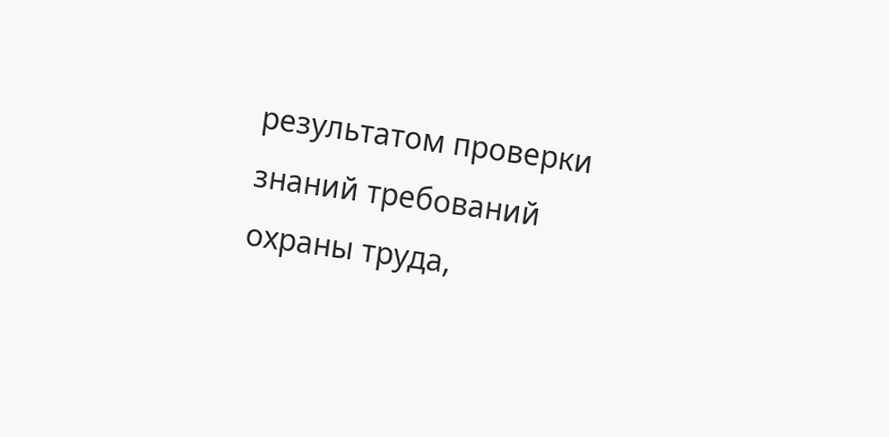результатом проверки знаний требований охраны труда,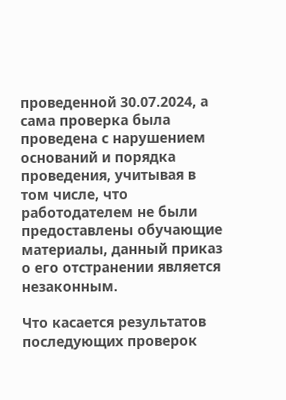проведенной 30.07.2024, а сама проверка была проведена с нарушением оснований и порядка проведения, учитывая в том числе, что работодателем не были предоставлены обучающие материалы, данный приказ о его отстранении является незаконным.

Что касается результатов последующих проверок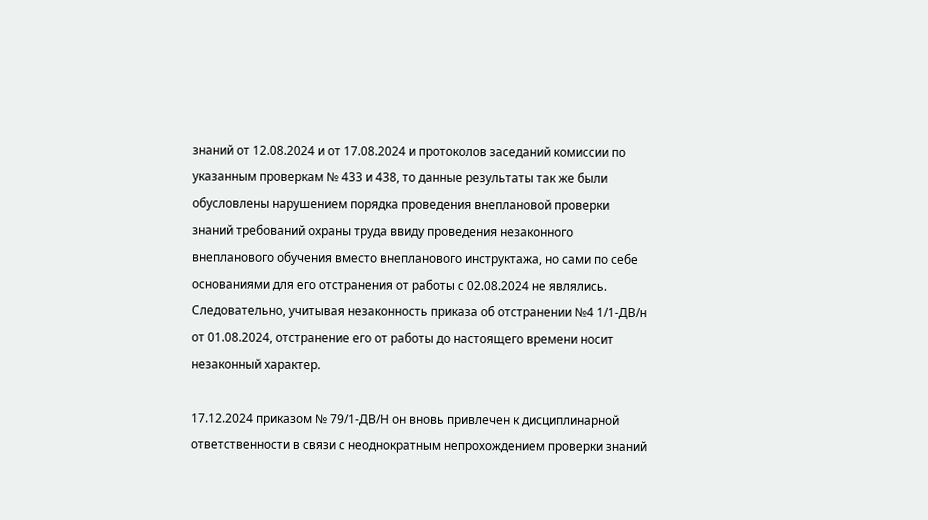знаний от 12.08.2024 и от 17.08.2024 и протоколов заседаний комиссии по указанным проверкам № 433 и 438, то данные результаты так же были обусловлены нарушением порядка проведения внеплановой проверки знаний требований охраны труда ввиду проведения незаконного внепланового обучения вместо внепланового инструктажа, но сами по себе основаниями для его отстранения от работы с 02.08.2024 не являлись. Следовательно, учитывая незаконность приказа об отстранении №4 1/1-ДВ/н от 01.08.2024, отстранение его от работы до настоящего времени носит незаконный характер.

17.12.2024 приказом № 79/1-ДВ/Н он вновь привлечен к дисциплинарной ответственности в связи с неоднократным непрохождением проверки знаний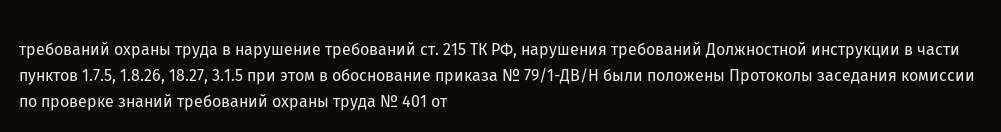требований охраны труда в нарушение требований ст. 215 ТК РФ, нарушения требований Должностной инструкции в части пунктов 1.7.5, 1.8.26, 18.27, 3.1.5 при этом в обоснование приказа № 79/1-ДВ/Н были положены Протоколы заседания комиссии по проверке знаний требований охраны труда № 401 от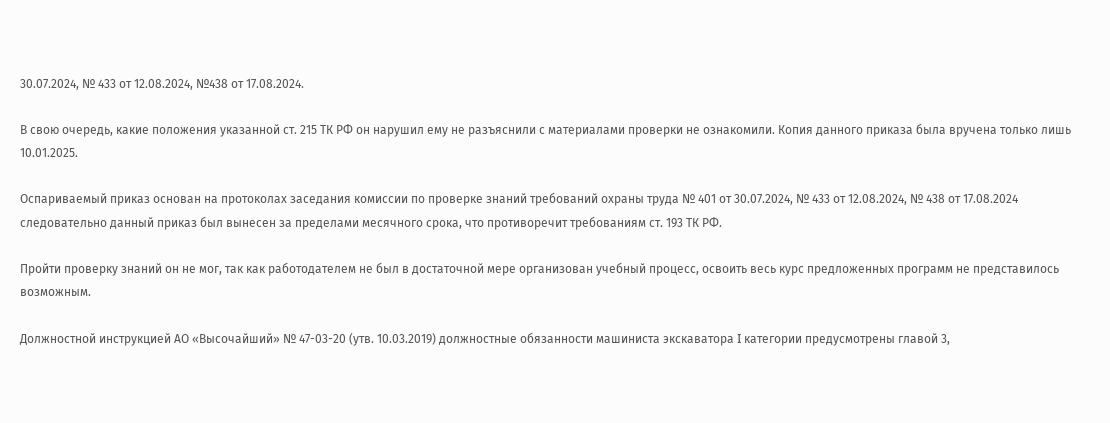30.07.2024, № 433 от 12.08.2024, №438 от 17.08.2024.

В свою очередь, какие положения указанной ст. 215 ТК РФ он нарушил ему не разъяснили с материалами проверки не ознакомили. Копия данного приказа была вручена только лишь 10.01.2025.

Оспариваемый приказ основан на протоколах заседания комиссии по проверке знаний требований охраны труда № 401 от 30.07.2024, № 433 от 12.08.2024, № 438 от 17.08.2024 следовательно данный приказ был вынесен за пределами месячного срока, что противоречит требованиям ст. 193 ТК РФ.

Пройти проверку знаний он не мог, так как работодателем не был в достаточной мере организован учебный процесс, освоить весь курс предложенных программ не представилось возможным.

Должностной инструкцией АО «Высочайший» № 47-03-20 (утв. 10.03.2019) должностные обязанности машиниста экскаватора I категории предусмотрены главой 3,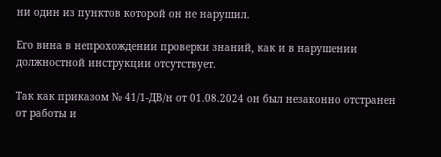ни один из пунктов которой он не нарушил.

Его вина в непрохождении проверки знаний, как и в нарушении должностной инструкции отсутствует.

Так как приказом № 41/1-ДВ/н от 01.08.2024 он был незаконно отстранен от работы и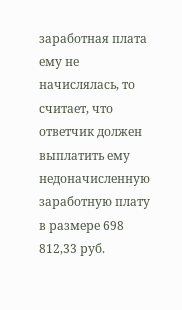заработная плата ему не начислялась, то считает, что ответчик должен выплатить ему недоначисленную заработную плату в размере 698 812,33 руб.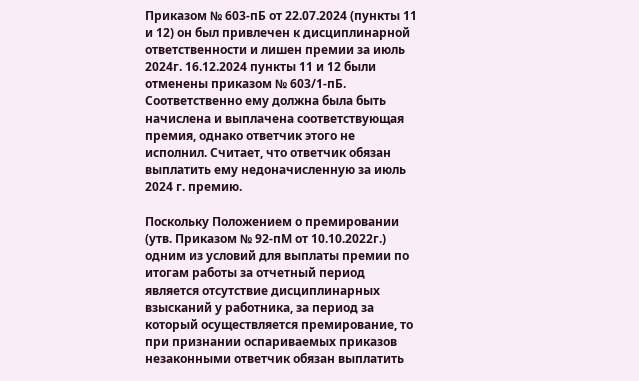Приказом № 603-пБ от 22.07.2024 (пункты 11 и 12) он был привлечен к дисциплинарной ответственности и лишен премии за июль 2024г. 16.12.2024 пункты 11 и 12 были отменены приказом № 603/1-пБ. Соответственно ему должна была быть начислена и выплачена соответствующая премия, однако ответчик этого не исполнил. Считает, что ответчик обязан выплатить ему недоначисленную за июль 2024 г. премию.

Поскольку Положением о премировании (утв. Приказом № 92-пМ от 10.10.2022г.) одним из условий для выплаты премии по итогам работы за отчетный период является отсутствие дисциплинарных взысканий у работника, за период за который осуществляется премирование, то при признании оспариваемых приказов незаконными ответчик обязан выплатить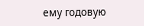ему годовую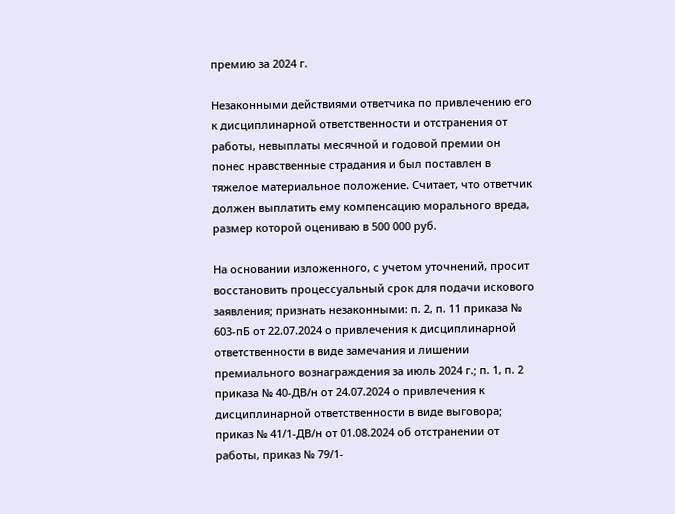премию за 2024 г.

Незаконными действиями ответчика по привлечению его к дисциплинарной ответственности и отстранения от работы, невыплаты месячной и годовой премии он понес нравственные страдания и был поставлен в тяжелое материальное положение. Считает, что ответчик должен выплатить ему компенсацию морального вреда, размер которой оцениваю в 500 000 руб.

На основании изложенного, с учетом уточнений, просит восстановить процессуальный срок для подачи искового заявления; признать незаконными: п. 2, п. 11 приказа № 603-пБ от 22.07.2024 о привлечения к дисциплинарной ответственности в виде замечания и лишении премиального вознаграждения за июль 2024 г.; п. 1, п. 2 приказа № 40-ДВ/н от 24.07.2024 о привлечения к дисциплинарной ответственности в виде выговора; приказ № 41/1-ДВ/н от 01.08.2024 об отстранении от работы, приказ № 79/1-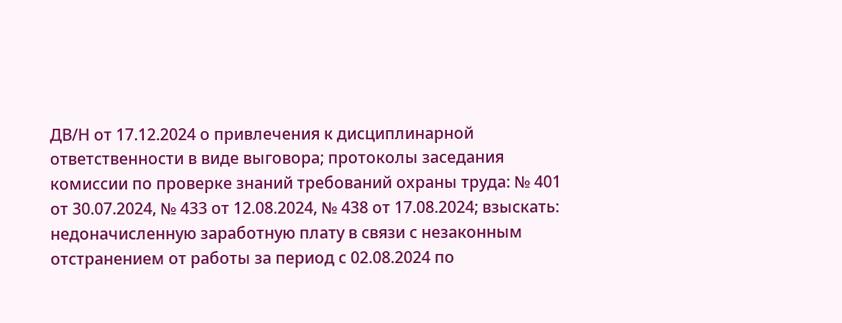ДВ/Н от 17.12.2024 о привлечения к дисциплинарной ответственности в виде выговора; протоколы заседания комиссии по проверке знаний требований охраны труда: № 401 от 30.07.2024, № 433 от 12.08.2024, № 438 от 17.08.2024; взыскать: недоначисленную заработную плату в связи с незаконным отстранением от работы за период с 02.08.2024 по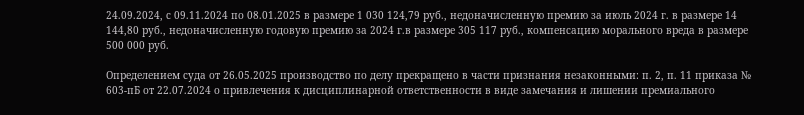24.09.2024, с 09.11.2024 по 08.01.2025 в размере 1 030 124,79 руб., недоначисленную премию за июль 2024 г. в размере 14 144,80 руб., недоначисленную годовую премию за 2024 г.в размере 305 117 руб., компенсацию морального вреда в размере 500 000 руб.

Определением суда от 26.05.2025 производство по делу прекращено в части признания незаконными: п. 2, п. 11 приказа № 603-пБ от 22.07.2024 о привлечения к дисциплинарной ответственности в виде замечания и лишении премиального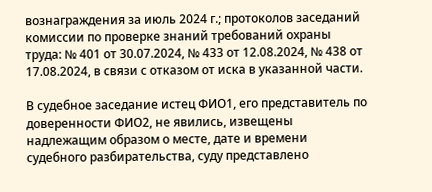вознаграждения за июль 2024 г.; протоколов заседаний комиссии по проверке знаний требований охраны труда: № 401 от 30.07.2024, № 433 от 12.08.2024, № 438 от 17.08.2024, в связи с отказом от иска в указанной части.

В судебное заседание истец ФИО1, его представитель по доверенности ФИО2, не явились, извещены надлежащим образом о месте, дате и времени судебного разбирательства, суду представлено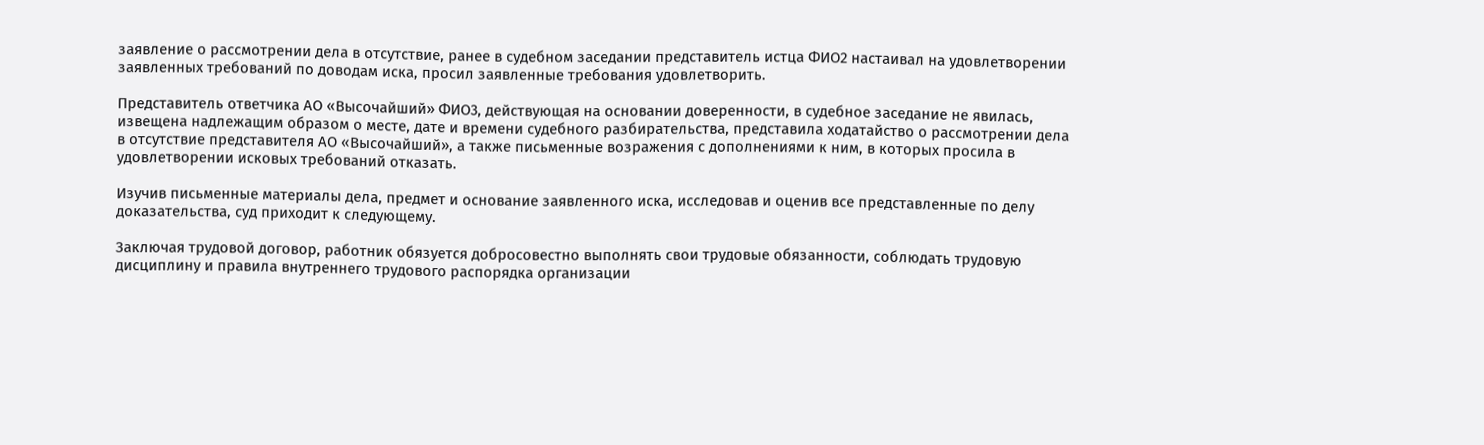заявление о рассмотрении дела в отсутствие, ранее в судебном заседании представитель истца ФИО2 настаивал на удовлетворении заявленных требований по доводам иска, просил заявленные требования удовлетворить.

Представитель ответчика АО «Высочайший» ФИО3, действующая на основании доверенности, в судебное заседание не явилась, извещена надлежащим образом о месте, дате и времени судебного разбирательства, представила ходатайство о рассмотрении дела в отсутствие представителя АО «Высочайший», а также письменные возражения с дополнениями к ним, в которых просила в удовлетворении исковых требований отказать.

Изучив письменные материалы дела, предмет и основание заявленного иска, исследовав и оценив все представленные по делу доказательства, суд приходит к следующему.

Заключая трудовой договор, работник обязуется добросовестно выполнять свои трудовые обязанности, соблюдать трудовую дисциплину и правила внутреннего трудового распорядка организации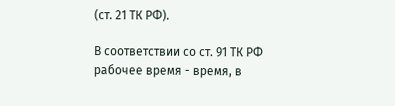(ст. 21 ТК РФ).

В соответствии со ст. 91 ТК РФ рабочее время - время, в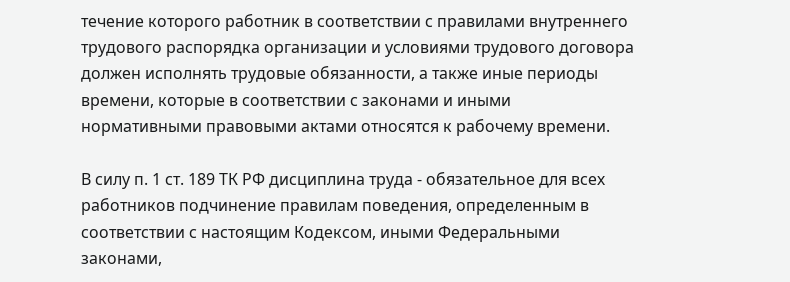течение которого работник в соответствии с правилами внутреннего трудового распорядка организации и условиями трудового договора должен исполнять трудовые обязанности, а также иные периоды времени, которые в соответствии с законами и иными нормативными правовыми актами относятся к рабочему времени.

В силу п. 1 ст. 189 ТК РФ дисциплина труда - обязательное для всех работников подчинение правилам поведения, определенным в соответствии с настоящим Кодексом, иными Федеральными законами,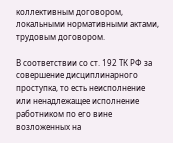коллективным договором, локальными нормативными актами, трудовым договором.

В соответствии со ст. 192 ТК РФ за совершение дисциплинарного проступка, то есть неисполнение или ненадлежащее исполнение работником по его вине возложенных на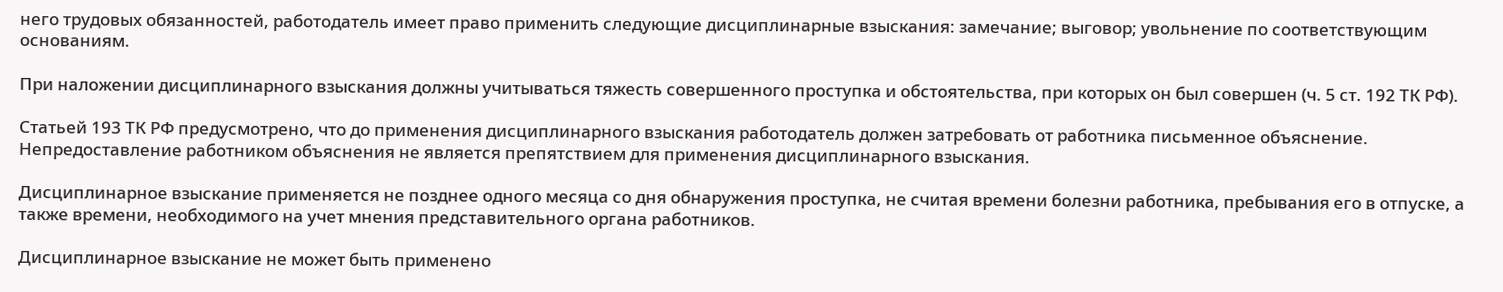него трудовых обязанностей, работодатель имеет право применить следующие дисциплинарные взыскания: замечание; выговор; увольнение по соответствующим основаниям.

При наложении дисциплинарного взыскания должны учитываться тяжесть совершенного проступка и обстоятельства, при которых он был совершен (ч. 5 ст. 192 ТК РФ).

Статьей 193 ТК РФ предусмотрено, что до применения дисциплинарного взыскания работодатель должен затребовать от работника письменное объяснение. Непредоставление работником объяснения не является препятствием для применения дисциплинарного взыскания.

Дисциплинарное взыскание применяется не позднее одного месяца со дня обнаружения проступка, не считая времени болезни работника, пребывания его в отпуске, а также времени, необходимого на учет мнения представительного органа работников.

Дисциплинарное взыскание не может быть применено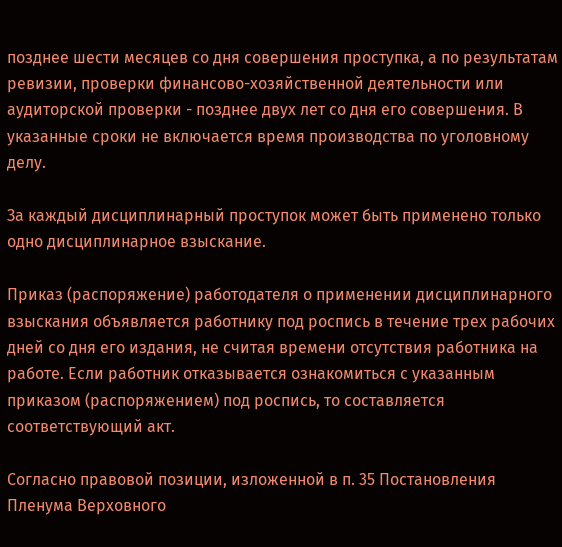позднее шести месяцев со дня совершения проступка, а по результатам ревизии, проверки финансово-хозяйственной деятельности или аудиторской проверки - позднее двух лет со дня его совершения. В указанные сроки не включается время производства по уголовному делу.

За каждый дисциплинарный проступок может быть применено только одно дисциплинарное взыскание.

Приказ (распоряжение) работодателя о применении дисциплинарного взыскания объявляется работнику под роспись в течение трех рабочих дней со дня его издания, не считая времени отсутствия работника на работе. Если работник отказывается ознакомиться с указанным приказом (распоряжением) под роспись, то составляется соответствующий акт.

Согласно правовой позиции, изложенной в п. 35 Постановления Пленума Верховного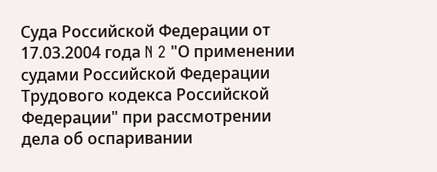Суда Российской Федерации от 17.03.2004 года N 2 "О применении судами Российской Федерации Трудового кодекса Российской Федерации" при рассмотрении дела об оспаривании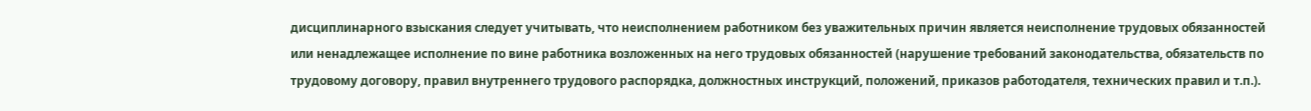дисциплинарного взыскания следует учитывать, что неисполнением работником без уважительных причин является неисполнение трудовых обязанностей или ненадлежащее исполнение по вине работника возложенных на него трудовых обязанностей (нарушение требований законодательства, обязательств по трудовому договору, правил внутреннего трудового распорядка, должностных инструкций, положений, приказов работодателя, технических правил и т.п.).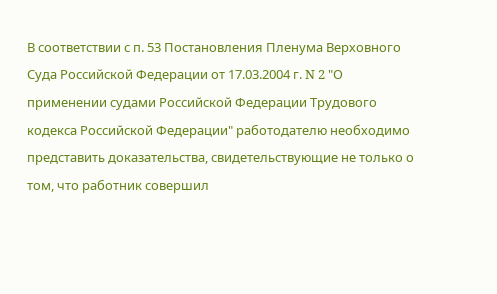В соответствии с п. 53 Постановления Пленума Верховного Суда Российской Федерации от 17.03.2004 г. N 2 "О применении судами Российской Федерации Трудового кодекса Российской Федерации" работодателю необходимо представить доказательства, свидетельствующие не только о том, что работник совершил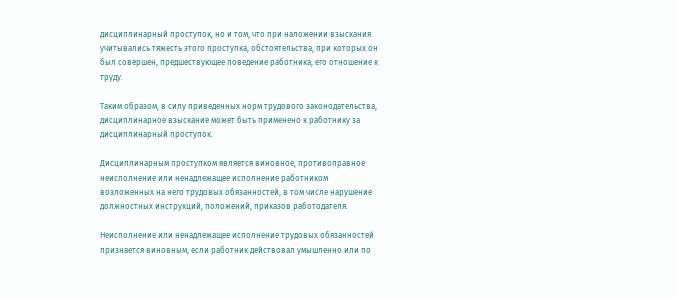дисциплинарный проступок, но и том, что при наложении взыскания учитывались тяжесть этого проступка, обстоятельства, при которых он был совершен, предшествующее поведение работника, его отношение к труду.

Таким образом, в силу приведенных норм трудового законодательства, дисциплинарное взыскание может быть применено к работнику за дисциплинарный проступок.

Дисциплинарным проступком является виновное, противоправное неисполнение или ненадлежащее исполнение работником возложенных на него трудовых обязанностей, в том числе нарушение должностных инструкций, положений, приказов работодателя.

Неисполнение или ненадлежащее исполнение трудовых обязанностей признается виновным, если работник действовал умышленно или по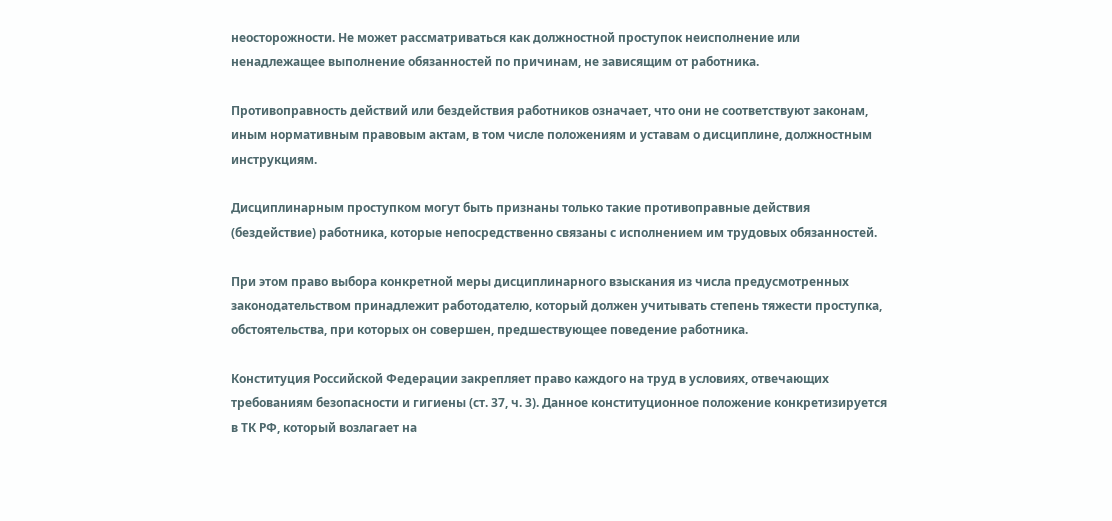неосторожности. Не может рассматриваться как должностной проступок неисполнение или ненадлежащее выполнение обязанностей по причинам, не зависящим от работника.

Противоправность действий или бездействия работников означает, что они не соответствуют законам, иным нормативным правовым актам, в том числе положениям и уставам о дисциплине, должностным инструкциям.

Дисциплинарным проступком могут быть признаны только такие противоправные действия (бездействие) работника, которые непосредственно связаны с исполнением им трудовых обязанностей.

При этом право выбора конкретной меры дисциплинарного взыскания из числа предусмотренных законодательством принадлежит работодателю, который должен учитывать степень тяжести проступка, обстоятельства, при которых он совершен, предшествующее поведение работника.

Конституция Российской Федерации закрепляет право каждого на труд в условиях, отвечающих требованиям безопасности и гигиены (ст. 37, ч. 3). Данное конституционное положение конкретизируется в ТК РФ, который возлагает на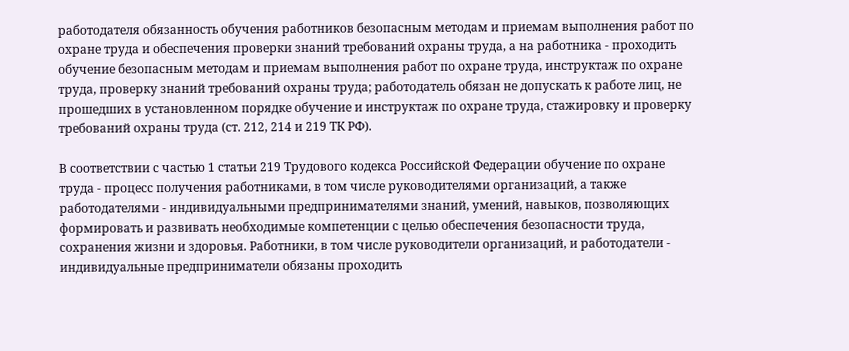работодателя обязанность обучения работников безопасным методам и приемам выполнения работ по охране труда и обеспечения проверки знаний требований охраны труда, а на работника - проходить обучение безопасным методам и приемам выполнения работ по охране труда, инструктаж по охране труда, проверку знаний требований охраны труда; работодатель обязан не допускать к работе лиц, не прошедших в установленном порядке обучение и инструктаж по охране труда, стажировку и проверку требований охраны труда (ст. 212, 214 и 219 ТК РФ).

В соответствии с частью 1 статьи 219 Трудового кодекса Российской Федерации обучение по охране труда - процесс получения работниками, в том числе руководителями организаций, а также работодателями - индивидуальными предпринимателями знаний, умений, навыков, позволяющих формировать и развивать необходимые компетенции с целью обеспечения безопасности труда, сохранения жизни и здоровья. Работники, в том числе руководители организаций, и работодатели - индивидуальные предприниматели обязаны проходить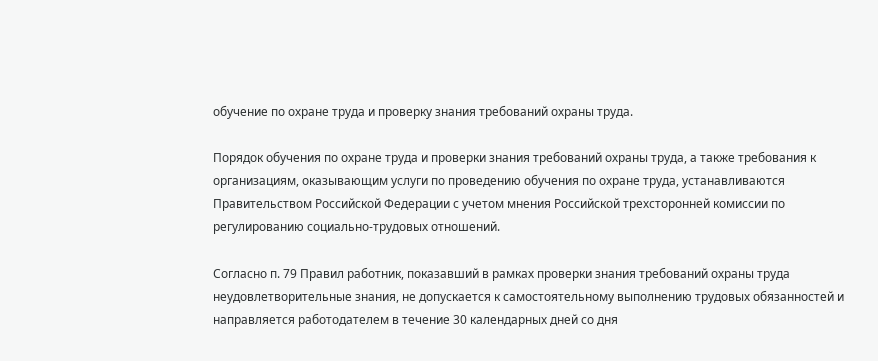обучение по охране труда и проверку знания требований охраны труда.

Порядок обучения по охране труда и проверки знания требований охраны труда, а также требования к организациям, оказывающим услуги по проведению обучения по охране труда, устанавливаются Правительством Российской Федерации с учетом мнения Российской трехсторонней комиссии по регулированию социально-трудовых отношений.

Согласно п. 79 Правил работник, показавший в рамках проверки знания требований охраны труда неудовлетворительные знания, не допускается к самостоятельному выполнению трудовых обязанностей и направляется работодателем в течение 30 календарных дней со дня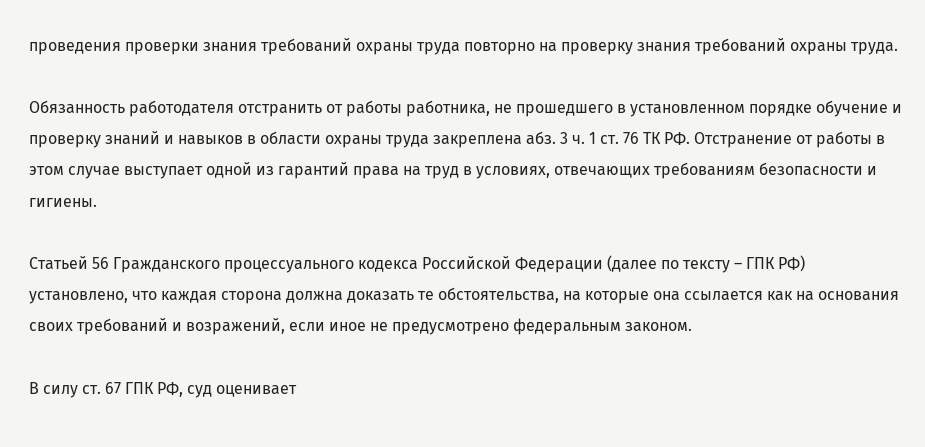проведения проверки знания требований охраны труда повторно на проверку знания требований охраны труда.

Обязанность работодателя отстранить от работы работника, не прошедшего в установленном порядке обучение и проверку знаний и навыков в области охраны труда закреплена абз. 3 ч. 1 ст. 76 ТК РФ. Отстранение от работы в этом случае выступает одной из гарантий права на труд в условиях, отвечающих требованиям безопасности и гигиены.

Статьей 56 Гражданского процессуального кодекса Российской Федерации (далее по тексту – ГПК РФ) установлено, что каждая сторона должна доказать те обстоятельства, на которые она ссылается как на основания своих требований и возражений, если иное не предусмотрено федеральным законом.

В силу ст. 67 ГПК РФ, суд оценивает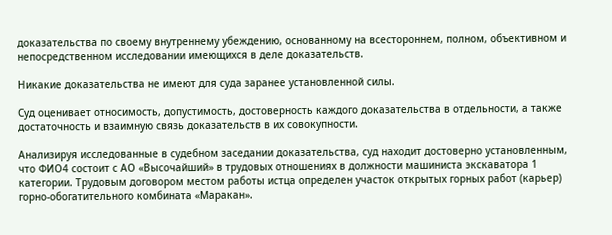доказательства по своему внутреннему убеждению, основанному на всестороннем, полном, объективном и непосредственном исследовании имеющихся в деле доказательств.

Никакие доказательства не имеют для суда заранее установленной силы.

Суд оценивает относимость, допустимость, достоверность каждого доказательства в отдельности, а также достаточность и взаимную связь доказательств в их совокупности.

Анализируя исследованные в судебном заседании доказательства, суд находит достоверно установленным, что ФИО4 состоит с АО «Высочайший» в трудовых отношениях в должности машиниста экскаватора 1 категории. Трудовым договором местом работы истца определен участок открытых горных работ (карьер) горно-обогатительного комбината «Маракан».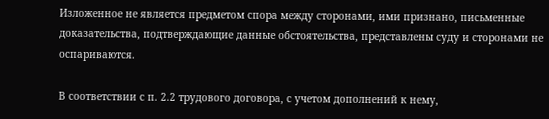Изложенное не является предметом спора между сторонами, ими признано, письменные доказательства, подтверждающие данные обстоятельства, представлены суду и сторонами не оспариваются.

В соответствии с п. 2.2 трудового договора, с учетом дополнений к нему,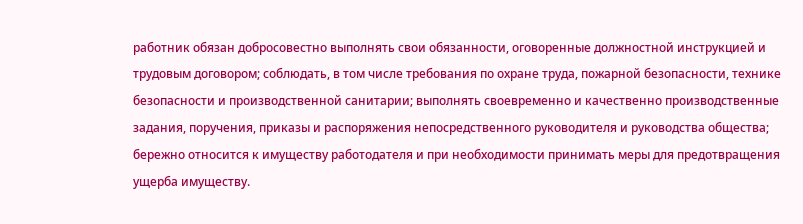работник обязан добросовестно выполнять свои обязанности, оговоренные должностной инструкцией и трудовым договором; соблюдать, в том числе требования по охране труда, пожарной безопасности, технике безопасности и производственной санитарии; выполнять своевременно и качественно производственные задания, поручения, приказы и распоряжения непосредственного руководителя и руководства общества; бережно относится к имуществу работодателя и при необходимости принимать меры для предотвращения ущерба имуществу.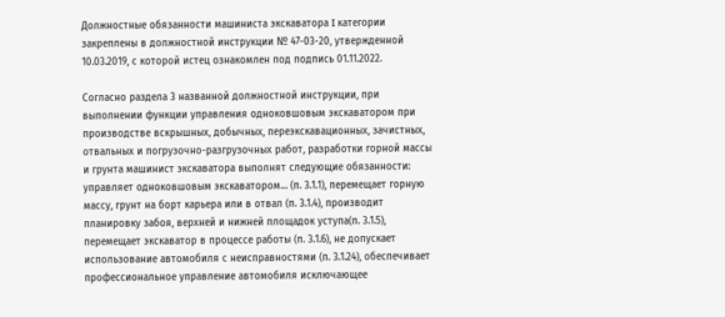Должностные обязанности машиниста экскаватора I категории закреплены в должностной инструкции № 47-03-20, утвержденной 10.03.2019, с которой истец ознакомлен под подпись 01.11.2022.

Согласно раздела 3 названной должностной инструкции, при выполнении функции управления одноковшовым экскаватором при производстве вскрышных, добычных, переэкскавационных, зачистных, отвальных и погрузочно-разгрузочных работ, разработки горной массы и грунта машинист экскаватора выполнят следующие обязанности: управляет одноковшовым экскаватором… (п. 3.1.1), перемещает горную массу, грунт на борт карьера или в отвал (п. 3.1.4), производит планировку забоя, верхней и нижней площадок уступа(п. 3.1.5), перемещает экскаватор в процессе работы (п. 3.1.6), не допускает использование автомобиля с неисправностями (п. 3.1.24), обеспечивает профессиональное управление автомобиля исключающее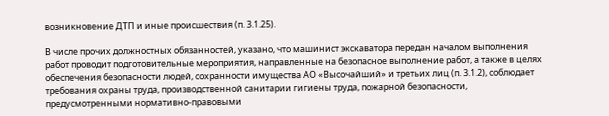возникновение ДТП и иные происшествия (п. 3.1.25).

В числе прочих должностных обязанностей, указано, что машинист экскаватора передан началом выполнения работ проводит подготовительные мероприятия, направленные на безопасное выполнение работ, а также в целях обеспечения безопасности людей, сохранности имущества АО «Высочайший» и третьих лиц (п. 3.1.2), соблюдает требования охраны труда, производственной санитарии гигиены труда, пожарной безопасности, предусмотренными нормативно-правовыми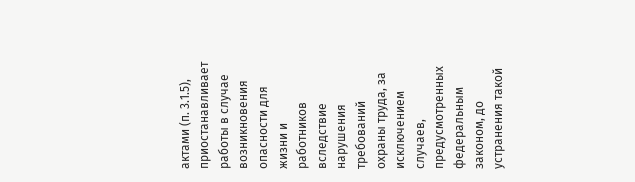актами (п. 3.1.5), приостанавливает работы в случае возникновения опасности для жизни и работников вследствие нарушения требований охраны труда, за исключением случаев, предусмотренных федеральным законом, до устранения такой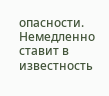опасности. Немедленно ставит в известность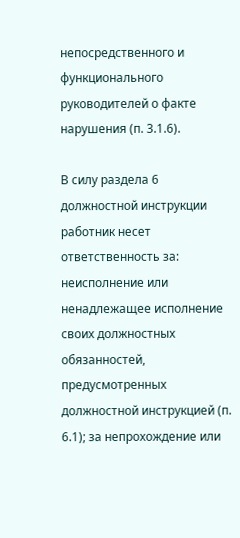непосредственного и функционального руководителей о факте нарушения (п. 3.1.6).

В силу раздела 6 должностной инструкции работник несет ответственность за: неисполнение или ненадлежащее исполнение своих должностных обязанностей, предусмотренных должностной инструкцией (п. 6.1); за непрохождение или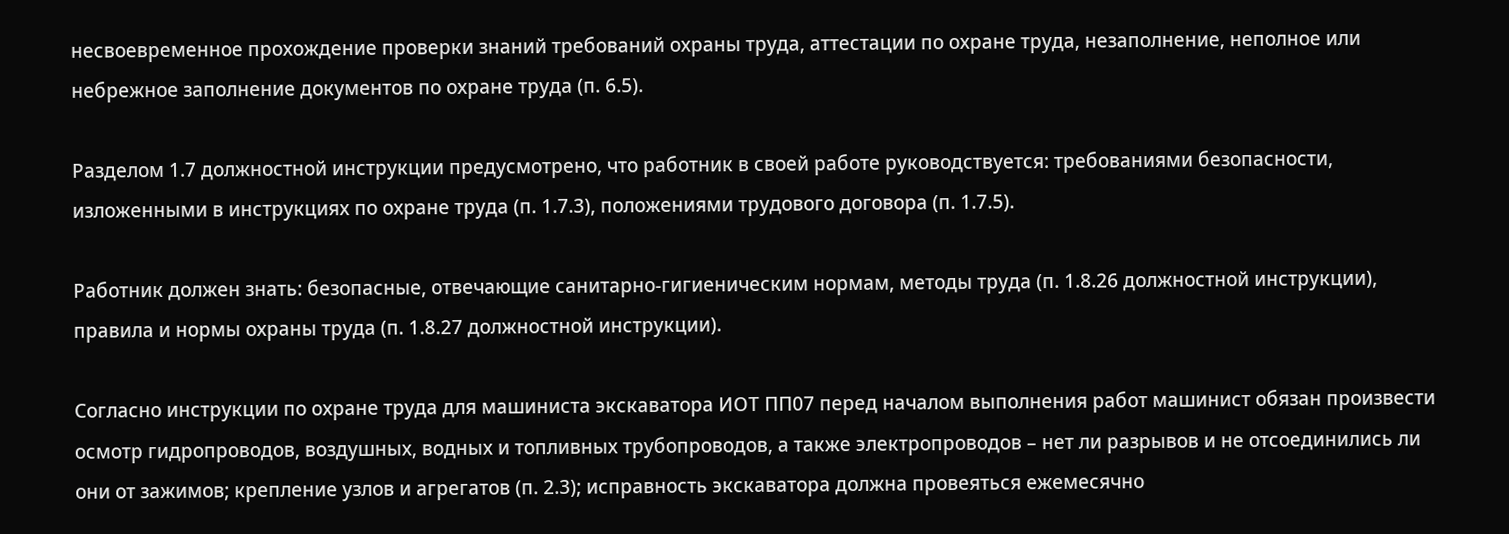несвоевременное прохождение проверки знаний требований охраны труда, аттестации по охране труда, незаполнение, неполное или небрежное заполнение документов по охране труда (п. 6.5).

Разделом 1.7 должностной инструкции предусмотрено, что работник в своей работе руководствуется: требованиями безопасности, изложенными в инструкциях по охране труда (п. 1.7.3), положениями трудового договора (п. 1.7.5).

Работник должен знать: безопасные, отвечающие санитарно-гигиеническим нормам, методы труда (п. 1.8.26 должностной инструкции), правила и нормы охраны труда (п. 1.8.27 должностной инструкции).

Согласно инструкции по охране труда для машиниста экскаватора ИОТ ПП07 перед началом выполнения работ машинист обязан произвести осмотр гидропроводов, воздушных, водных и топливных трубопроводов, а также электропроводов – нет ли разрывов и не отсоединились ли они от зажимов; крепление узлов и агрегатов (п. 2.3); исправность экскаватора должна провеяться ежемесячно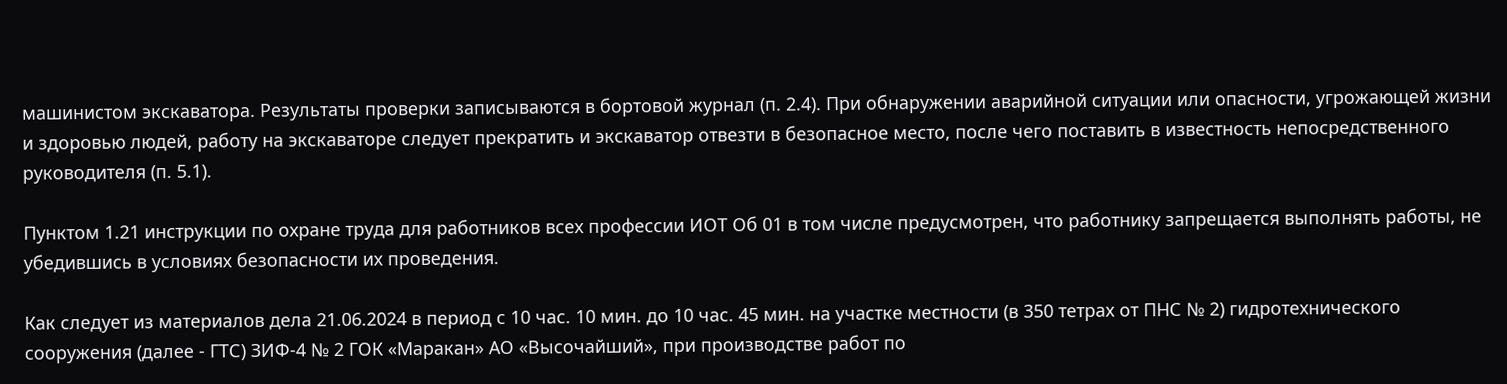машинистом экскаватора. Результаты проверки записываются в бортовой журнал (п. 2.4). При обнаружении аварийной ситуации или опасности, угрожающей жизни и здоровью людей, работу на экскаваторе следует прекратить и экскаватор отвезти в безопасное место, после чего поставить в известность непосредственного руководителя (п. 5.1).

Пунктом 1.21 инструкции по охране труда для работников всех профессии ИОТ Об 01 в том числе предусмотрен, что работнику запрещается выполнять работы, не убедившись в условиях безопасности их проведения.

Как следует из материалов дела 21.06.2024 в период с 10 час. 10 мин. до 10 час. 45 мин. на участке местности (в 350 тетрах от ПНС № 2) гидротехнического сооружения (далее - ГТС) ЗИФ-4 № 2 ГОК «Маракан» АО «Высочайший», при производстве работ по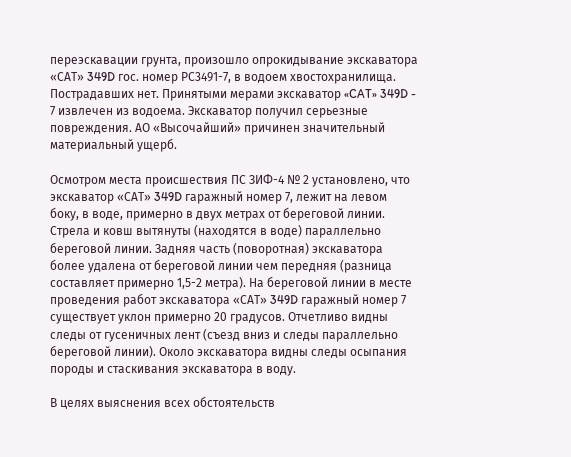переэскавации грунта, произошло опрокидывание экскаватора «САТ» 349D гос. номер РС3491-7, в водоем хвостохранилища. Пострадавших нет. Принятыми мерами экскаватор «CAT» 349D - 7 извлечен из водоема. Экскаватор получил серьезные повреждения. АО «Высочайший» причинен значительный материальный ущерб.

Осмотром места происшествия ПС ЗИФ-4 № 2 установлено, что экскаватор «САТ» 349D гаражный номер 7, лежит на левом боку, в воде, примерно в двух метрах от береговой линии. Стрела и ковш вытянуты (находятся в воде) параллельно береговой линии. Задняя часть (поворотная) экскаватора более удалена от береговой линии чем передняя (разница составляет примерно 1,5-2 метра). На береговой линии в месте проведения работ экскаватора «САТ» 349D гаражный номер 7 существует уклон примерно 20 градусов. Отчетливо видны следы от гусеничных лент (съезд вниз и следы параллельно береговой линии). Около экскаватора видны следы осыпания породы и стаскивания экскаватора в воду.

В целях выяснения всех обстоятельств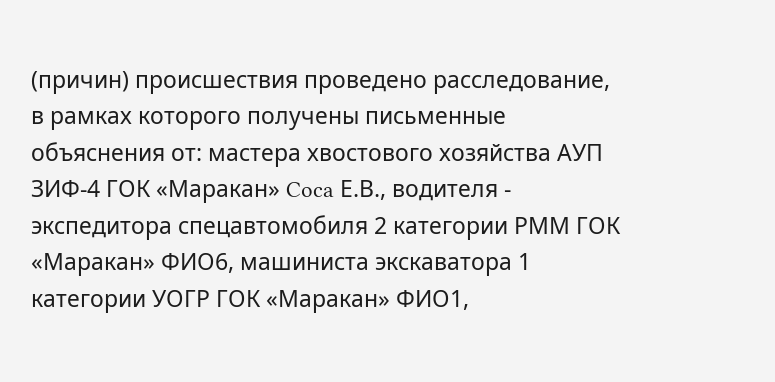(причин) происшествия проведено расследование, в рамках которого получены письменные объяснения от: мастера хвостового хозяйства АУП ЗИФ-4 ГОК «Маракан» Coca Е.В., водителя - экспедитора спецавтомобиля 2 категории РММ ГОК «Маракан» ФИО6, машиниста экскаватора 1 категории УОГР ГОК «Маракан» ФИО1,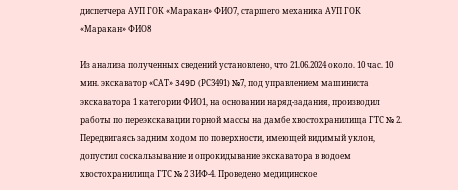диспетчера АУП ГОК «Маракан» ФИО7, старшего механика АУП ГОК «Маракан» ФИО8

Из анализа полученных сведений установлено, что 21.06.2024 около. 10 час. 10 мин. экскаватор «САТ» 349D (РС3491) №7, под управлением машиниста экскаватора 1 категории ФИО1, на основании наряд-задания, производил работы по переэкскавации горной массы на дамбе хвостохранилища ГТС № 2. Передвигаясь задним ходом по поверхности, имеющей видимый уклон, допустил соскальзывание и опрокидывание экскаватора в водоем хвостохранилища ГТС № 2 ЗИФ-4. Проведено медицинское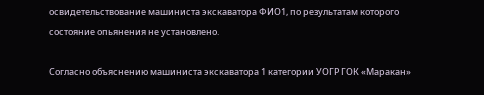освидетельствование машиниста экскаватора ФИО1, по результатам которого состояние опьянения не установлено.

Согласно объяснению машиниста экскаватора 1 категории УОГР ГОК «Маракан»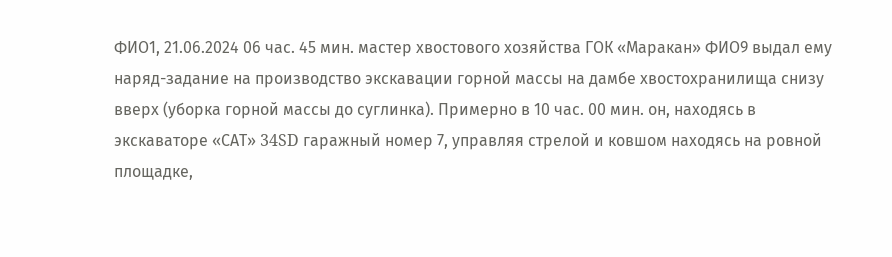ФИО1, 21.06.2024 06 час. 45 мин. мастер хвостового хозяйства ГОК «Маракан» ФИО9 выдал ему наряд-задание на производство экскавации горной массы на дамбе хвостохранилища снизу вверх (уборка горной массы до суглинка). Примерно в 10 час. 00 мин. он, находясь в экскаваторе «САТ» 34SD гаражный номер 7, управляя стрелой и ковшом находясь на ровной площадке,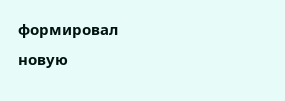формировал новую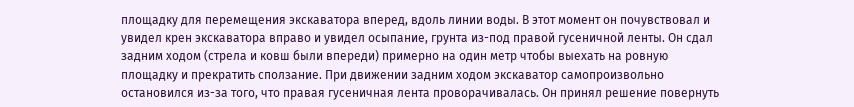площадку для перемещения экскаватора вперед, вдоль линии воды. В этот момент он почувствовал и увидел крен экскаватора вправо и увидел осыпание, грунта из-под правой гусеничной ленты. Он сдал задним ходом (стрела и ковш были впереди) примерно на один метр чтобы выехать на ровную площадку и прекратить сползание. При движении задним ходом экскаватор самопроизвольно остановился из-за того, что правая гусеничная лента проворачивалась. Он принял решение повернуть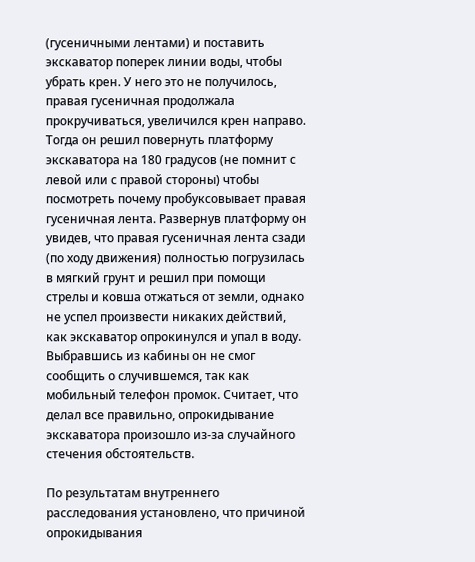(гусеничными лентами) и поставить экскаватор поперек линии воды, чтобы убрать крен. У него это не получилось, правая гусеничная продолжала прокручиваться, увеличился крен направо. Тогда он решил повернуть платформу экскаватора на 180 градусов (не помнит с левой или с правой стороны) чтобы посмотреть почему пробуксовывает правая гусеничная лента. Развернув платформу он увидев, что правая гусеничная лента сзади (по ходу движения) полностью погрузилась в мягкий грунт и решил при помощи стрелы и ковша отжаться от земли, однако не успел произвести никаких действий, как экскаватор опрокинулся и упал в воду. Выбравшись из кабины он не смог сообщить о случившемся, так как мобильный телефон промок. Считает, что делал все правильно, опрокидывание экскаватора произошло из-за случайного стечения обстоятельств.

По результатам внутреннего расследования установлено, что причиной опрокидывания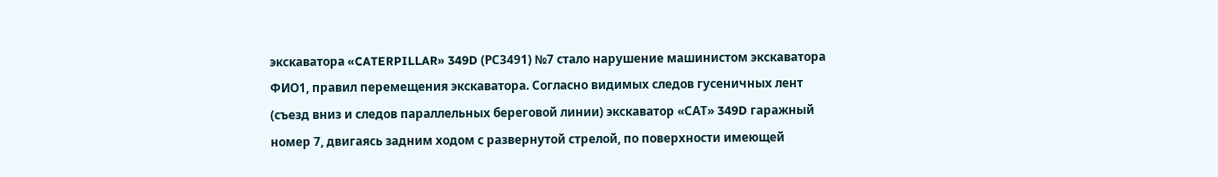экскаватора «CATERPILLAR» 349D (РС3491) №7 стало нарушение машинистом экскаватора ФИО1, правил перемещения экскаватора. Согласно видимых следов гусеничных лент (съезд вниз и следов параллельных береговой линии) экскаватор «САТ» 349D гаражный номер 7, двигаясь задним ходом с развернутой стрелой, по поверхности имеющей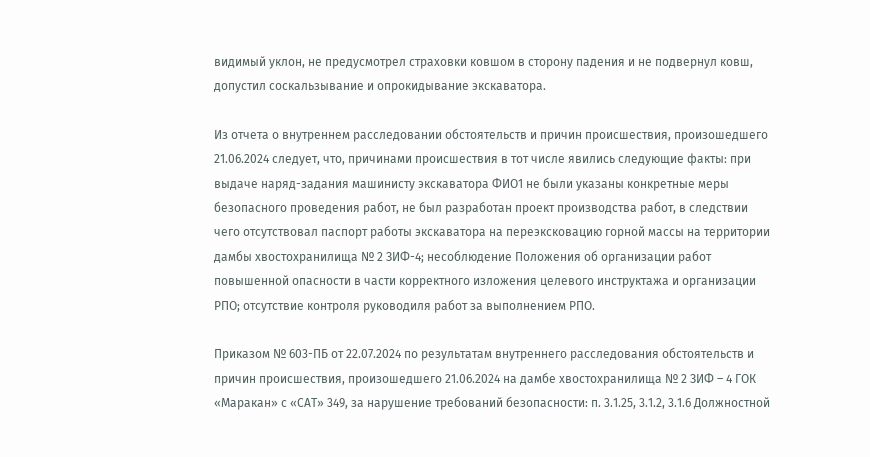видимый уклон, не предусмотрел страховки ковшом в сторону падения и не подвернул ковш, допустил соскальзывание и опрокидывание экскаватора.

Из отчета о внутреннем расследовании обстоятельств и причин происшествия, произошедшего 21.06.2024 следует, что, причинами происшествия в тот числе явились следующие факты: при выдаче наряд-задания машинисту экскаватора ФИО1 не были указаны конкретные меры безопасного проведения работ, не был разработан проект производства работ, в следствии чего отсутствовал паспорт работы экскаватора на переэксковацию горной массы на территории дамбы хвостохранилища № 2 ЗИФ-4; несоблюдение Положения об организации работ повышенной опасности в части корректного изложения целевого инструктажа и организации РПО; отсутствие контроля руководиля работ за выполнением РПО.

Приказом № 603-ПБ от 22.07.2024 по результатам внутреннего расследования обстоятельств и причин происшествия, произошедшего 21.06.2024 на дамбе хвостохранилища № 2 ЗИФ – 4 ГОК «Маракан» с «САТ» 349, за нарушение требований безопасности: п. 3.1.25, 3.1.2, 3.1.6 Должностной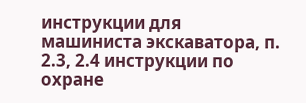инструкции для машиниста экскаватора, п. 2.3, 2.4 инструкции по охране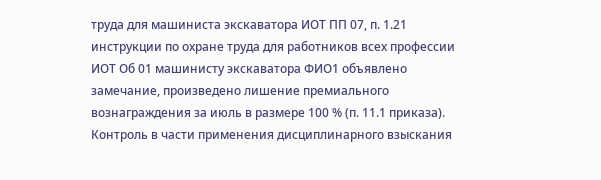труда для машиниста экскаватора ИОТ ПП 07, п. 1.21 инструкции по охране труда для работников всех профессии ИОТ Об 01 машинисту экскаватора ФИО1 объявлено замечание, произведено лишение премиального вознаграждения за июль в размере 100 % (п. 11.1 приказа). Контроль в части применения дисциплинарного взыскания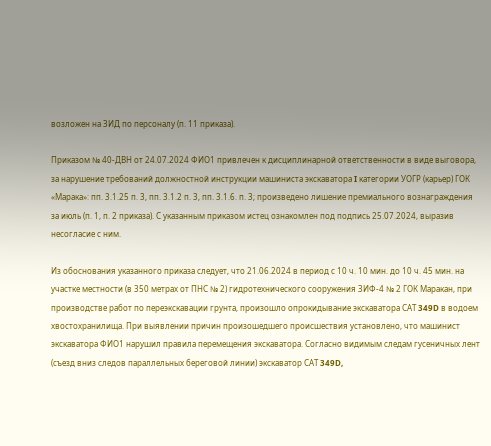возложен на ЗИД по персоналу (п. 11 приказа).

Приказом № 40-ДВН от 24.07.2024 ФИО1 привлечен к дисциплинарной ответственности в виде выговора, за нарушение требований должностной инструкции машиниста экскаватора I категории УОГР (карьер) ГОК «Марака»: пп. 3.1.25 п. 3, пп. 3.1.2 п. 3, пп. 3.1.6. п. 3; произведено лишение премиального вознаграждения за июль (п. 1, п. 2 приказа). С указанным приказом истец ознакомлен под подпись 25.07.2024, выразив несогласие с ним.

Из обоснования указанного приказа следует, что 21.06.2024 в период с 10 ч. 10 мин. до 10 ч. 45 мин. на участке местности (в 350 метрах от ПНС № 2) гидротехнического сооружения ЗИФ-4 № 2 ГОК Маракан, при производстве работ по переэкскавации грунта, произошло опрокидывание экскаватора САТ 349D в водоем хвостохранилища. При выявлении причин произошедшего происшествия установлено, что машинист экскаватора ФИО1 нарушил правила перемещения экскаватора. Согласно видимым следам гусеничных лент (съезд вниз следов параллельных береговой линии) экскаватор САТ 349D,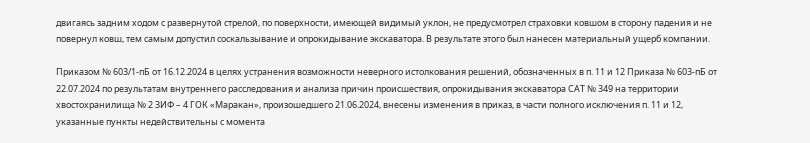двигаясь задним ходом с развернутой стрелой, по поверхности, имеющей видимый уклон, не предусмотрел страховки ковшом в сторону падения и не повернул ковш, тем самым допустил соскальзывание и опрокидывание экскаватора. В результате этого был нанесен материальный ущерб компании.

Приказом № 603/1-пБ от 16.12.2024 в целях устранения возможности неверного истолкования решений, обозначенных в п. 11 и 12 Приказа № 603-пБ от 22.07.2024 по результатам внутреннего расследования и анализа причин происшествия, опрокидывания экскаватора САТ № 349 на территории хвостохранилища № 2 ЗИФ – 4 ГОК «Маракан», произошедшего 21.06.2024, внесены изменения в приказ, в части полного исключения п. 11 и 12, указанные пункты недействительны с момента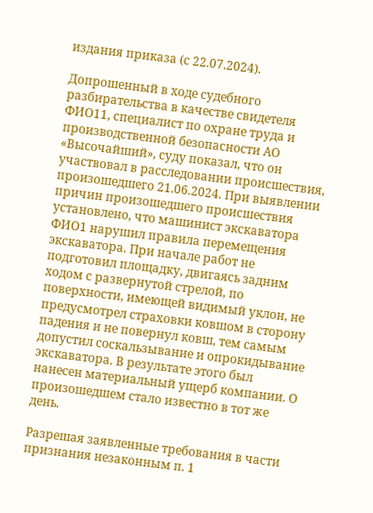издания приказа (с 22.07.2024).

Допрошенный в ходе судебного разбирательства в качестве свидетеля ФИО11, специалист по охране труда и производственной безопасности АО «Высочайший», суду показал, что он участвовал в расследовании происшествия, произошедшего 21.06.2024. При выявлении причин произошедшего происшествия установлено, что машинист экскаватора ФИО1 нарушил правила перемещения экскаватора. При начале работ не подготовил площадку, двигаясь задним ходом с развернутой стрелой, по поверхности, имеющей видимый уклон, не предусмотрел страховки ковшом в сторону падения и не повернул ковш, тем самым допустил соскальзывание и опрокидывание экскаватора. В результате этого был нанесен материальный ущерб компании. О произошедшем стало известно в тот же день.

Разрешая заявленные требования в части признания незаконным п. 1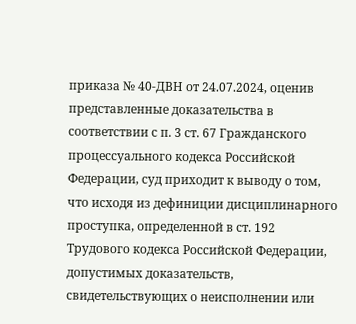приказа № 40-ДВН от 24.07.2024, оценив представленные доказательства в соответствии с п. 3 ст. 67 Гражданского процессуального кодекса Российской Федерации, суд приходит к выводу о том, что исходя из дефиниции дисциплинарного проступка, определенной в ст. 192 Трудового кодекса Российской Федерации, допустимых доказательств, свидетельствующих о неисполнении или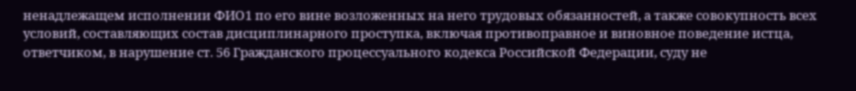ненадлежащем исполнении ФИО1 по его вине возложенных на него трудовых обязанностей, а также совокупность всех условий, составляющих состав дисциплинарного проступка, включая противоправное и виновное поведение истца, ответчиком, в нарушение ст. 56 Гражданского процессуального кодекса Российской Федерации, суду не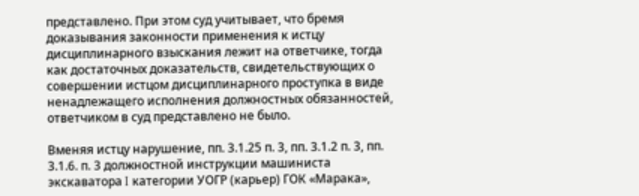представлено. При этом суд учитывает, что бремя доказывания законности применения к истцу дисциплинарного взыскания лежит на ответчике, тогда как достаточных доказательств, свидетельствующих о совершении истцом дисциплинарного проступка в виде ненадлежащего исполнения должностных обязанностей, ответчиком в суд представлено не было.

Вменяя истцу нарушение, пп. 3.1.25 п. 3, пп. 3.1.2 п. 3, пп. 3.1.6. п. 3 должностной инструкции машиниста экскаватора I категории УОГР (карьер) ГОК «Марака»,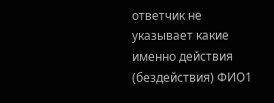ответчик не указывает какие именно действия (бездействия) ФИО1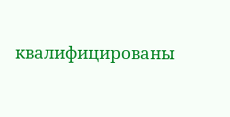квалифицированы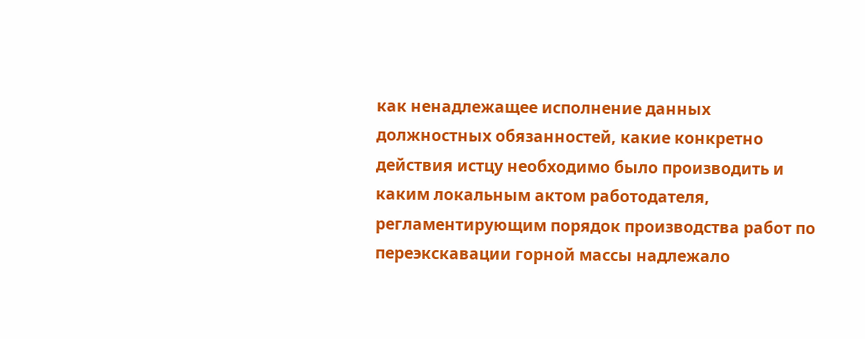как ненадлежащее исполнение данных должностных обязанностей, какие конкретно действия истцу необходимо было производить и каким локальным актом работодателя, регламентирующим порядок производства работ по переэкскавации горной массы надлежало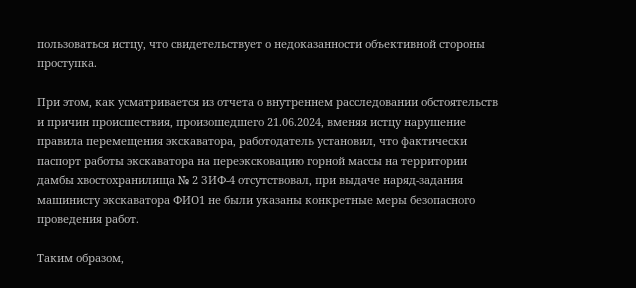пользоваться истцу, что свидетельствует о недоказанности объективной стороны проступка.

При этом, как усматривается из отчета о внутреннем расследовании обстоятельств и причин происшествия, произошедшего 21.06.2024, вменяя истцу нарушение правила перемещения экскаватора, работодатель установил, что фактически паспорт работы экскаватора на переэксковацию горной массы на территории дамбы хвостохранилища № 2 ЗИФ-4 отсутствовал, при выдаче наряд-задания машинисту экскаватора ФИО1 не были указаны конкретные меры безопасного проведения работ.

Таким образом,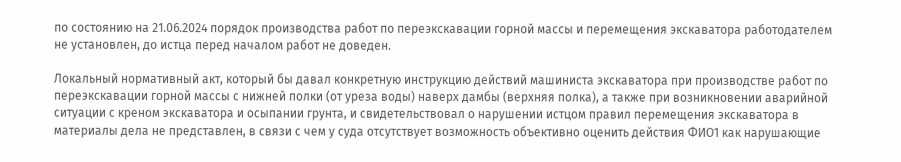по состоянию на 21.06.2024 порядок производства работ по переэкскавации горной массы и перемещения экскаватора работодателем не установлен, до истца перед началом работ не доведен.

Локальный нормативный акт, который бы давал конкретную инструкцию действий машиниста экскаватора при производстве работ по переэкскавации горной массы с нижней полки (от уреза воды) наверх дамбы (верхняя полка), а также при возникновении аварийной ситуации с креном экскаватора и осыпании грунта, и свидетельствовал о нарушении истцом правил перемещения экскаватора в материалы дела не представлен, в связи с чем у суда отсутствует возможность объективно оценить действия ФИО1 как нарушающие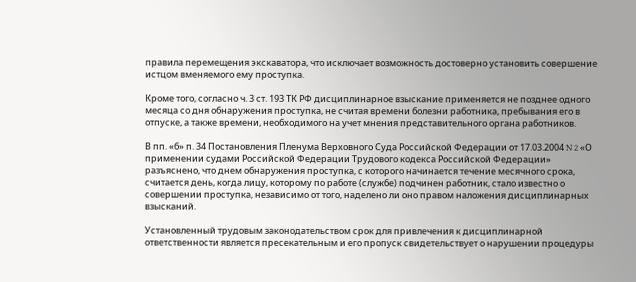правила перемещения экскаватора, что исключает возможность достоверно установить совершение истцом вменяемого ему проступка.

Кроме того, согласно ч. 3 ст. 193 ТК РФ дисциплинарное взыскание применяется не позднее одного месяца со дня обнаружения проступка, не считая времени болезни работника, пребывания его в отпуске, а также времени, необходимого на учет мнения представительного органа работников.

В пп. «б» п. 34 Постановления Пленума Верховного Суда Российской Федерации от 17.03.2004 N 2 «О применении судами Российской Федерации Трудового кодекса Российской Федерации» разъяснено, что днем обнаружения проступка, с которого начинается течение месячного срока, считается день, когда лицу, которому по работе (службе) подчинен работник, стало известно о совершении проступка, независимо от того, наделено ли оно правом наложения дисциплинарных взысканий.

Установленный трудовым законодательством срок для привлечения к дисциплинарной ответственности является пресекательным и его пропуск свидетельствует о нарушении процедуры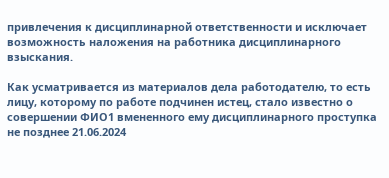привлечения к дисциплинарной ответственности и исключает возможность наложения на работника дисциплинарного взыскания.

Как усматривается из материалов дела работодателю, то есть лицу, которому по работе подчинен истец, стало известно о совершении ФИО1 вмененного ему дисциплинарного проступка не позднее 21.06.2024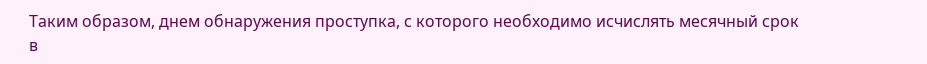Таким образом, днем обнаружения проступка, с которого необходимо исчислять месячный срок в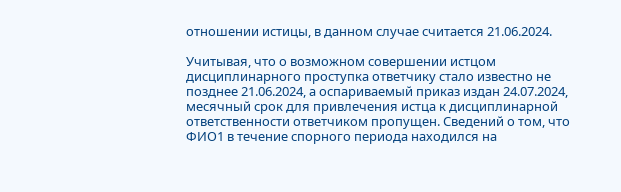отношении истицы, в данном случае считается 21.06.2024.

Учитывая, что о возможном совершении истцом дисциплинарного проступка ответчику стало известно не позднее 21.06.2024, а оспариваемый приказ издан 24.07.2024, месячный срок для привлечения истца к дисциплинарной ответственности ответчиком пропущен. Сведений о том, что ФИО1 в течение спорного периода находился на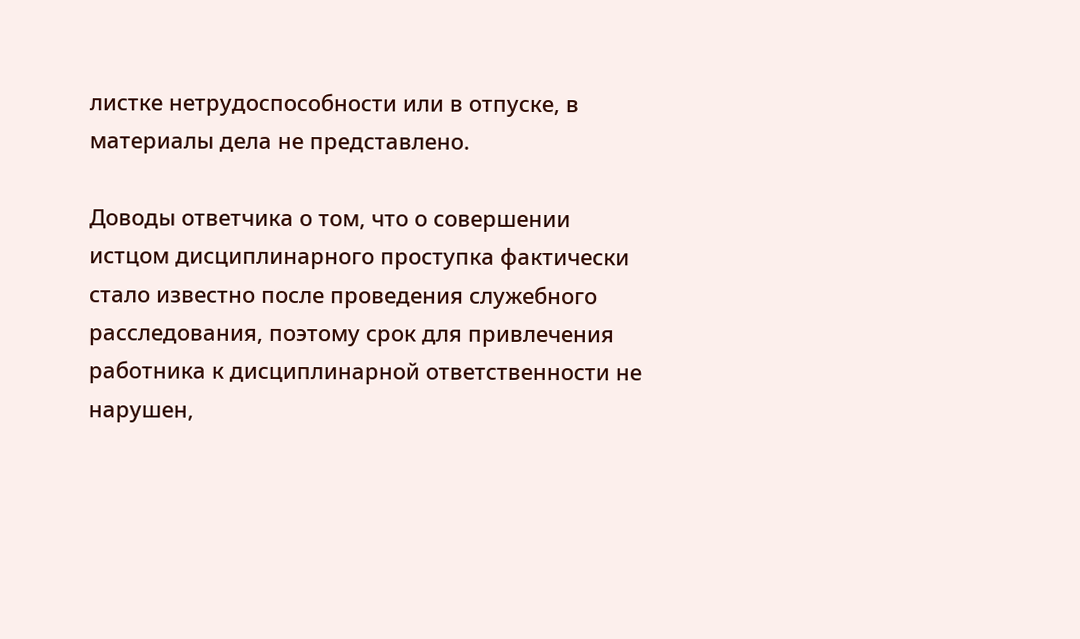листке нетрудоспособности или в отпуске, в материалы дела не представлено.

Доводы ответчика о том, что о совершении истцом дисциплинарного проступка фактически стало известно после проведения служебного расследования, поэтому срок для привлечения работника к дисциплинарной ответственности не нарушен,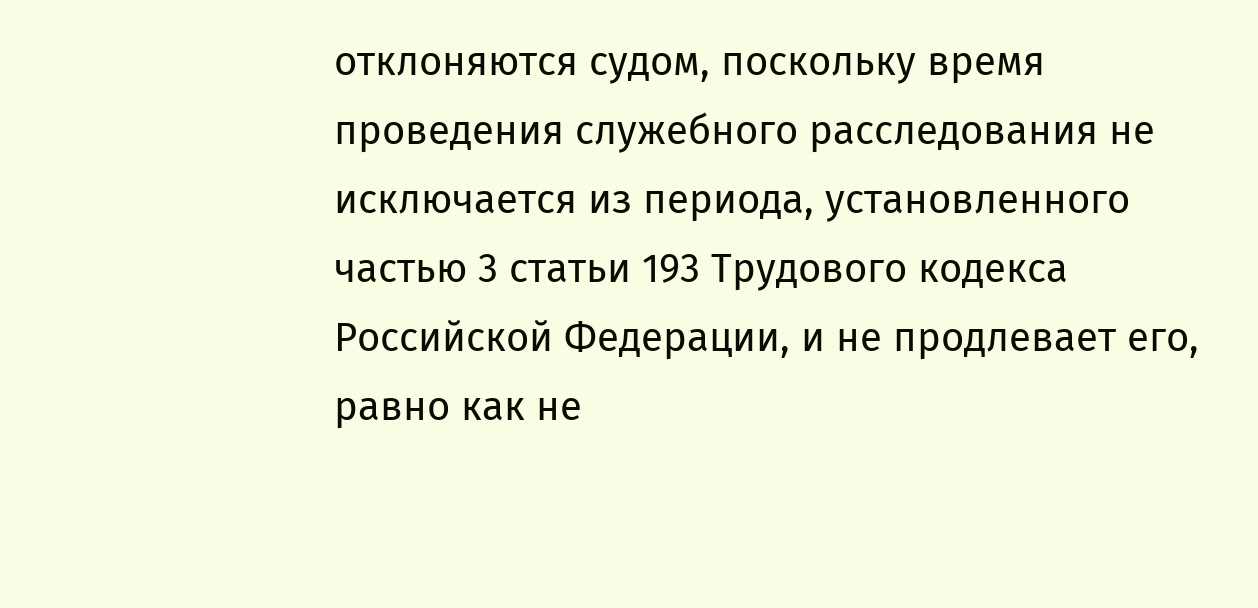отклоняются судом, поскольку время проведения служебного расследования не исключается из периода, установленного частью 3 статьи 193 Трудового кодекса Российской Федерации, и не продлевает его, равно как не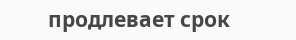продлевает срок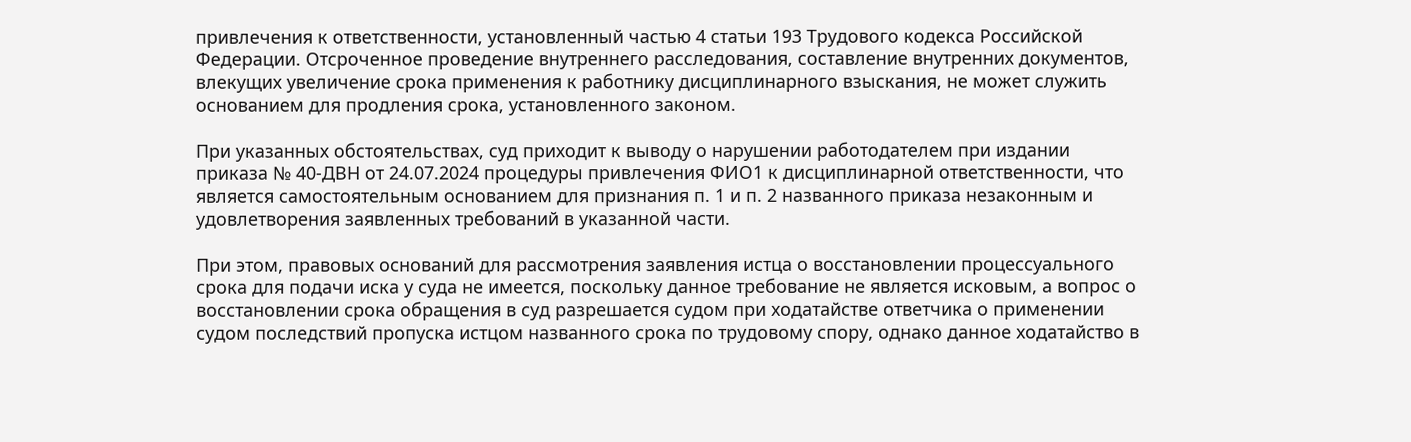привлечения к ответственности, установленный частью 4 статьи 193 Трудового кодекса Российской Федерации. Отсроченное проведение внутреннего расследования, составление внутренних документов, влекущих увеличение срока применения к работнику дисциплинарного взыскания, не может служить основанием для продления срока, установленного законом.

При указанных обстоятельствах, суд приходит к выводу о нарушении работодателем при издании приказа № 40-ДВН от 24.07.2024 процедуры привлечения ФИО1 к дисциплинарной ответственности, что является самостоятельным основанием для признания п. 1 и п. 2 названного приказа незаконным и удовлетворения заявленных требований в указанной части.

При этом, правовых оснований для рассмотрения заявления истца о восстановлении процессуального срока для подачи иска у суда не имеется, поскольку данное требование не является исковым, а вопрос о восстановлении срока обращения в суд разрешается судом при ходатайстве ответчика о применении судом последствий пропуска истцом названного срока по трудовому спору, однако данное ходатайство в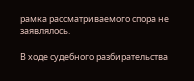рамка рассматриваемого спора не заявлялось.

В ходе судебного разбирательства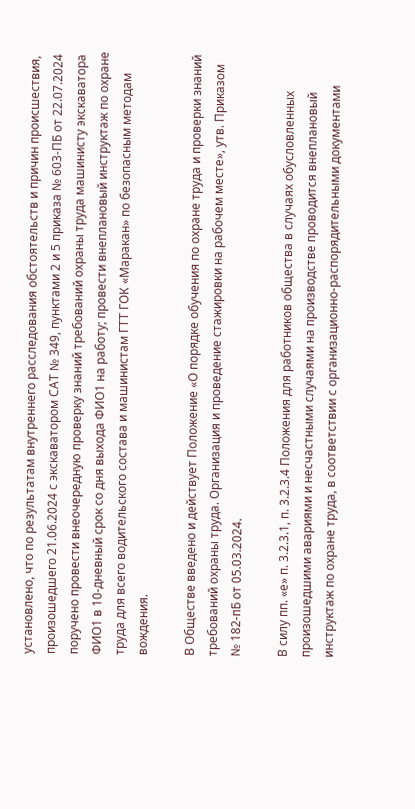установлено, что по результатам внутреннего расследования обстоятельств и причин происшествия, произошедшего 21.06.2024 с экскаватором САТ № 349, пунктами 2 и 5 приказа № 603-ПБ от 22.07.2024 поручено провести внеочередную проверку знаний требований охраны труда машинисту экскаватора ФИО1 в 10-дневный срок со дня выхода ФИО1 на работу; провести внеплановый инструктаж по охране труда для всего водительского состава и машинистам ГТТ ГОК «Маракан» по безопасным методам вождения.

В Обществе введено и действует Положение «О порядке обучения по охране труда и проверки знаний требований охраны труда. Организация и проведение стажировки на рабочем месте», утв. Приказом № 182-пБ от 05.03.2024.

В силу пп. «е» п. 3.2.3.1, п. 3.2.3.4 Положения для работников общества в случаях обусловленных произошедшими авариями и несчастными случаями на производстве проводится внеплановый инструктаж по охране труда, в соответствии с организационно-распорядительными документами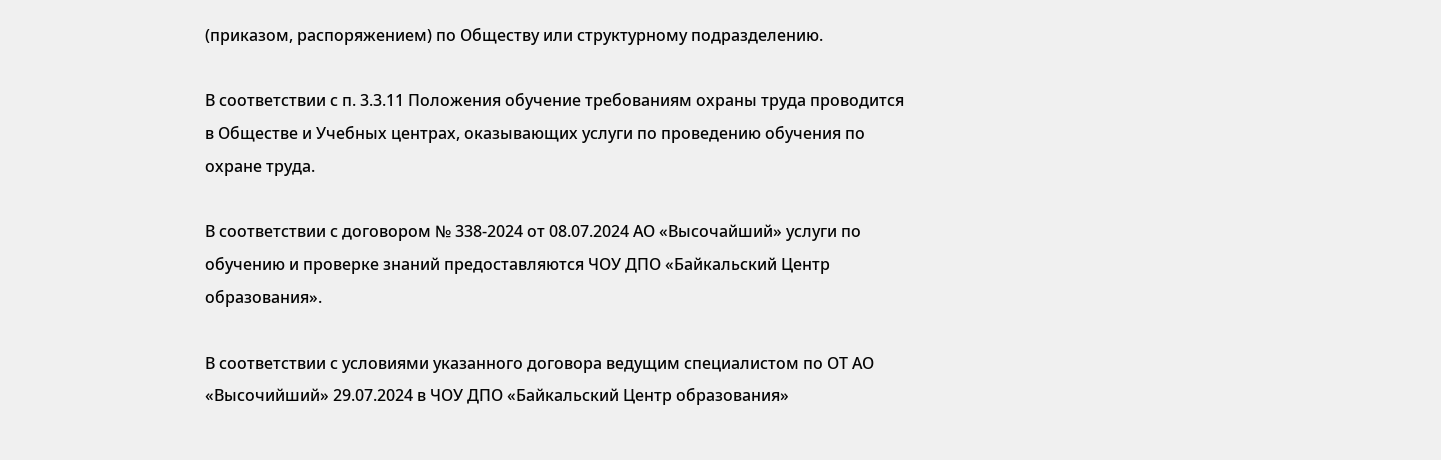(приказом, распоряжением) по Обществу или структурному подразделению.

В соответствии с п. 3.3.11 Положения обучение требованиям охраны труда проводится в Обществе и Учебных центрах, оказывающих услуги по проведению обучения по охране труда.

В соответствии с договором № 338-2024 от 08.07.2024 АО «Высочайший» услуги по обучению и проверке знаний предоставляются ЧОУ ДПО «Байкальский Центр образования».

В соответствии с условиями указанного договора ведущим специалистом по ОТ АО «Высочийший» 29.07.2024 в ЧОУ ДПО «Байкальский Центр образования»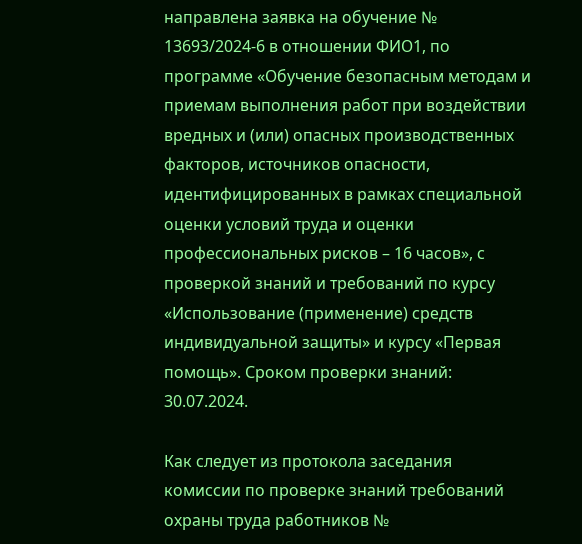направлена заявка на обучение № 13693/2024-6 в отношении ФИО1, по программе «Обучение безопасным методам и приемам выполнения работ при воздействии вредных и (или) опасных производственных факторов, источников опасности, идентифицированных в рамках специальной оценки условий труда и оценки профессиональных рисков – 16 часов», с проверкой знаний и требований по курсу «Использование (применение) средств индивидуальной защиты» и курсу «Первая помощь». Сроком проверки знаний: 30.07.2024.

Как следует из протокола заседания комиссии по проверке знаний требований охраны труда работников №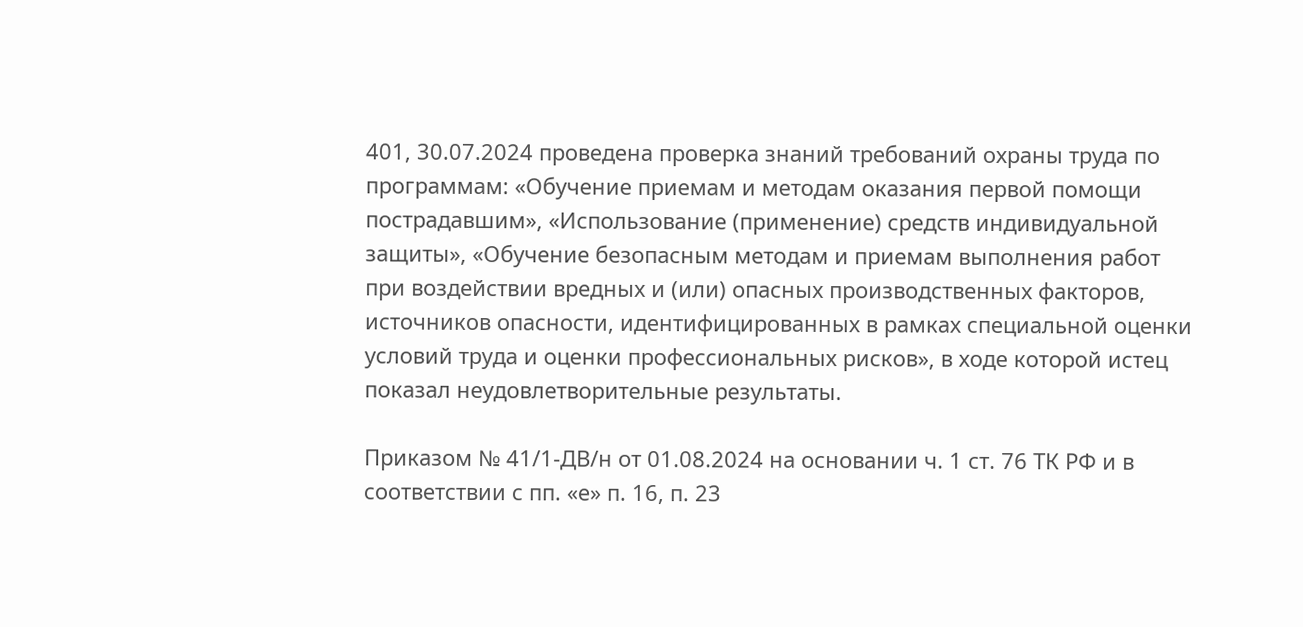401, 30.07.2024 проведена проверка знаний требований охраны труда по программам: «Обучение приемам и методам оказания первой помощи пострадавшим», «Использование (применение) средств индивидуальной защиты», «Обучение безопасным методам и приемам выполнения работ при воздействии вредных и (или) опасных производственных факторов, источников опасности, идентифицированных в рамках специальной оценки условий труда и оценки профессиональных рисков», в ходе которой истец показал неудовлетворительные результаты.

Приказом № 41/1-ДВ/н от 01.08.2024 на основании ч. 1 ст. 76 ТК РФ и в соответствии с пп. «е» п. 16, п. 23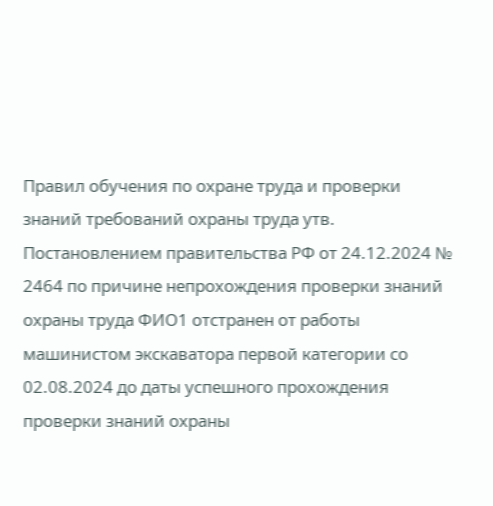Правил обучения по охране труда и проверки знаний требований охраны труда утв. Постановлением правительства РФ от 24.12.2024 № 2464 по причине непрохождения проверки знаний охраны труда ФИО1 отстранен от работы машинистом экскаватора первой категории со 02.08.2024 до даты успешного прохождения проверки знаний охраны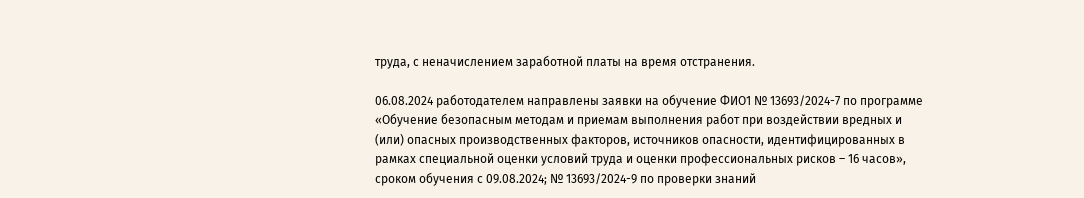труда, с неначислением заработной платы на время отстранения.

06.08.2024 работодателем направлены заявки на обучение ФИО1 № 13693/2024-7 по программе «Обучение безопасным методам и приемам выполнения работ при воздействии вредных и (или) опасных производственных факторов, источников опасности, идентифицированных в рамках специальной оценки условий труда и оценки профессиональных рисков – 16 часов», сроком обучения с 09.08.2024; № 13693/2024-9 по проверки знаний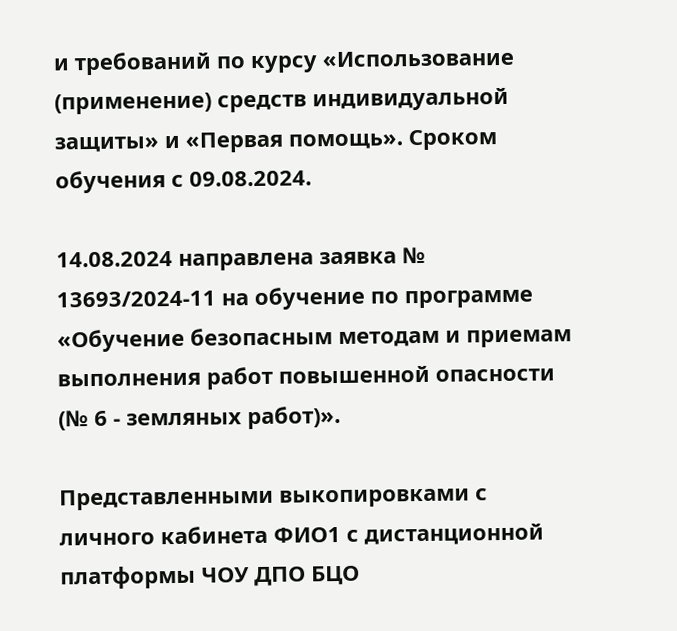и требований по курсу «Использование (применение) средств индивидуальной защиты» и «Первая помощь». Сроком обучения с 09.08.2024.

14.08.2024 направлена заявка № 13693/2024-11 на обучение по программе «Обучение безопасным методам и приемам выполнения работ повышенной опасности (№ 6 - земляных работ)».

Представленными выкопировками с личного кабинета ФИО1 с дистанционной платформы ЧОУ ДПО БЦО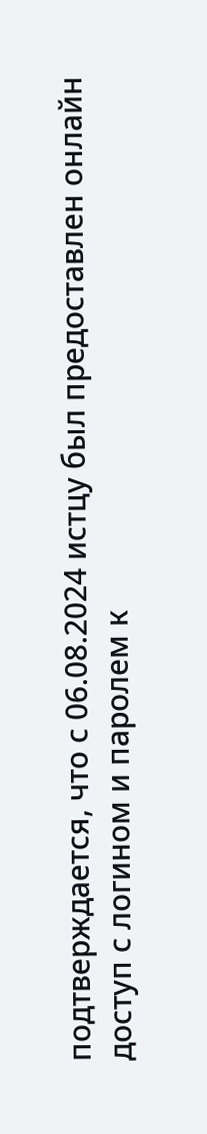подтверждается, что с 06.08.2024 истцу был предоставлен онлайн доступ с логином и паролем к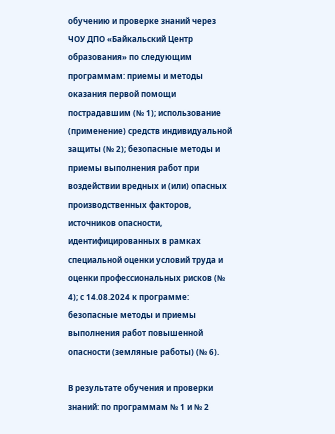обучению и проверке знаний через ЧОУ ДПО «Байкальский Центр образования» по следующим программам: приемы и методы оказания первой помощи пострадавшим (№ 1); использование (применение) средств индивидуальной защиты (№ 2); безопасные методы и приемы выполнения работ при воздействии вредных и (или) опасных производственных факторов, источников опасности, идентифицированных в рамках специальной оценки условий труда и оценки профессиональных рисков (№ 4); с 14.08.2024 к программе: безопасные методы и приемы выполнения работ повышенной опасности (земляные работы) (№ 6).

В результате обучения и проверки знаний: по программам № 1 и № 2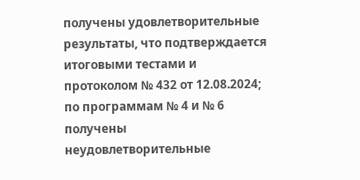получены удовлетворительные результаты, что подтверждается итоговыми тестами и протоколом № 432 от 12.08.2024; по программам № 4 и № 6 получены неудовлетворительные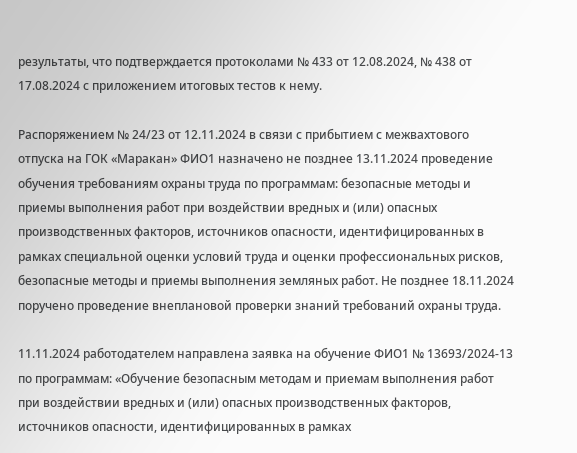результаты, что подтверждается протоколами № 433 от 12.08.2024, № 438 от 17.08.2024 с приложением итоговых тестов к нему.

Распоряжением № 24/23 от 12.11.2024 в связи с прибытием с межвахтового отпуска на ГОК «Маракан» ФИО1 назначено не позднее 13.11.2024 проведение обучения требованиям охраны труда по программам: безопасные методы и приемы выполнения работ при воздействии вредных и (или) опасных производственных факторов, источников опасности, идентифицированных в рамках специальной оценки условий труда и оценки профессиональных рисков, безопасные методы и приемы выполнения земляных работ. Не позднее 18.11.2024 поручено проведение внеплановой проверки знаний требований охраны труда.

11.11.2024 работодателем направлена заявка на обучение ФИО1 № 13693/2024-13 по программам: «Обучение безопасным методам и приемам выполнения работ при воздействии вредных и (или) опасных производственных факторов, источников опасности, идентифицированных в рамках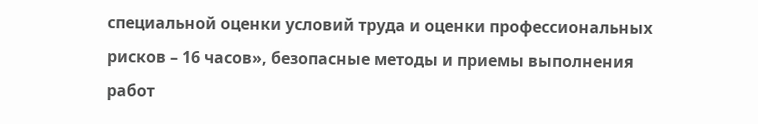специальной оценки условий труда и оценки профессиональных рисков – 16 часов», безопасные методы и приемы выполнения работ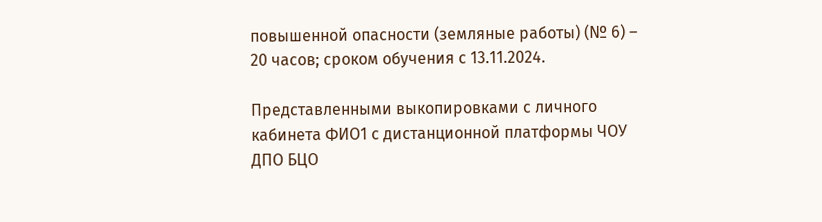повышенной опасности (земляные работы) (№ 6) – 20 часов; сроком обучения с 13.11.2024.

Представленными выкопировками с личного кабинета ФИО1 с дистанционной платформы ЧОУ ДПО БЦО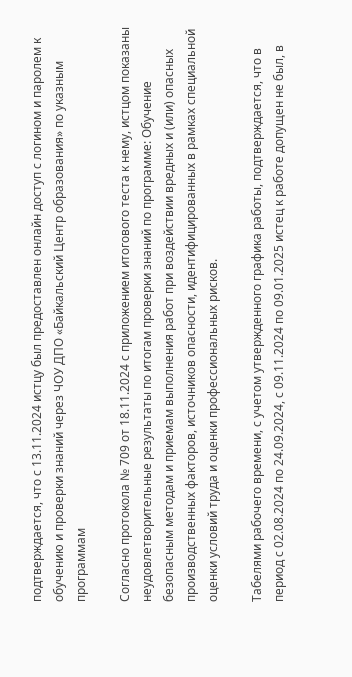подтверждается, что с 13.11.2024 истцу был предоставлен онлайн доступ с логином и паролем к обучению и проверки знаний через ЧОУ ДПО «Байкальский Центр образования» по указным программам

Согласно протокола № 709 от 18.11.2024 с приложением итогового теста к нему, истцом показаны неудовлетворительные результаты по итогам проверки знаний по программе: Обучение безопасным методам и приемам выполнения работ при воздействии вредных и (или) опасных производственных факторов, источников опасности, идентифицированных в рамках специальной оценки условий труда и оценки профессиональных рисков.

Табелями рабочего времени, с учетом утвержденного графика работы, подтверждается, что в период с 02.08.2024 по 24.09.2024, с 09.11.2024 по 09.01.2025 истец к работе допущен не был, в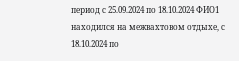период с 25.09.2024 по 18.10.2024 ФИО1 находился на межвахтовом отдыхе, с 18.10.2024 по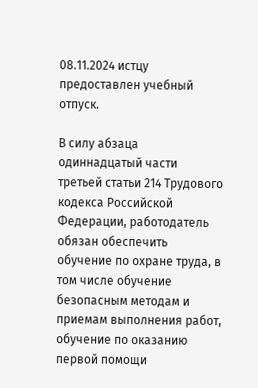08.11.2024 истцу предоставлен учебный отпуск.

В силу абзаца одиннадцатый части третьей статьи 214 Трудового кодекса Российской Федерации, работодатель обязан обеспечить обучение по охране труда, в том числе обучение безопасным методам и приемам выполнения работ, обучение по оказанию первой помощи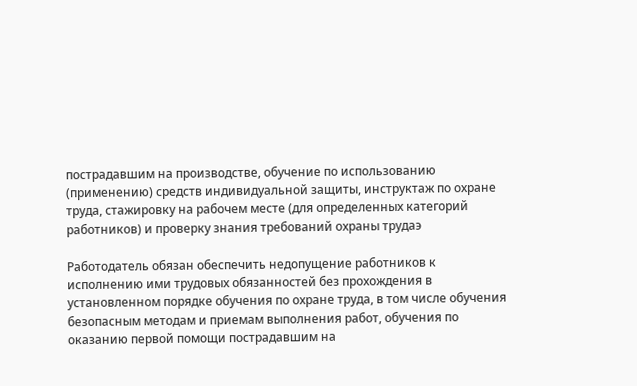пострадавшим на производстве, обучение по использованию (применению) средств индивидуальной защиты, инструктаж по охране труда, стажировку на рабочем месте (для определенных категорий работников) и проверку знания требований охраны трудаэ

Работодатель обязан обеспечить недопущение работников к исполнению ими трудовых обязанностей без прохождения в установленном порядке обучения по охране труда, в том числе обучения безопасным методам и приемам выполнения работ, обучения по оказанию первой помощи пострадавшим на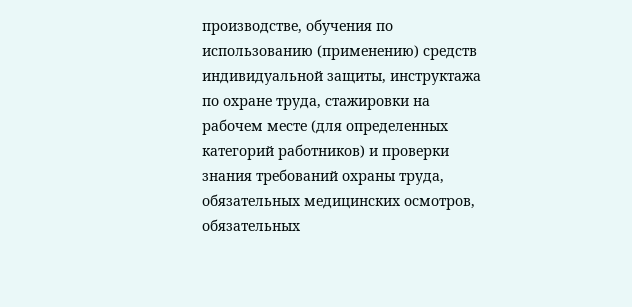производстве, обучения по использованию (применению) средств индивидуальной защиты, инструктажа по охране труда, стажировки на рабочем месте (для определенных категорий работников) и проверки знания требований охраны труда, обязательных медицинских осмотров, обязательных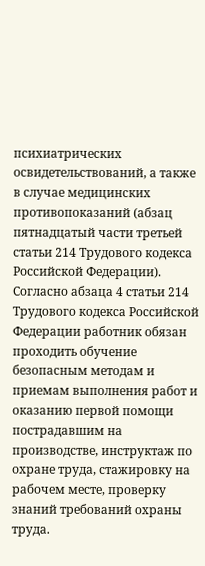психиатрических освидетельствований, а также в случае медицинских противопоказаний (абзац пятнадцатый части третьей статьи 214 Трудового кодекса Российской Федерации). Согласно абзаца 4 статьи 214 Трудового кодекса Российской Федерации работник обязан проходить обучение безопасным методам и приемам выполнения работ и оказанию первой помощи пострадавшим на производстве, инструктаж по охране труда, стажировку на рабочем месте, проверку знаний требований охраны труда.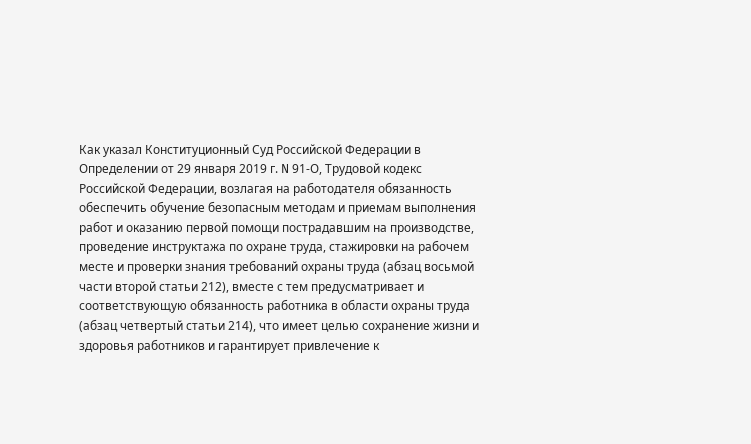Как указал Конституционный Суд Российской Федерации в Определении от 29 января 2019 г. N 91-О, Трудовой кодекс Российской Федерации, возлагая на работодателя обязанность обеспечить обучение безопасным методам и приемам выполнения работ и оказанию первой помощи пострадавшим на производстве, проведение инструктажа по охране труда, стажировки на рабочем месте и проверки знания требований охраны труда (абзац восьмой части второй статьи 212), вместе с тем предусматривает и соответствующую обязанность работника в области охраны труда (абзац четвертый статьи 214), что имеет целью сохранение жизни и здоровья работников и гарантирует привлечение к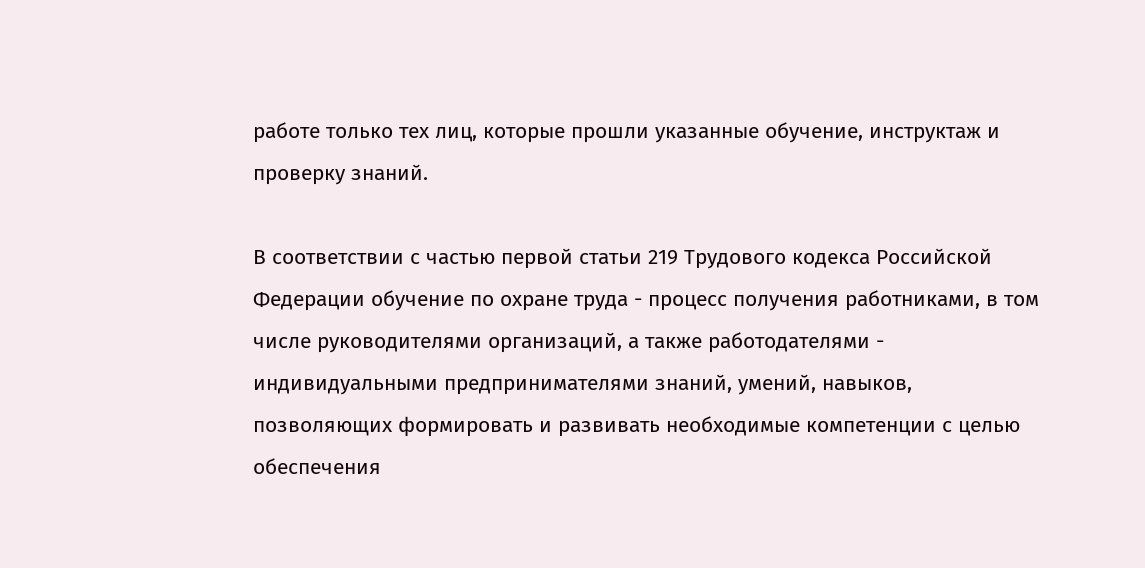работе только тех лиц, которые прошли указанные обучение, инструктаж и проверку знаний.

В соответствии с частью первой статьи 219 Трудового кодекса Российской Федерации обучение по охране труда - процесс получения работниками, в том числе руководителями организаций, а также работодателями - индивидуальными предпринимателями знаний, умений, навыков, позволяющих формировать и развивать необходимые компетенции с целью обеспечения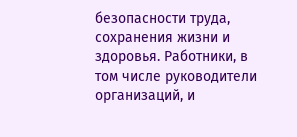безопасности труда, сохранения жизни и здоровья. Работники, в том числе руководители организаций, и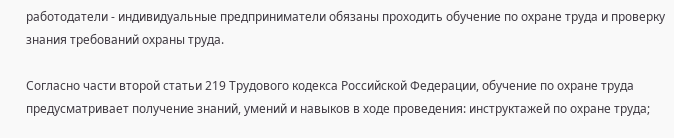работодатели - индивидуальные предприниматели обязаны проходить обучение по охране труда и проверку знания требований охраны труда.

Согласно части второй статьи 219 Трудового кодекса Российской Федерации, обучение по охране труда предусматривает получение знаний, умений и навыков в ходе проведения: инструктажей по охране труда;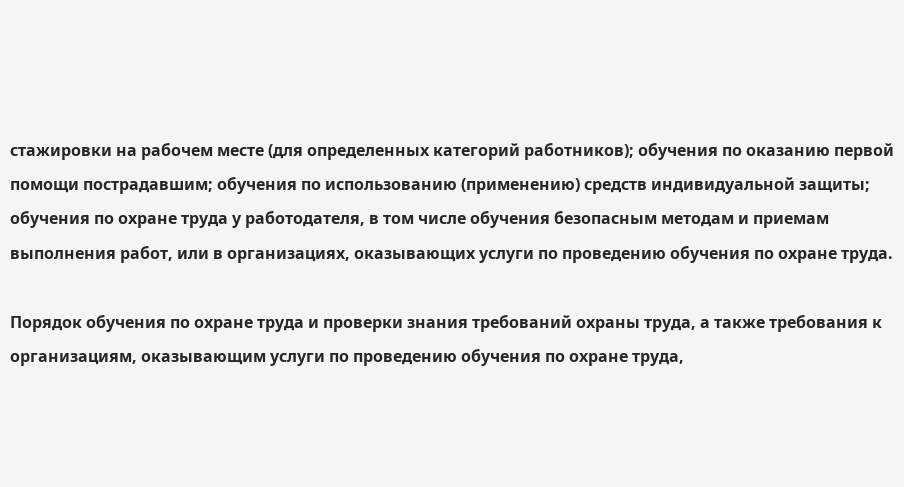стажировки на рабочем месте (для определенных категорий работников); обучения по оказанию первой помощи пострадавшим; обучения по использованию (применению) средств индивидуальной защиты; обучения по охране труда у работодателя, в том числе обучения безопасным методам и приемам выполнения работ, или в организациях, оказывающих услуги по проведению обучения по охране труда.

Порядок обучения по охране труда и проверки знания требований охраны труда, а также требования к организациям, оказывающим услуги по проведению обучения по охране труда,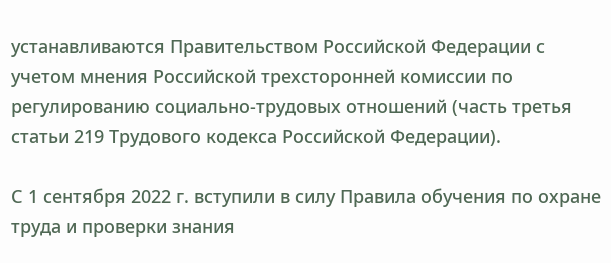устанавливаются Правительством Российской Федерации с учетом мнения Российской трехсторонней комиссии по регулированию социально-трудовых отношений (часть третья статьи 219 Трудового кодекса Российской Федерации).

С 1 сентября 2022 г. вступили в силу Правила обучения по охране труда и проверки знания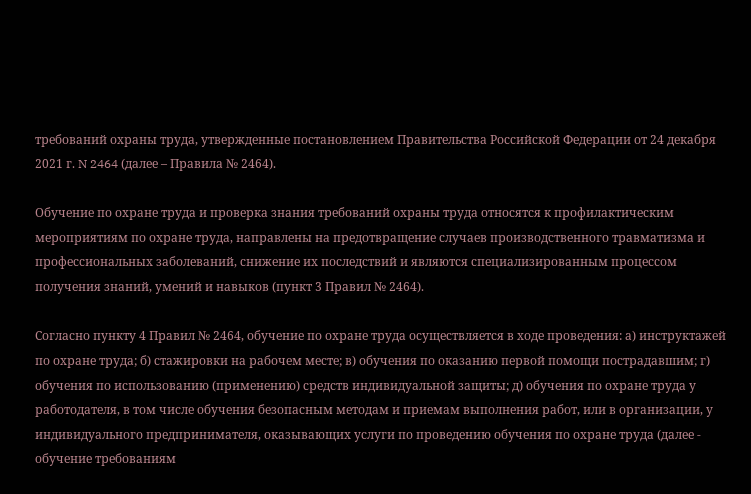требований охраны труда, утвержденные постановлением Правительства Российской Федерации от 24 декабря 2021 г. N 2464 (далее – Правила № 2464).

Обучение по охране труда и проверка знания требований охраны труда относятся к профилактическим мероприятиям по охране труда, направлены на предотвращение случаев производственного травматизма и профессиональных заболеваний, снижение их последствий и являются специализированным процессом получения знаний, умений и навыков (пункт 3 Правил № 2464).

Согласно пункту 4 Правил № 2464, обучение по охране труда осуществляется в ходе проведения: а) инструктажей по охране труда; б) стажировки на рабочем месте; в) обучения по оказанию первой помощи пострадавшим; г) обучения по использованию (применению) средств индивидуальной защиты; д) обучения по охране труда у работодателя, в том числе обучения безопасным методам и приемам выполнения работ, или в организации, у индивидуального предпринимателя, оказывающих услуги по проведению обучения по охране труда (далее - обучение требованиям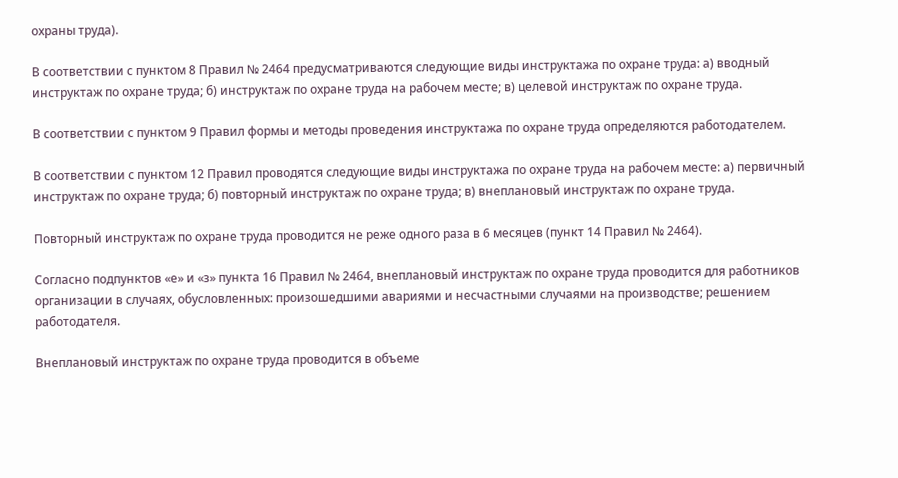охраны труда).

В соответствии с пунктом 8 Правил № 2464 предусматриваются следующие виды инструктажа по охране труда: а) вводный инструктаж по охране труда; б) инструктаж по охране труда на рабочем месте; в) целевой инструктаж по охране труда.

В соответствии с пунктом 9 Правил формы и методы проведения инструктажа по охране труда определяются работодателем.

В соответствии с пунктом 12 Правил проводятся следующие виды инструктажа по охране труда на рабочем месте: а) первичный инструктаж по охране труда; б) повторный инструктаж по охране труда; в) внеплановый инструктаж по охране труда.

Повторный инструктаж по охране труда проводится не реже одного раза в 6 месяцев (пункт 14 Правил № 2464).

Согласно подпунктов «е» и «з» пункта 16 Правил № 2464, внеплановый инструктаж по охране труда проводится для работников организации в случаях, обусловленных: произошедшими авариями и несчастными случаями на производстве; решением работодателя.

Внеплановый инструктаж по охране труда проводится в объеме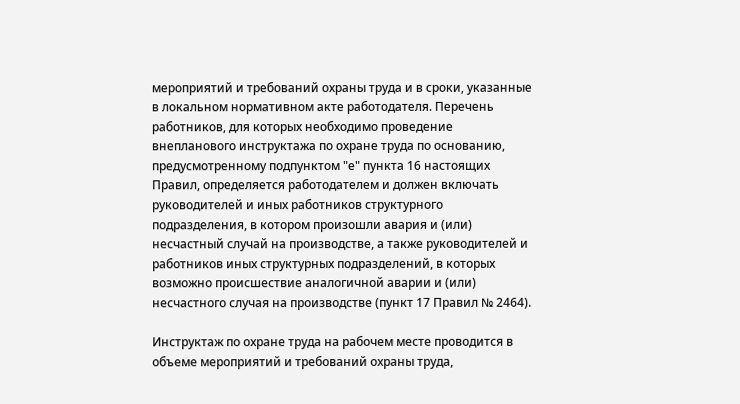мероприятий и требований охраны труда и в сроки, указанные в локальном нормативном акте работодателя. Перечень работников, для которых необходимо проведение внепланового инструктажа по охране труда по основанию, предусмотренному подпунктом "е" пункта 16 настоящих Правил, определяется работодателем и должен включать руководителей и иных работников структурного подразделения, в котором произошли авария и (или) несчастный случай на производстве, а также руководителей и работников иных структурных подразделений, в которых возможно происшествие аналогичной аварии и (или) несчастного случая на производстве (пункт 17 Правил № 2464).

Инструктаж по охране труда на рабочем месте проводится в объеме мероприятий и требований охраны труда,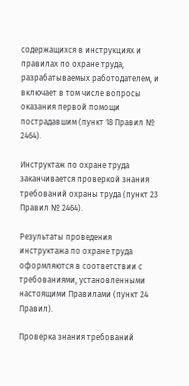содержащихся в инструкциях и правилах по охране труда, разрабатываемых работодателем, и включает в том числе вопросы оказания первой помощи пострадавшим (пункт 18 Правил № 2464).

Инструктаж по охране труда заканчивается проверкой знания требований охраны труда (пункт 23 Правил № 2464).

Результаты проведения инструктажа по охране труда оформляются в соответствии с требованиями, установленными настоящими Правилами (пункт 24 Правил).

Проверка знания требований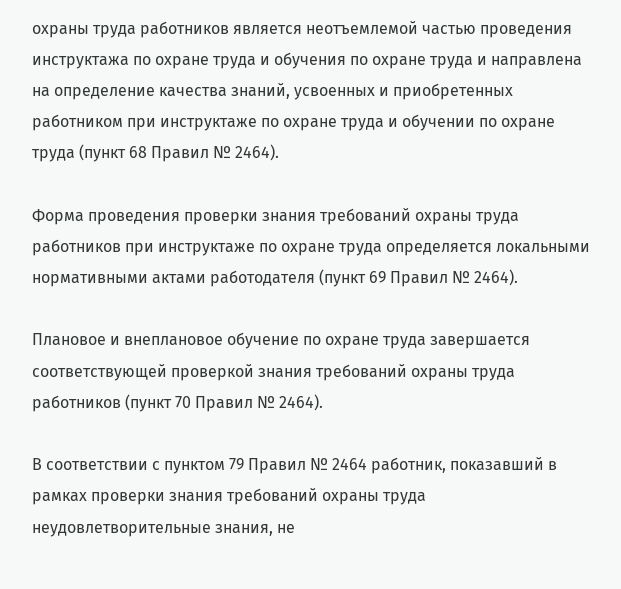охраны труда работников является неотъемлемой частью проведения инструктажа по охране труда и обучения по охране труда и направлена на определение качества знаний, усвоенных и приобретенных работником при инструктаже по охране труда и обучении по охране труда (пункт 68 Правил № 2464).

Форма проведения проверки знания требований охраны труда работников при инструктаже по охране труда определяется локальными нормативными актами работодателя (пункт 69 Правил № 2464).

Плановое и внеплановое обучение по охране труда завершается соответствующей проверкой знания требований охраны труда работников (пункт 70 Правил № 2464).

В соответствии с пунктом 79 Правил № 2464 работник, показавший в рамках проверки знания требований охраны труда неудовлетворительные знания, не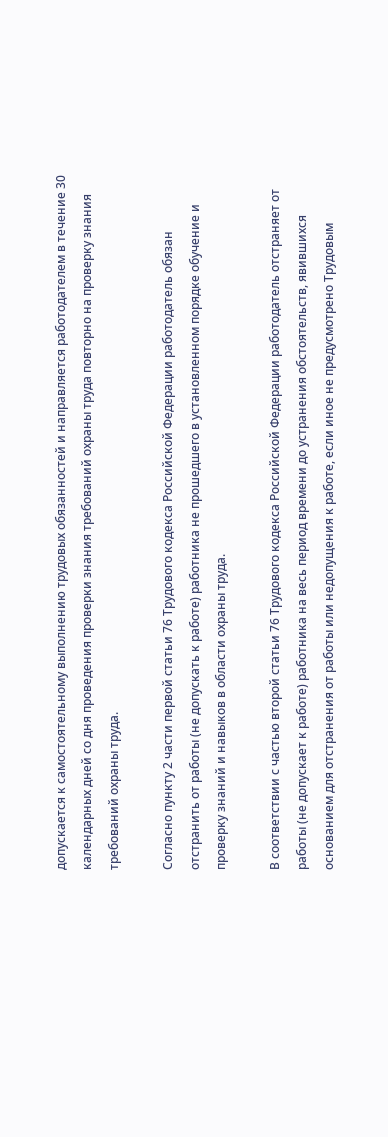допускается к самостоятельному выполнению трудовых обязанностей и направляется работодателем в течение 30 календарных дней со дня проведения проверки знания требований охраны труда повторно на проверку знания требований охраны труда.

Согласно пункту 2 части первой статьи 76 Трудового кодекса Российской Федерации работодатель обязан отстранить от работы (не допускать к работе) работника не прошедшего в установленном порядке обучение и проверку знаний и навыков в области охраны труда.

В соответствии с частью второй статьи 76 Трудового кодекса Российской Федерации работодатель отстраняет от работы (не допускает к работе) работника на весь период времени до устранения обстоятельств, явившихся основанием для отстранения от работы или недопущения к работе, если иное не предусмотрено Трудовым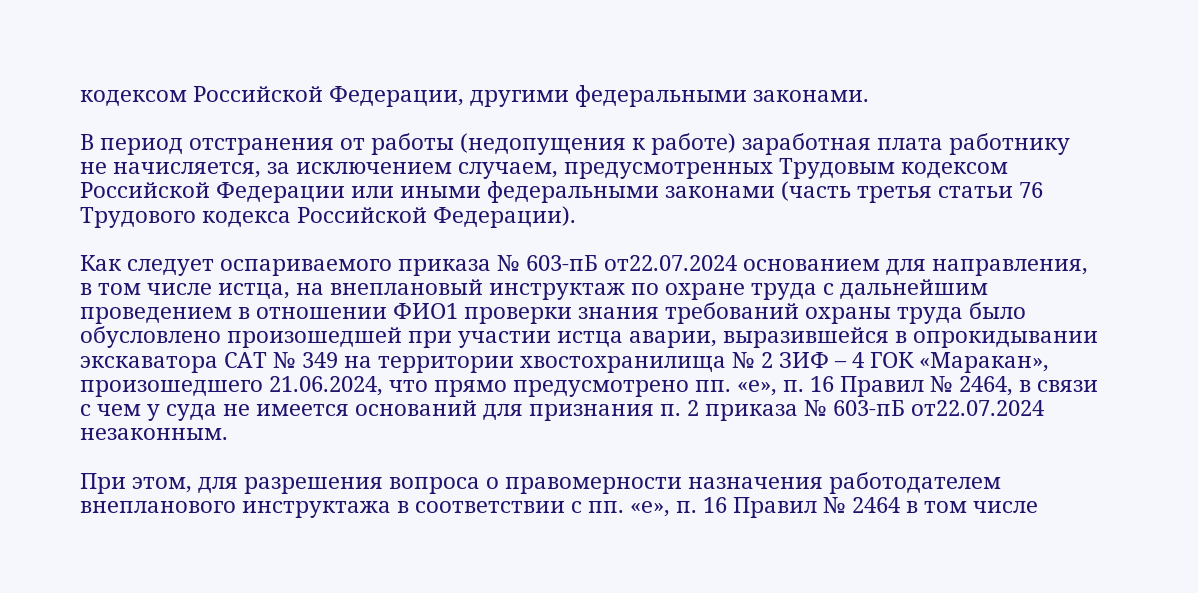кодексом Российской Федерации, другими федеральными законами.

В период отстранения от работы (недопущения к работе) заработная плата работнику не начисляется, за исключением случаем, предусмотренных Трудовым кодексом Российской Федерации или иными федеральными законами (часть третья статьи 76 Трудового кодекса Российской Федерации).

Как следует оспариваемого приказа № 603-пБ от22.07.2024 основанием для направления, в том числе истца, на внеплановый инструктаж по охране труда с дальнейшим проведением в отношении ФИО1 проверки знания требований охраны труда было обусловлено произошедшей при участии истца аварии, выразившейся в опрокидывании экскаватора САТ № 349 на территории хвостохранилища № 2 ЗИФ – 4 ГОК «Маракан», произошедшего 21.06.2024, что прямо предусмотрено пп. «е», п. 16 Правил № 2464, в связи с чем у суда не имеется оснований для признания п. 2 приказа № 603-пБ от22.07.2024 незаконным.

При этом, для разрешения вопроса о правомерности назначения работодателем внепланового инструктажа в соответствии с пп. «е», п. 16 Правил № 2464 в том числе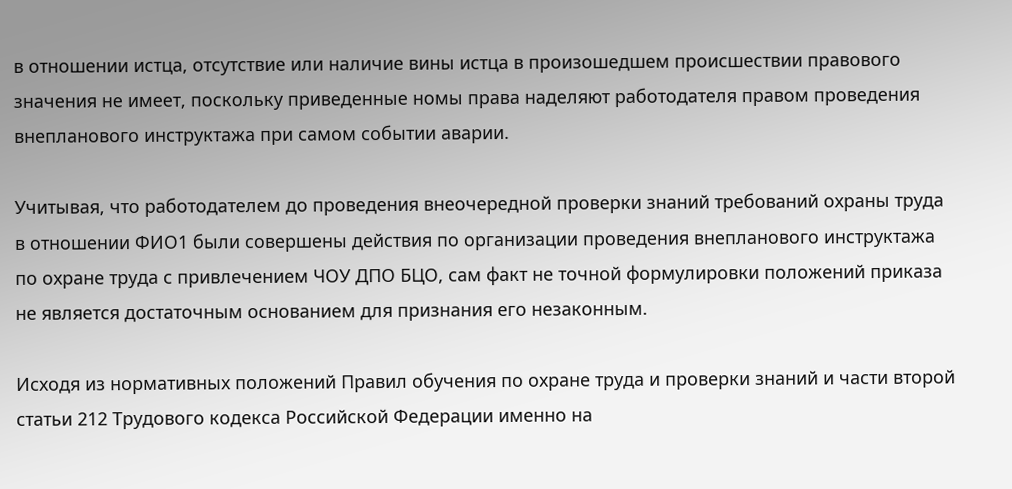в отношении истца, отсутствие или наличие вины истца в произошедшем происшествии правового значения не имеет, поскольку приведенные номы права наделяют работодателя правом проведения внепланового инструктажа при самом событии аварии.

Учитывая, что работодателем до проведения внеочередной проверки знаний требований охраны труда в отношении ФИО1 были совершены действия по организации проведения внепланового инструктажа по охране труда с привлечением ЧОУ ДПО БЦО, сам факт не точной формулировки положений приказа не является достаточным основанием для признания его незаконным.

Исходя из нормативных положений Правил обучения по охране труда и проверки знаний и части второй статьи 212 Трудового кодекса Российской Федерации именно на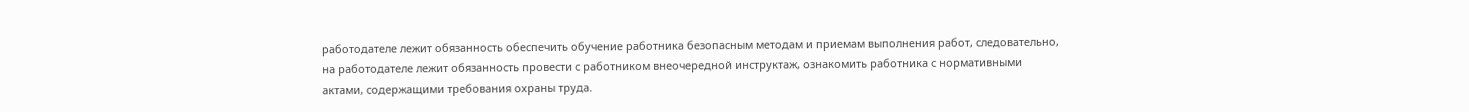работодателе лежит обязанность обеспечить обучение работника безопасным методам и приемам выполнения работ, следовательно, на работодателе лежит обязанность провести с работником внеочередной инструктаж, ознакомить работника с нормативными актами, содержащими требования охраны труда.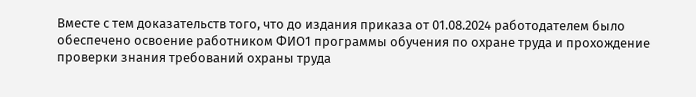Вместе с тем доказательств того, что до издания приказа от 01.08.2024 работодателем было обеспечено освоение работником ФИО1 программы обучения по охране труда и прохождение проверки знания требований охраны труда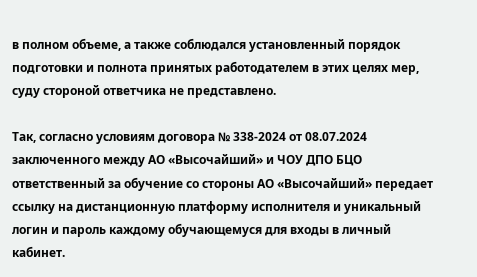в полном объеме, а также соблюдался установленный порядок подготовки и полнота принятых работодателем в этих целях мер, суду стороной ответчика не представлено.

Так, согласно условиям договора № 338-2024 от 08.07.2024 заключенного между АО «Высочайший» и ЧОУ ДПО БЦО ответственный за обучение со стороны АО «Высочайший» передает ссылку на дистанционную платформу исполнителя и уникальный логин и пароль каждому обучающемуся для входы в личный кабинет.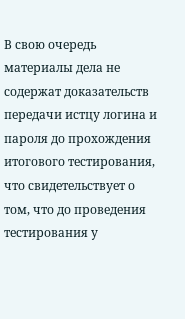В свою очередь материалы дела не содержат доказательств передачи истцу логина и пароля до прохождения итогового тестирования, что свидетельствует о том, что до проведения тестирования у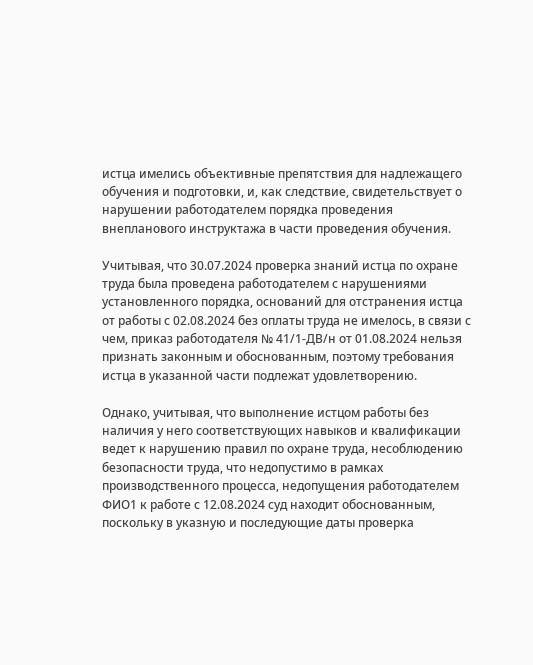истца имелись объективные препятствия для надлежащего обучения и подготовки, и, как следствие, свидетельствует о нарушении работодателем порядка проведения внепланового инструктажа в части проведения обучения.

Учитывая, что 30.07.2024 проверка знаний истца по охране труда была проведена работодателем с нарушениями установленного порядка, оснований для отстранения истца от работы с 02.08.2024 без оплаты труда не имелось, в связи с чем, приказ работодателя № 41/1-ДВ/н от 01.08.2024 нельзя признать законным и обоснованным, поэтому требования истца в указанной части подлежат удовлетворению.

Однако, учитывая, что выполнение истцом работы без наличия у него соответствующих навыков и квалификации ведет к нарушению правил по охране труда, несоблюдению безопасности труда, что недопустимо в рамках производственного процесса, недопущения работодателем ФИО1 к работе с 12.08.2024 суд находит обоснованным, поскольку в указную и последующие даты проверка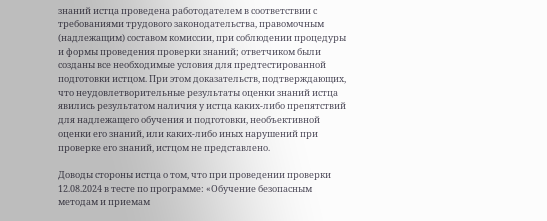знаний истца проведена работодателем в соответствии с требованиями трудового законодательства, правомочным (надлежащим) составом комиссии, при соблюдении процедуры и формы проведения проверки знаний; ответчиком были созданы все необходимые условия для предтестированной подготовки истцом. При этом доказательств, подтверждающих, что неудовлетворительные результаты оценки знаний истца явились результатом наличия у истца каких-либо препятствий для надлежащего обучения и подготовки, необъективной оценки его знаний, или каких-либо иных нарушений при проверке его знаний, истцом не представлено.

Доводы стороны истца о том, что при проведении проверки 12.08.2024 в тесте по программе: «Обучение безопасным методам и приемам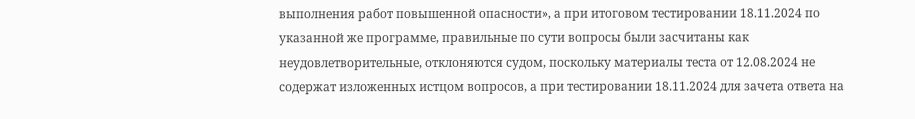выполнения работ повышенной опасности», а при итоговом тестировании 18.11.2024 по указанной же программе, правильные по сути вопросы были засчитаны как неудовлетворительные, отклоняются судом, поскольку материалы теста от 12.08.2024 не содержат изложенных истцом вопросов, а при тестировании 18.11.2024 для зачета ответа на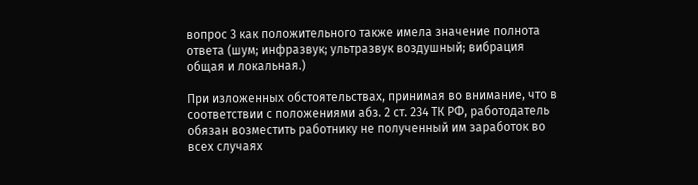вопрос 3 как положительного также имела значение полнота ответа (шум; инфразвук; ультразвук воздушный; вибрация общая и локальная.)

При изложенных обстоятельствах, принимая во внимание, что в соответствии с положениями абз. 2 ст. 234 ТК РФ, работодатель обязан возместить работнику не полученный им заработок во всех случаях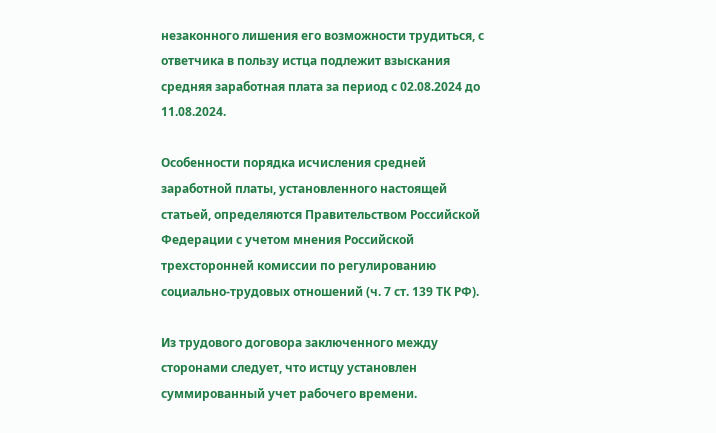незаконного лишения его возможности трудиться, с ответчика в пользу истца подлежит взыскания средняя заработная плата за период с 02.08.2024 до 11.08.2024.

Особенности порядка исчисления средней заработной платы, установленного настоящей статьей, определяются Правительством Российской Федерации с учетом мнения Российской трехсторонней комиссии по регулированию социально-трудовых отношений (ч. 7 ст. 139 ТК РФ).

Из трудового договора заключенного между сторонами следует, что истцу установлен суммированный учет рабочего времени.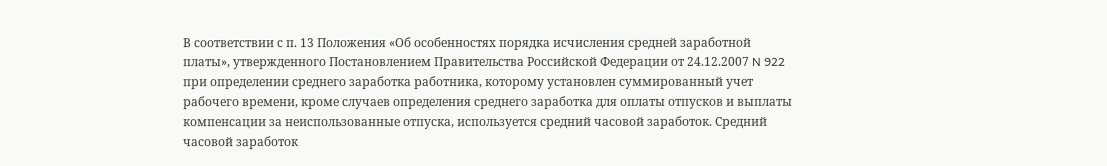В соответствии с п. 13 Положения «Об особенностях порядка исчисления средней заработной платы», утвержденного Постановлением Правительства Российской Федерации от 24.12.2007 N 922 при определении среднего заработка работника, которому установлен суммированный учет рабочего времени, кроме случаев определения среднего заработка для оплаты отпусков и выплаты компенсации за неиспользованные отпуска, используется средний часовой заработок. Средний часовой заработок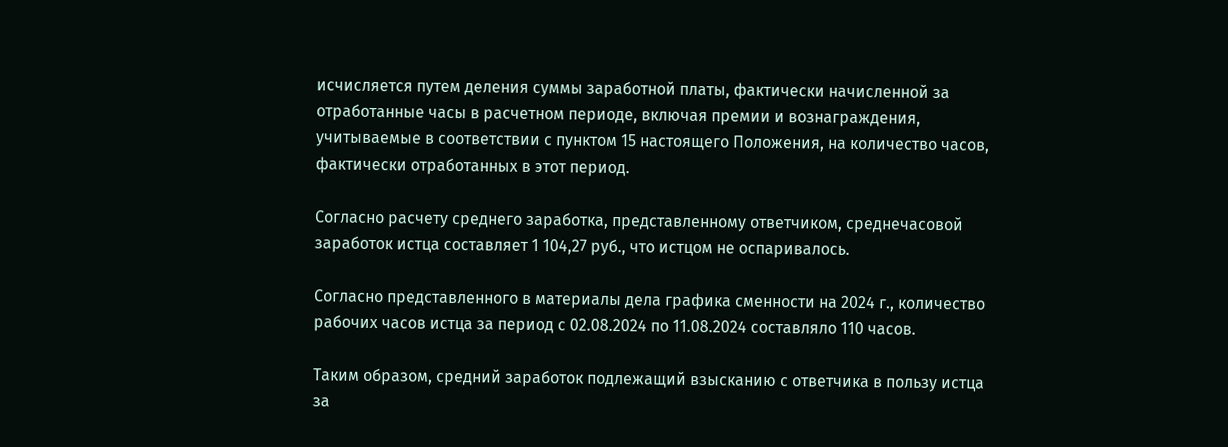исчисляется путем деления суммы заработной платы, фактически начисленной за отработанные часы в расчетном периоде, включая премии и вознаграждения, учитываемые в соответствии с пунктом 15 настоящего Положения, на количество часов, фактически отработанных в этот период.

Согласно расчету среднего заработка, представленному ответчиком, среднечасовой заработок истца составляет 1 104,27 руб., что истцом не оспаривалось.

Согласно представленного в материалы дела графика сменности на 2024 г., количество рабочих часов истца за период с 02.08.2024 по 11.08.2024 составляло 110 часов.

Таким образом, средний заработок подлежащий взысканию с ответчика в пользу истца за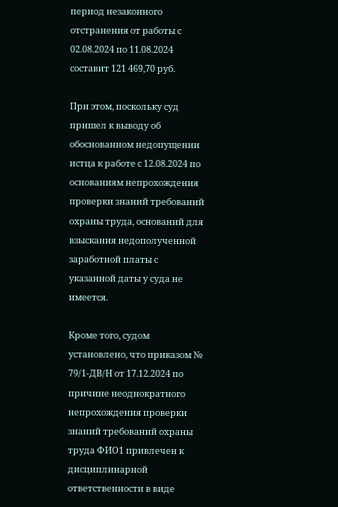период незаконного отстранения от работы с 02.08.2024 по 11.08.2024 составит 121 469,70 руб.

При этом, поскольку суд пришел к выводу об обоснованном недопущении истца к работе с 12.08.2024 по основаниям непрохождения проверки знаний требований охраны труда, оснований для взыскания недополученной заработной платы с указанной даты у суда не имеется.

Кроме того, судом установлено, что приказом № 79/1-ДВ/Н от 17.12.2024 по причине неоднократного непрохождения проверки знаний требований охраны труда ФИО1 привлечен к дисциплинарной ответственности в виде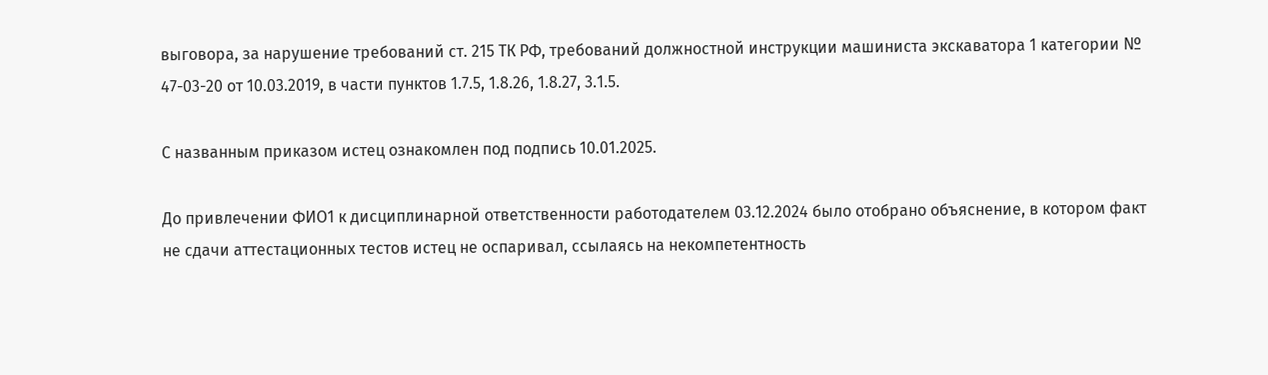выговора, за нарушение требований ст. 215 ТК РФ, требований должностной инструкции машиниста экскаватора 1 категории № 47-03-20 от 10.03.2019, в части пунктов 1.7.5, 1.8.26, 1.8.27, 3.1.5.

С названным приказом истец ознакомлен под подпись 10.01.2025.

До привлечении ФИО1 к дисциплинарной ответственности работодателем 03.12.2024 было отобрано объяснение, в котором факт не сдачи аттестационных тестов истец не оспаривал, ссылаясь на некомпетентность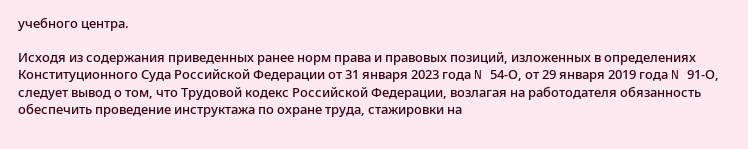учебного центра.

Исходя из содержания приведенных ранее норм права и правовых позиций, изложенных в определениях Конституционного Суда Российской Федерации от 31 января 2023 года N 54-О, от 29 января 2019 года N 91-О, следует вывод о том, что Трудовой кодекс Российской Федерации, возлагая на работодателя обязанность обеспечить проведение инструктажа по охране труда, стажировки на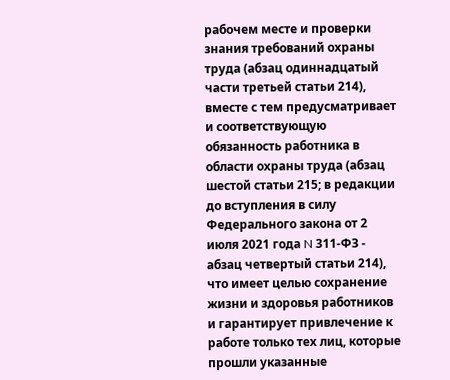рабочем месте и проверки знания требований охраны труда (абзац одиннадцатый части третьей статьи 214), вместе с тем предусматривает и соответствующую обязанность работника в области охраны труда (абзац шестой статьи 215; в редакции до вступления в силу Федерального закона от 2 июля 2021 года N 311-ФЗ - абзац четвертый статьи 214), что имеет целью сохранение жизни и здоровья работников и гарантирует привлечение к работе только тех лиц, которые прошли указанные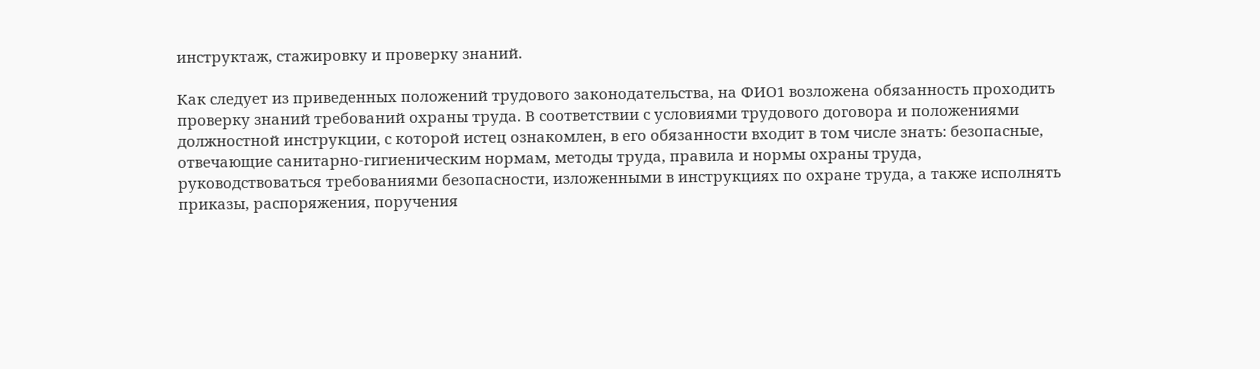инструктаж, стажировку и проверку знаний.

Как следует из приведенных положений трудового законодательства, на ФИО1 возложена обязанность проходить проверку знаний требований охраны труда. В соответствии с условиями трудового договора и положениями должностной инструкции, с которой истец ознакомлен, в его обязанности входит в том числе знать: безопасные, отвечающие санитарно-гигиеническим нормам, методы труда, правила и нормы охраны труда, руководствоваться требованиями безопасности, изложенными в инструкциях по охране труда, а также исполнять приказы, распоряжения, поручения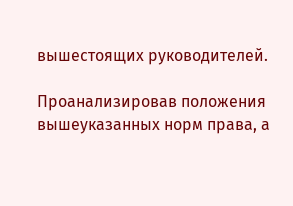вышестоящих руководителей.

Проанализировав положения вышеуказанных норм права, а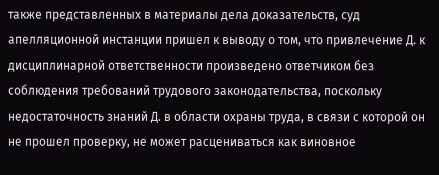также представленных в материалы дела доказательств, суд апелляционной инстанции пришел к выводу о том, что привлечение Д. к дисциплинарной ответственности произведено ответчиком без соблюдения требований трудового законодательства, поскольку недостаточность знаний Д. в области охраны труда, в связи с которой он не прошел проверку, не может расцениваться как виновное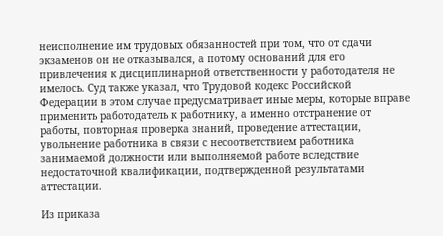неисполнение им трудовых обязанностей при том, что от сдачи экзаменов он не отказывался, а потому оснований для его привлечения к дисциплинарной ответственности у работодателя не имелось. Суд также указал, что Трудовой кодекс Российской Федерации в этом случае предусматривает иные меры, которые вправе применить работодатель к работнику, а именно отстранение от работы, повторная проверка знаний, проведение аттестации, увольнение работника в связи с несоответствием работника занимаемой должности или выполняемой работе вследствие недостаточной квалификации, подтвержденной результатами аттестации.

Из приказа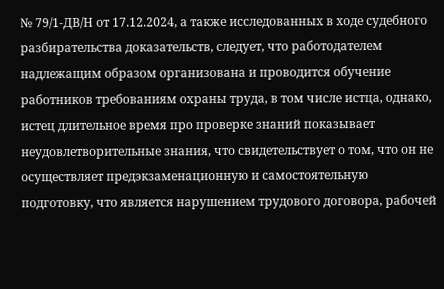№ 79/1-ДВ/Н от 17.12.2024, а также исследованных в ходе судебного разбирательства доказательств, следует, что работодателем надлежащим образом организована и проводится обучение работников требованиям охраны труда, в том числе истца, однако, истец длительное время про проверке знаний показывает неудовлетворительные знания, что свидетельствует о том, что он не осуществляет предэкзаменационную и самостоятельную подготовку, что является нарушением трудового договора, рабочей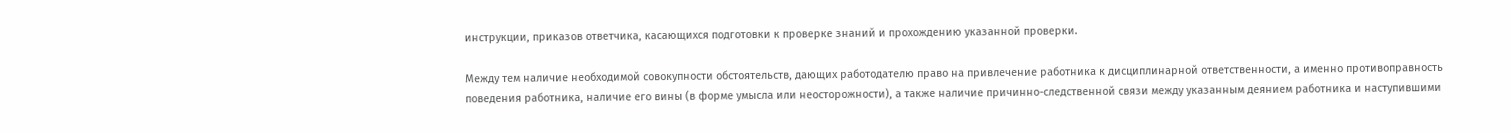инструкции, приказов ответчика, касающихся подготовки к проверке знаний и прохождению указанной проверки.

Между тем наличие необходимой совокупности обстоятельств, дающих работодателю право на привлечение работника к дисциплинарной ответственности, а именно противоправность поведения работника, наличие его вины (в форме умысла или неосторожности), а также наличие причинно-следственной связи между указанным деянием работника и наступившими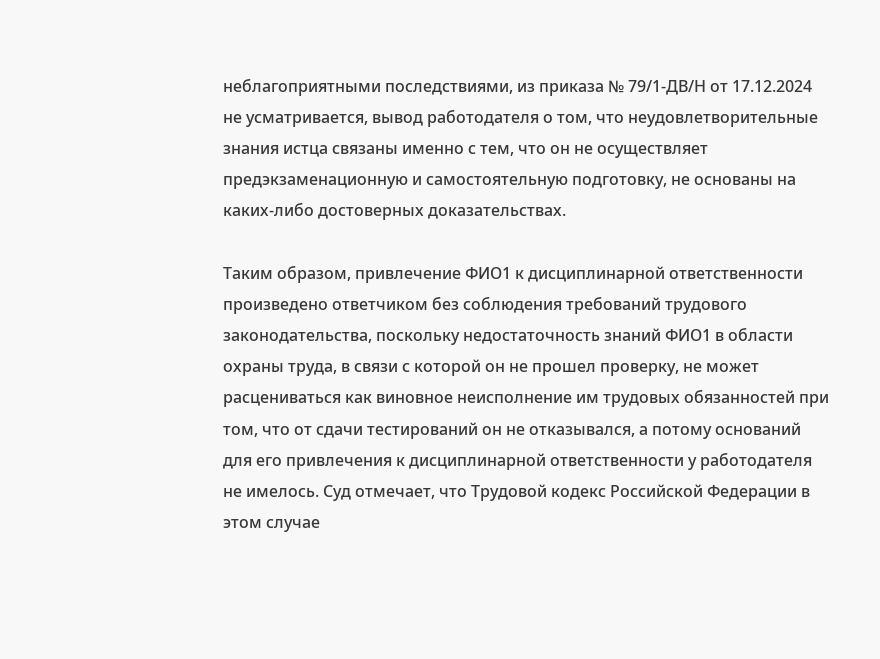неблагоприятными последствиями, из приказа № 79/1-ДВ/Н от 17.12.2024 не усматривается, вывод работодателя о том, что неудовлетворительные знания истца связаны именно с тем, что он не осуществляет предэкзаменационную и самостоятельную подготовку, не основаны на каких-либо достоверных доказательствах.

Таким образом, привлечение ФИО1 к дисциплинарной ответственности произведено ответчиком без соблюдения требований трудового законодательства, поскольку недостаточность знаний ФИО1 в области охраны труда, в связи с которой он не прошел проверку, не может расцениваться как виновное неисполнение им трудовых обязанностей при том, что от сдачи тестирований он не отказывался, а потому оснований для его привлечения к дисциплинарной ответственности у работодателя не имелось. Суд отмечает, что Трудовой кодекс Российской Федерации в этом случае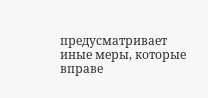предусматривает иные меры, которые вправе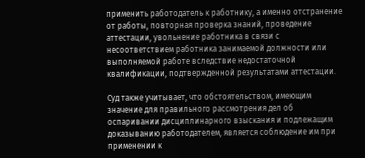применить работодатель к работнику, а именно отстранение от работы, повторная проверка знаний, проведение аттестации, увольнение работника в связи с несоответствием работника занимаемой должности или выполняемой работе вследствие недостаточной квалификации, подтвержденной результатами аттестации.

Суд также учитывает, что обстоятельством, имеющим значение для правильного рассмотрения дел об оспаривании дисциплинарного взыскания и подлежащим доказыванию работодателем, является соблюдение им при применении к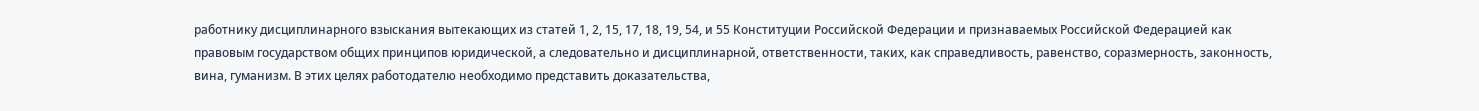работнику дисциплинарного взыскания вытекающих из статей 1, 2, 15, 17, 18, 19, 54, и 55 Конституции Российской Федерации и признаваемых Российской Федерацией как правовым государством общих принципов юридической, а следовательно и дисциплинарной, ответственности, таких, как справедливость, равенство, соразмерность, законность, вина, гуманизм. В этих целях работодателю необходимо представить доказательства,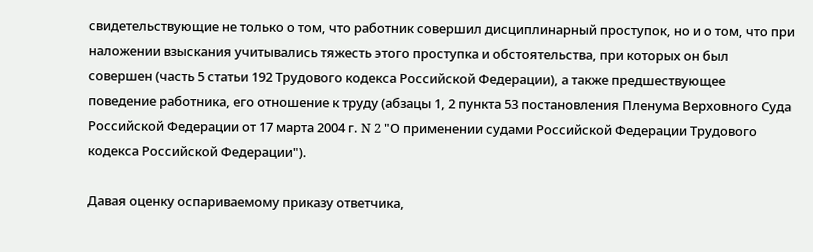свидетельствующие не только о том, что работник совершил дисциплинарный проступок, но и о том, что при наложении взыскания учитывались тяжесть этого проступка и обстоятельства, при которых он был совершен (часть 5 статьи 192 Трудового кодекса Российской Федерации), а также предшествующее поведение работника, его отношение к труду (абзацы 1, 2 пункта 53 постановления Пленума Верховного Суда Российской Федерации от 17 марта 2004 г. N 2 "О применении судами Российской Федерации Трудового кодекса Российской Федерации").

Давая оценку оспариваемому приказу ответчика,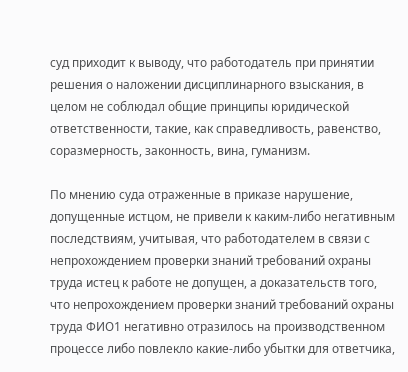суд приходит к выводу, что работодатель при принятии решения о наложении дисциплинарного взыскания, в целом не соблюдал общие принципы юридической ответственности, такие, как справедливость, равенство, соразмерность, законность, вина, гуманизм.

По мнению суда отраженные в приказе нарушение, допущенные истцом, не привели к каким-либо негативным последствиям, учитывая, что работодателем в связи с непрохождением проверки знаний требований охраны труда истец к работе не допущен, а доказательств того, что непрохождением проверки знаний требований охраны труда ФИО1 негативно отразилось на производственном процессе либо повлекло какие-либо убытки для ответчика,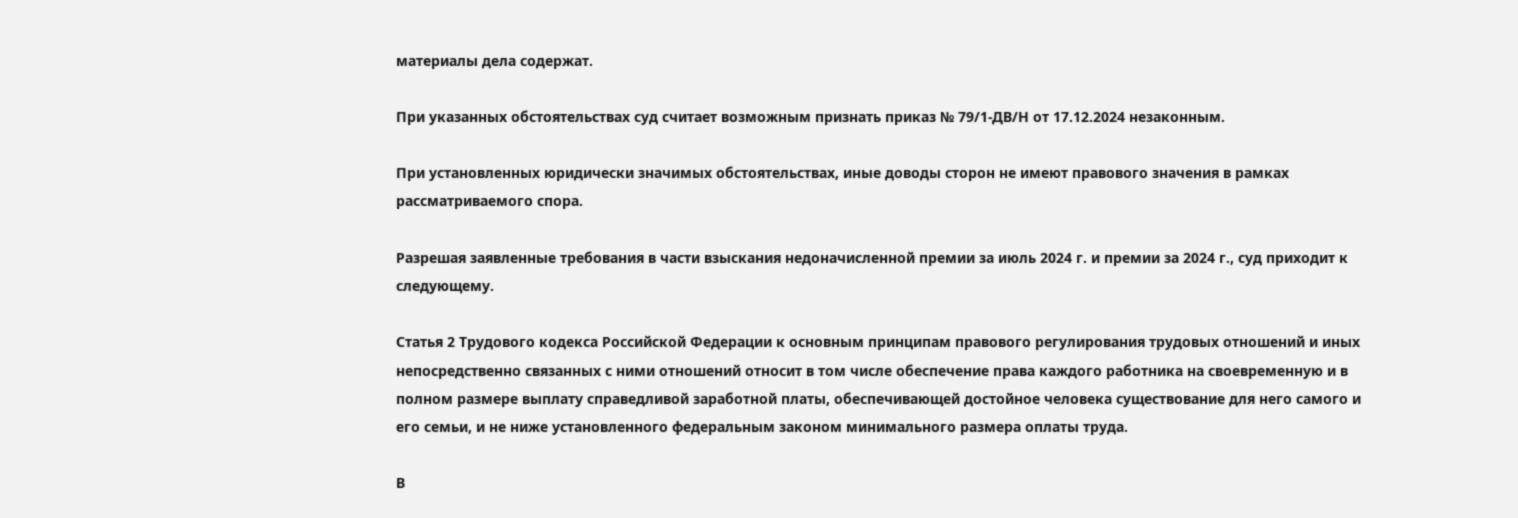материалы дела содержат.

При указанных обстоятельствах суд считает возможным признать приказ № 79/1-ДВ/Н от 17.12.2024 незаконным.

При установленных юридически значимых обстоятельствах, иные доводы сторон не имеют правового значения в рамках рассматриваемого спора.

Разрешая заявленные требования в части взыскания недоначисленной премии за июль 2024 г. и премии за 2024 г., суд приходит к следующему.

Статья 2 Трудового кодекса Российской Федерации к основным принципам правового регулирования трудовых отношений и иных непосредственно связанных с ними отношений относит в том числе обеспечение права каждого работника на своевременную и в полном размере выплату справедливой заработной платы, обеспечивающей достойное человека существование для него самого и его семьи, и не ниже установленного федеральным законом минимального размера оплаты труда.

В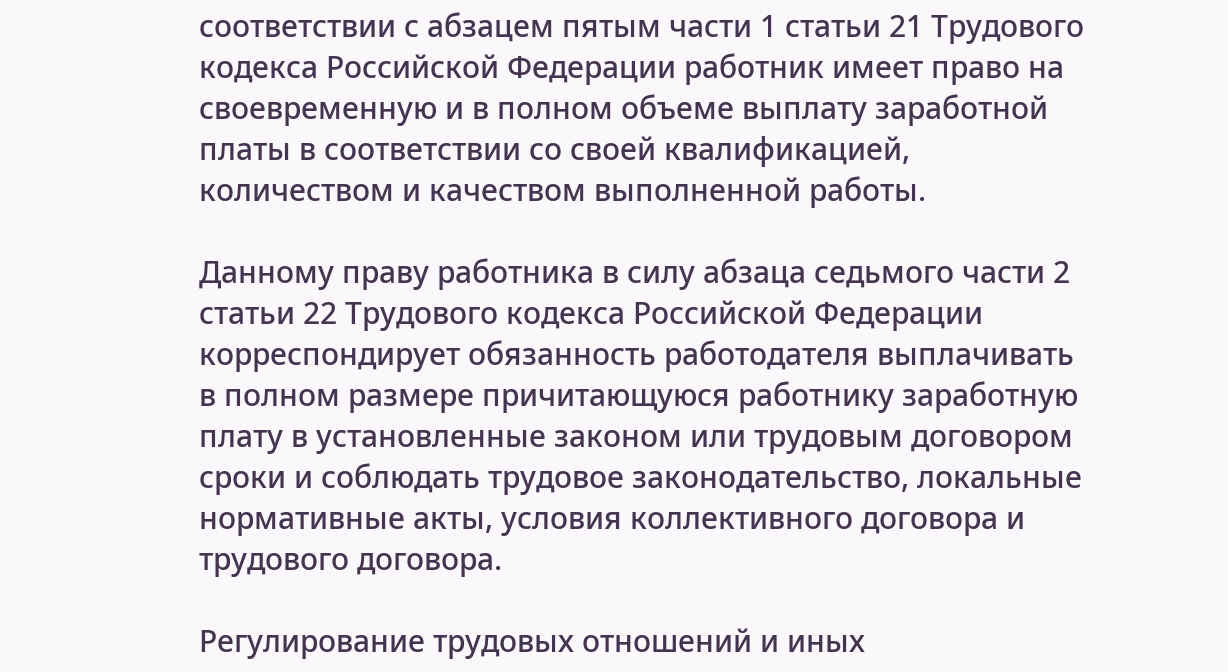соответствии с абзацем пятым части 1 статьи 21 Трудового кодекса Российской Федерации работник имеет право на своевременную и в полном объеме выплату заработной платы в соответствии со своей квалификацией, количеством и качеством выполненной работы.

Данному праву работника в силу абзаца седьмого части 2 статьи 22 Трудового кодекса Российской Федерации корреспондирует обязанность работодателя выплачивать в полном размере причитающуюся работнику заработную плату в установленные законом или трудовым договором сроки и соблюдать трудовое законодательство, локальные нормативные акты, условия коллективного договора и трудового договора.

Регулирование трудовых отношений и иных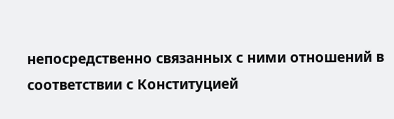непосредственно связанных с ними отношений в соответствии с Конституцией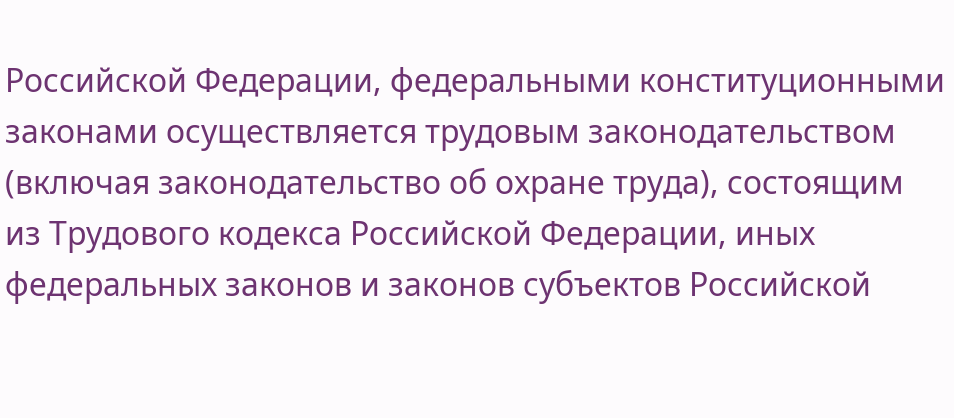Российской Федерации, федеральными конституционными законами осуществляется трудовым законодательством (включая законодательство об охране труда), состоящим из Трудового кодекса Российской Федерации, иных федеральных законов и законов субъектов Российской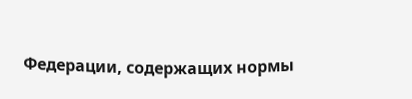Федерации, содержащих нормы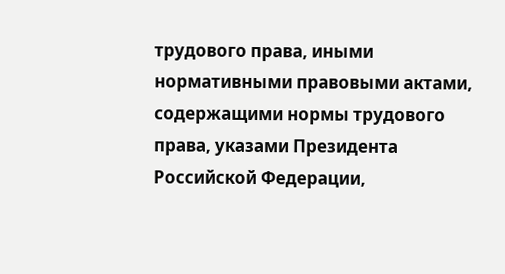трудового права, иными нормативными правовыми актами, содержащими нормы трудового права, указами Президента Российской Федерации,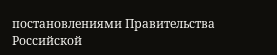постановлениями Правительства Российской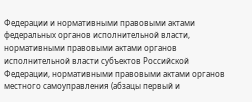Федерации и нормативными правовыми актами федеральных органов исполнительной власти, нормативными правовыми актами органов исполнительной власти субъектов Российской Федерации, нормативными правовыми актами органов местного самоуправления (абзацы первый и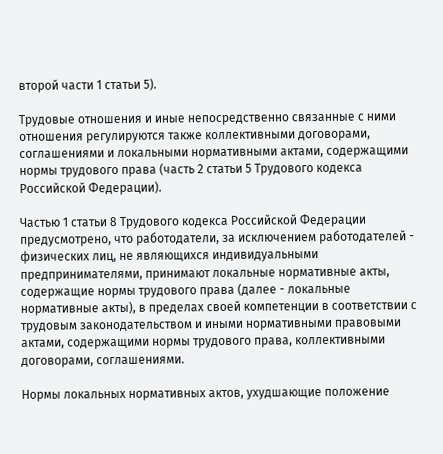второй части 1 статьи 5).

Трудовые отношения и иные непосредственно связанные с ними отношения регулируются также коллективными договорами, соглашениями и локальными нормативными актами, содержащими нормы трудового права (часть 2 статьи 5 Трудового кодекса Российской Федерации).

Частью 1 статьи 8 Трудового кодекса Российской Федерации предусмотрено, что работодатели, за исключением работодателей - физических лиц, не являющихся индивидуальными предпринимателями, принимают локальные нормативные акты, содержащие нормы трудового права (далее - локальные нормативные акты), в пределах своей компетенции в соответствии с трудовым законодательством и иными нормативными правовыми актами, содержащими нормы трудового права, коллективными договорами, соглашениями.

Нормы локальных нормативных актов, ухудшающие положение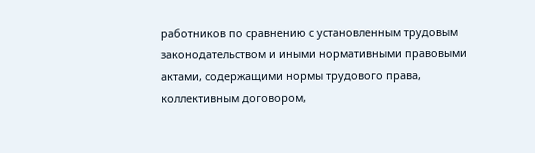работников по сравнению с установленным трудовым законодательством и иными нормативными правовыми актами, содержащими нормы трудового права, коллективным договором,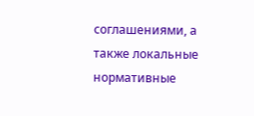соглашениями, а также локальные нормативные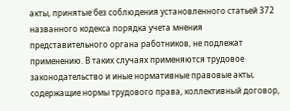акты, принятые без соблюдения установленного статьей 372 названного кодекса порядка учета мнения представительного органа работников, не подлежат применению. В таких случаях применяются трудовое законодательство и иные нормативные правовые акты, содержащие нормы трудового права, коллективный договор,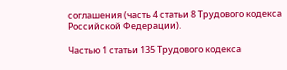соглашения (часть 4 статьи 8 Трудового кодекса Российской Федерации).

Частью 1 статьи 135 Трудового кодекса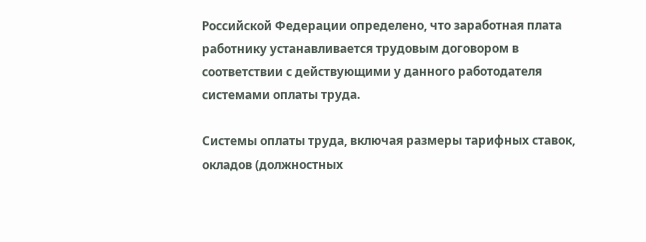Российской Федерации определено, что заработная плата работнику устанавливается трудовым договором в соответствии с действующими у данного работодателя системами оплаты труда.

Системы оплаты труда, включая размеры тарифных ставок, окладов (должностных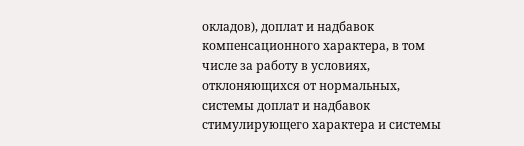окладов), доплат и надбавок компенсационного характера, в том числе за работу в условиях, отклоняющихся от нормальных, системы доплат и надбавок стимулирующего характера и системы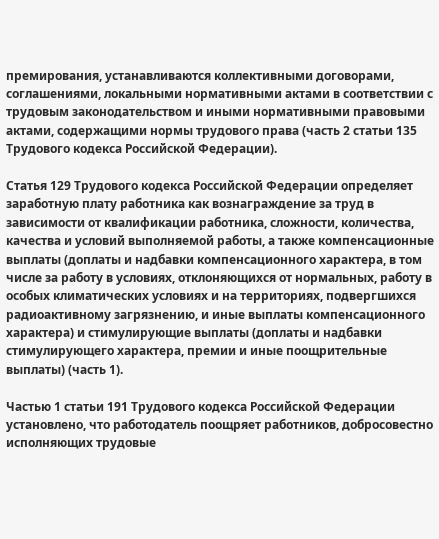премирования, устанавливаются коллективными договорами, соглашениями, локальными нормативными актами в соответствии с трудовым законодательством и иными нормативными правовыми актами, содержащими нормы трудового права (часть 2 статьи 135 Трудового кодекса Российской Федерации).

Статья 129 Трудового кодекса Российской Федерации определяет заработную плату работника как вознаграждение за труд в зависимости от квалификации работника, сложности, количества, качества и условий выполняемой работы, а также компенсационные выплаты (доплаты и надбавки компенсационного характера, в том числе за работу в условиях, отклоняющихся от нормальных, работу в особых климатических условиях и на территориях, подвергшихся радиоактивному загрязнению, и иные выплаты компенсационного характера) и стимулирующие выплаты (доплаты и надбавки стимулирующего характера, премии и иные поощрительные выплаты) (часть 1).

Частью 1 статьи 191 Трудового кодекса Российской Федерации установлено, что работодатель поощряет работников, добросовестно исполняющих трудовые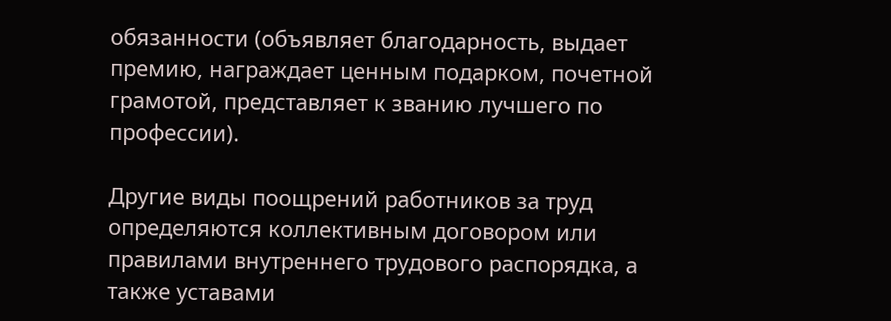обязанности (объявляет благодарность, выдает премию, награждает ценным подарком, почетной грамотой, представляет к званию лучшего по профессии).

Другие виды поощрений работников за труд определяются коллективным договором или правилами внутреннего трудового распорядка, а также уставами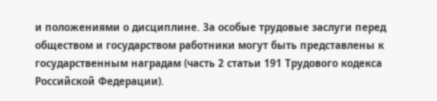и положениями о дисциплине. За особые трудовые заслуги перед обществом и государством работники могут быть представлены к государственным наградам (часть 2 статьи 191 Трудового кодекса Российской Федерации).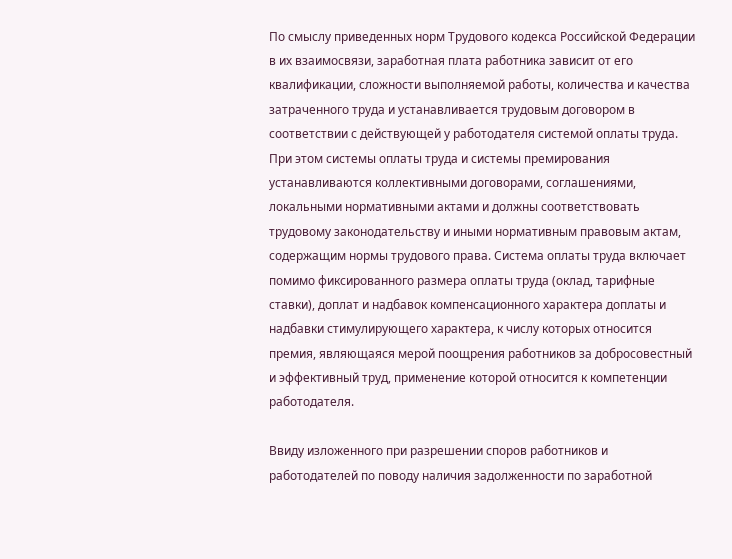По смыслу приведенных норм Трудового кодекса Российской Федерации в их взаимосвязи, заработная плата работника зависит от его квалификации, сложности выполняемой работы, количества и качества затраченного труда и устанавливается трудовым договором в соответствии с действующей у работодателя системой оплаты труда. При этом системы оплаты труда и системы премирования устанавливаются коллективными договорами, соглашениями, локальными нормативными актами и должны соответствовать трудовому законодательству и иными нормативным правовым актам, содержащим нормы трудового права. Система оплаты труда включает помимо фиксированного размера оплаты труда (оклад, тарифные ставки), доплат и надбавок компенсационного характера доплаты и надбавки стимулирующего характера, к числу которых относится премия, являющаяся мерой поощрения работников за добросовестный и эффективный труд, применение которой относится к компетенции работодателя.

Ввиду изложенного при разрешении споров работников и работодателей по поводу наличия задолженности по заработной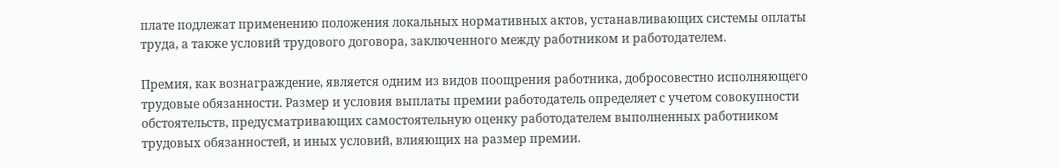плате подлежат применению положения локальных нормативных актов, устанавливающих системы оплаты труда, а также условий трудового договора, заключенного между работником и работодателем.

Премия, как вознаграждение, является одним из видов поощрения работника, добросовестно исполняющего трудовые обязанности. Размер и условия выплаты премии работодатель определяет с учетом совокупности обстоятельств, предусматривающих самостоятельную оценку работодателем выполненных работником трудовых обязанностей, и иных условий, влияющих на размер премии.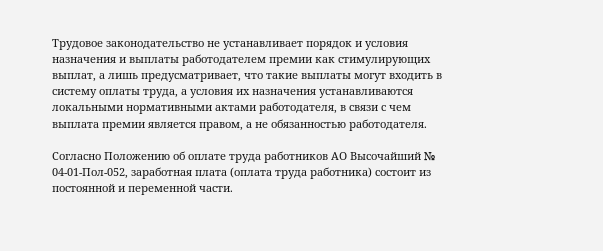Трудовое законодательство не устанавливает порядок и условия назначения и выплаты работодателем премии как стимулирующих выплат, а лишь предусматривает, что такие выплаты могут входить в систему оплаты труда, а условия их назначения устанавливаются локальными нормативными актами работодателя, в связи с чем выплата премии является правом, а не обязанностью работодателя.

Согласно Положению об оплате труда работников АО Высочайший № 04-01-Пол-052, заработная плата (оплата труда работника) состоит из постоянной и переменной части.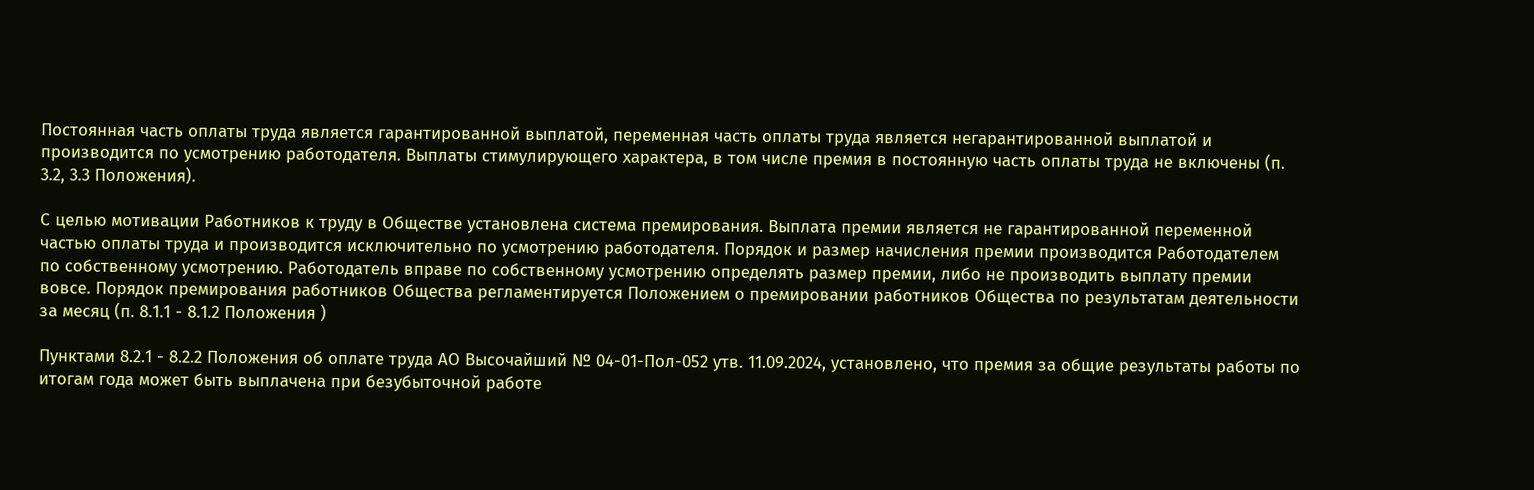Постоянная часть оплаты труда является гарантированной выплатой, переменная часть оплаты труда является негарантированной выплатой и производится по усмотрению работодателя. Выплаты стимулирующего характера, в том числе премия в постоянную часть оплаты труда не включены (п. 3.2, 3.3 Положения).

С целью мотивации Работников к труду в Обществе установлена система премирования. Выплата премии является не гарантированной переменной частью оплаты труда и производится исключительно по усмотрению работодателя. Порядок и размер начисления премии производится Работодателем по собственному усмотрению. Работодатель вправе по собственному усмотрению определять размер премии, либо не производить выплату премии вовсе. Порядок премирования работников Общества регламентируется Положением о премировании работников Общества по результатам деятельности за месяц (п. 8.1.1 - 8.1.2 Положения )

Пунктами 8.2.1 - 8.2.2 Положения об оплате труда АО Высочайший № 04-01-Пол-052 утв. 11.09.2024, установлено, что премия за общие результаты работы по итогам года может быть выплачена при безубыточной работе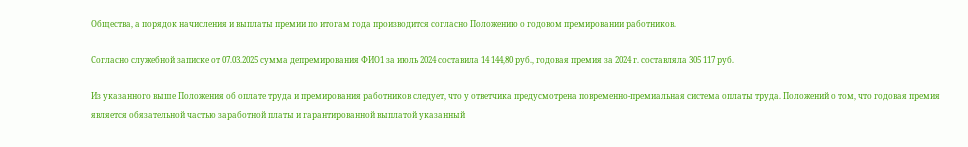Общества, а порядок начисления и выплаты премии по итогам года производится согласно Положению о годовом премировании работников.

Согласно служебной записке от 07.03.2025 сумма депремирования ФИО1 за июль 2024 составила 14 144,80 руб., годовая премия за 2024 г. составляла 305 117 руб.

Из указанного выше Положения об оплате труда и премирования работников следует, что у ответчика предусмотрена повременно-премиальная система оплаты труда. Положений о том, что годовая премия является обязательной частью заработной платы и гарантированной выплатой указанный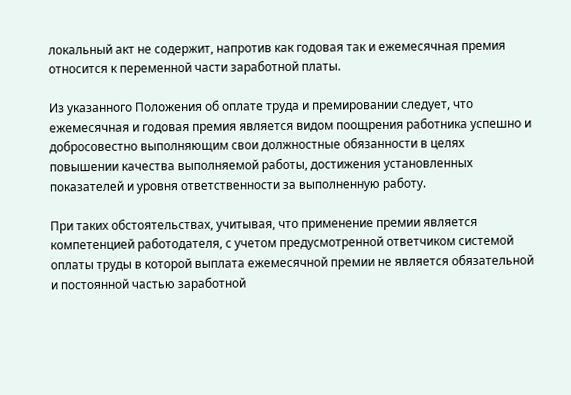локальный акт не содержит, напротив как годовая так и ежемесячная премия относится к переменной части заработной платы.

Из указанного Положения об оплате труда и премировании следует, что ежемесячная и годовая премия является видом поощрения работника успешно и добросовестно выполняющим свои должностные обязанности в целях повышении качества выполняемой работы, достижения установленных показателей и уровня ответственности за выполненную работу.

При таких обстоятельствах, учитывая, что применение премии является компетенцией работодателя, с учетом предусмотренной ответчиком системой оплаты труды в которой выплата ежемесячной премии не является обязательной и постоянной частью заработной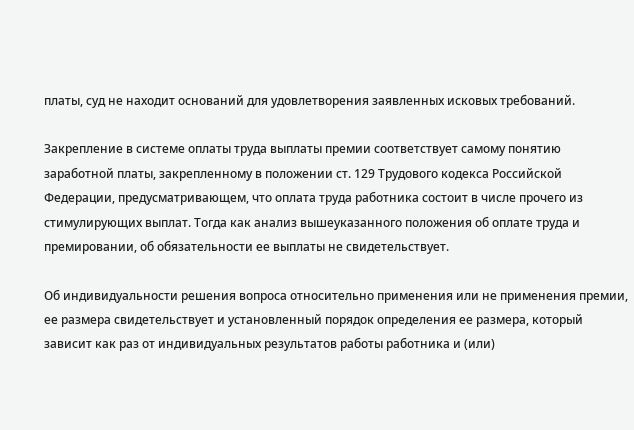платы, суд не находит оснований для удовлетворения заявленных исковых требований.

Закрепление в системе оплаты труда выплаты премии соответствует самому понятию заработной платы, закрепленному в положении ст. 129 Трудового кодекса Российской Федерации, предусматривающем, что оплата труда работника состоит в числе прочего из стимулирующих выплат. Тогда как анализ вышеуказанного положения об оплате труда и премировании, об обязательности ее выплаты не свидетельствует.

Об индивидуальности решения вопроса относительно применения или не применения премии, ее размера свидетельствует и установленный порядок определения ее размера, который зависит как раз от индивидуальных результатов работы работника и (или)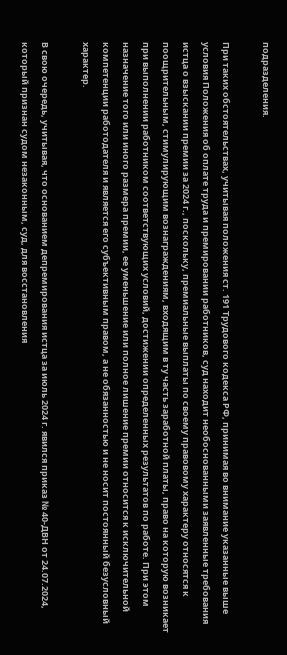подразделения.

При таких обстоятельствах, учитывая положения ст. 191 Трудового кодекса РФ, принимая во внимание указанные выше условия Положения об оплате труда и премировании работников, суд находит необоснованными заявленные требования истца о взыскании премии за 2024 г., поскольку, премиальные выплаты по своему правовому характеру относятся к поощрительным, стимулирующим вознаграждениям, входящим в ту часть заработной платы, право на которую возникает при выполнении работником соответствующих условий, достижении определенных результатов по работе. При этом назначение того или иного размера премии, ее уменьшение или полное лишение премии относится к исключительной компетенции работодателя и является его субъективным правом, а не обязанностью и не носит постоянный безусловный характер.

В свою очередь, учитывая, что основанием депремирования истца за июль 2024 г. явился приказ № 40-ДВН от 24.07.2024, который признан судом незаконным, суд, для восстановления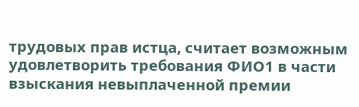трудовых прав истца, считает возможным удовлетворить требования ФИО1 в части взыскания невыплаченной премии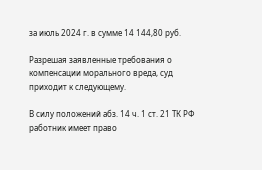за июль 2024 г. в сумме 14 144,80 руб.

Разрешая заявленные требования о компенсации морального вреда, суд приходит к следующему.

В силу положений абз. 14 ч. 1 ст. 21 ТК РФ работник имеет право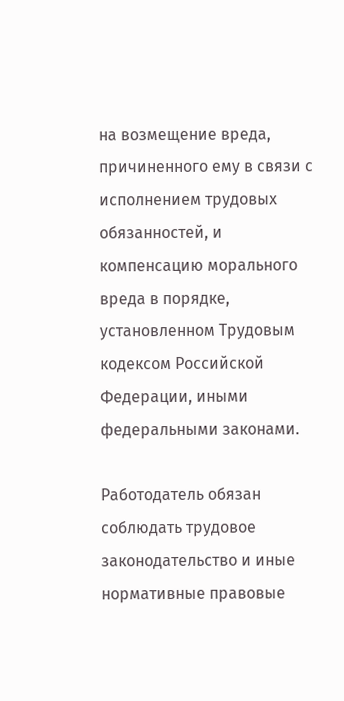на возмещение вреда, причиненного ему в связи с исполнением трудовых обязанностей, и компенсацию морального вреда в порядке, установленном Трудовым кодексом Российской Федерации, иными федеральными законами.

Работодатель обязан соблюдать трудовое законодательство и иные нормативные правовые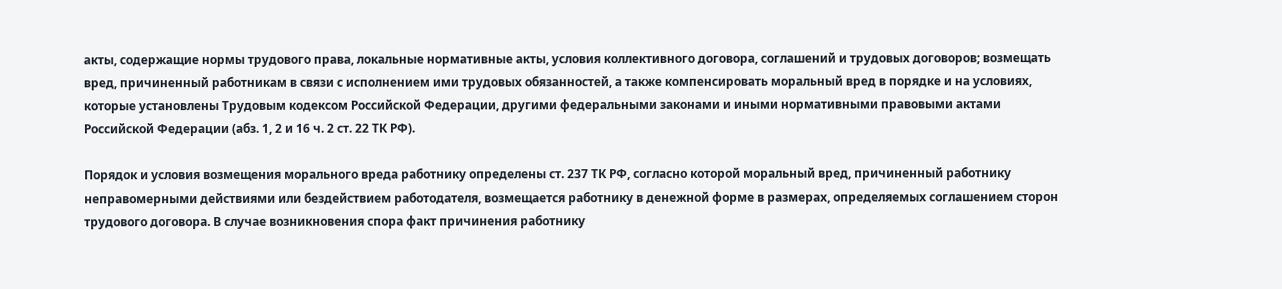акты, содержащие нормы трудового права, локальные нормативные акты, условия коллективного договора, соглашений и трудовых договоров; возмещать вред, причиненный работникам в связи с исполнением ими трудовых обязанностей, а также компенсировать моральный вред в порядке и на условиях, которые установлены Трудовым кодексом Российской Федерации, другими федеральными законами и иными нормативными правовыми актами Российской Федерации (абз. 1, 2 и 16 ч. 2 ст. 22 ТК РФ).

Порядок и условия возмещения морального вреда работнику определены ст. 237 ТК РФ, согласно которой моральный вред, причиненный работнику неправомерными действиями или бездействием работодателя, возмещается работнику в денежной форме в размерах, определяемых соглашением сторон трудового договора. В случае возникновения спора факт причинения работнику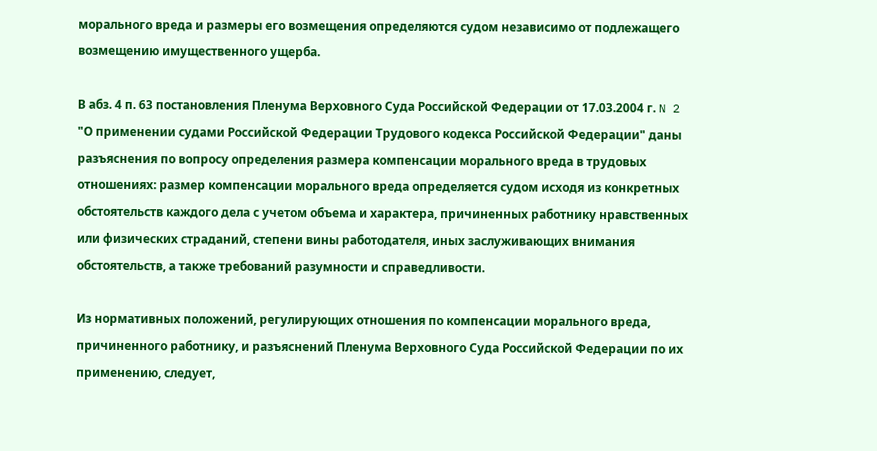морального вреда и размеры его возмещения определяются судом независимо от подлежащего возмещению имущественного ущерба.

В абз. 4 п. 63 постановления Пленума Верховного Суда Российской Федерации от 17.03.2004 г. N 2 "О применении судами Российской Федерации Трудового кодекса Российской Федерации" даны разъяснения по вопросу определения размера компенсации морального вреда в трудовых отношениях: размер компенсации морального вреда определяется судом исходя из конкретных обстоятельств каждого дела с учетом объема и характера, причиненных работнику нравственных или физических страданий, степени вины работодателя, иных заслуживающих внимания обстоятельств, а также требований разумности и справедливости.

Из нормативных положений, регулирующих отношения по компенсации морального вреда, причиненного работнику, и разъяснений Пленума Верховного Суда Российской Федерации по их применению, следует,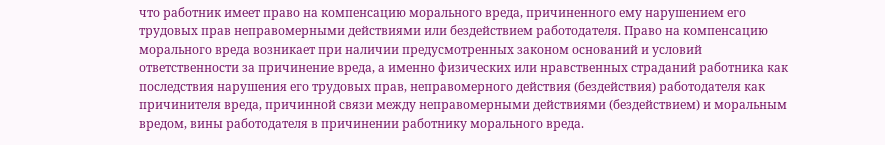что работник имеет право на компенсацию морального вреда, причиненного ему нарушением его трудовых прав неправомерными действиями или бездействием работодателя. Право на компенсацию морального вреда возникает при наличии предусмотренных законом оснований и условий ответственности за причинение вреда, а именно физических или нравственных страданий работника как последствия нарушения его трудовых прав, неправомерного действия (бездействия) работодателя как причинителя вреда, причинной связи между неправомерными действиями (бездействием) и моральным вредом, вины работодателя в причинении работнику морального вреда.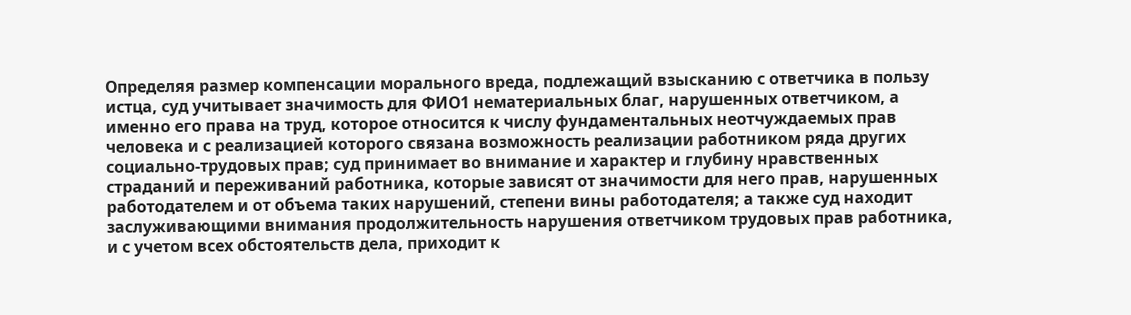Определяя размер компенсации морального вреда, подлежащий взысканию с ответчика в пользу истца, суд учитывает значимость для ФИО1 нематериальных благ, нарушенных ответчиком, а именно его права на труд, которое относится к числу фундаментальных неотчуждаемых прав человека и с реализацией которого связана возможность реализации работником ряда других социально-трудовых прав; суд принимает во внимание и характер и глубину нравственных страданий и переживаний работника, которые зависят от значимости для него прав, нарушенных работодателем и от объема таких нарушений, степени вины работодателя; а также суд находит заслуживающими внимания продолжительность нарушения ответчиком трудовых прав работника, и с учетом всех обстоятельств дела, приходит к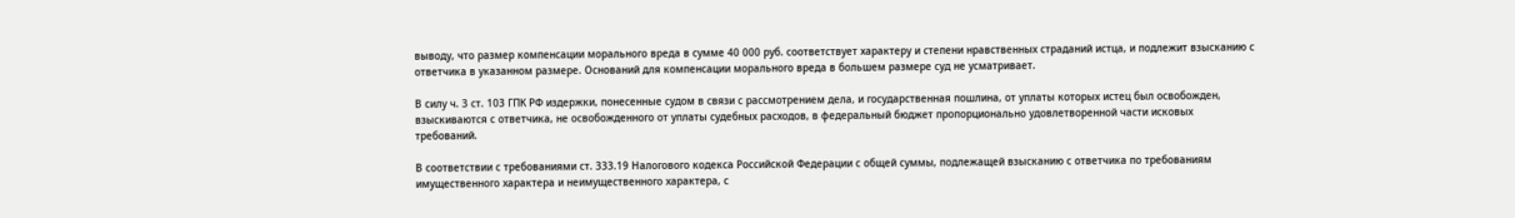выводу, что размер компенсации морального вреда в сумме 40 000 руб. соответствует характеру и степени нравственных страданий истца, и подлежит взысканию с ответчика в указанном размере. Оснований для компенсации морального вреда в большем размере суд не усматривает.

В силу ч. 3 ст. 103 ГПК РФ издержки, понесенные судом в связи с рассмотрением дела, и государственная пошлина, от уплаты которых истец был освобожден, взыскиваются с ответчика, не освобожденного от уплаты судебных расходов, в федеральный бюджет пропорционально удовлетворенной части исковых требований.

В соответствии с требованиями ст. 333.19 Налогового кодекса Российской Федерации с общей суммы, подлежащей взысканию с ответчика по требованиям имущественного характера и неимущественного характера, с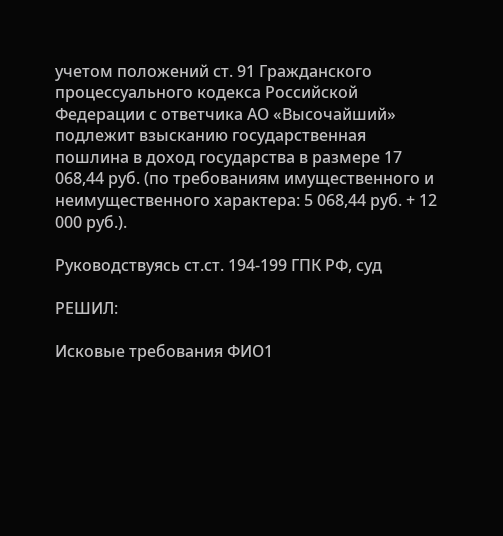учетом положений ст. 91 Гражданского процессуального кодекса Российской Федерации с ответчика АО «Высочайший» подлежит взысканию государственная пошлина в доход государства в размере 17 068,44 руб. (по требованиям имущественного и неимущественного характера: 5 068,44 руб. + 12 000 руб.).

Руководствуясь ст.ст. 194-199 ГПК РФ, суд

РЕШИЛ:

Исковые требования ФИО1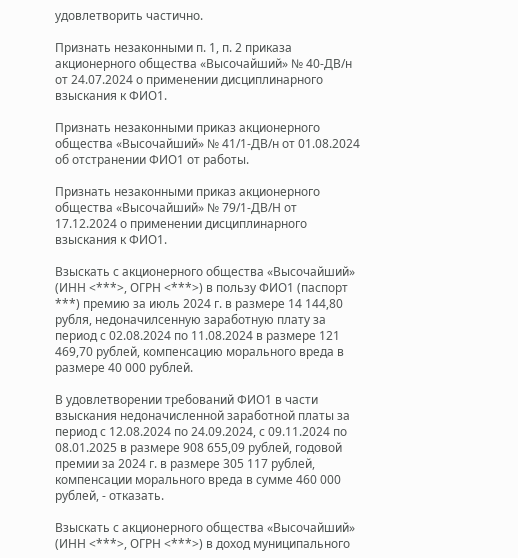удовлетворить частично.

Признать незаконными п. 1, п. 2 приказа акционерного общества «Высочайший» № 40-ДВ/н от 24.07.2024 о применении дисциплинарного взыскания к ФИО1.

Признать незаконными приказ акционерного общества «Высочайший» № 41/1-ДВ/н от 01.08.2024 об отстранении ФИО1 от работы.

Признать незаконными приказ акционерного общества «Высочайший» № 79/1-ДВ/Н от 17.12.2024 о применении дисциплинарного взыскания к ФИО1.

Взыскать с акционерного общества «Высочайший» (ИНН <***>, ОГРН <***>) в пользу ФИО1 (паспорт ***) премию за июль 2024 г. в размере 14 144,80 рубля, недоначилсенную заработную плату за период с 02.08.2024 по 11.08.2024 в размере 121 469,70 рублей, компенсацию морального вреда в размере 40 000 рублей.

В удовлетворении требований ФИО1 в части взыскания недоначисленной заработной платы за период с 12.08.2024 по 24.09.2024, с 09.11.2024 по 08.01.2025 в размере 908 655,09 рублей, годовой премии за 2024 г. в размере 305 117 рублей, компенсации морального вреда в сумме 460 000 рублей, - отказать.

Взыскать с акционерного общества «Высочайший» (ИНН <***>, ОГРН <***>) в доход муниципального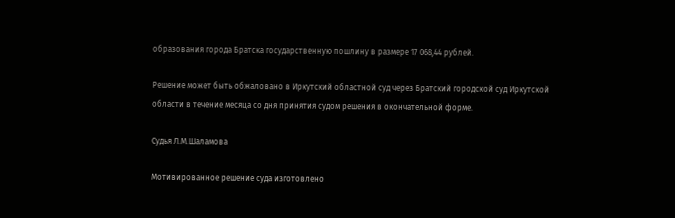образования города Братска государственную пошлину в размере 17 068,44 рублей.

Решение может быть обжаловано в Иркутский областной суд через Братский городской суд Иркутской области в течение месяца со дня принятия судом решения в окончательной форме.

Судья Л.М.Шаламова

Мотивированное решение суда изготовлено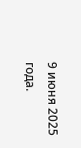9 июня 2025 года.